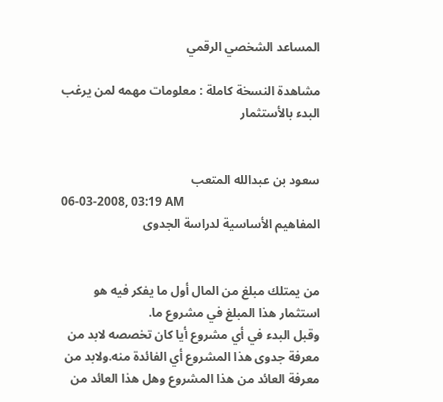المساعد الشخصي الرقمي

مشاهدة النسخة كاملة : معلومات مهمه لمن يرغب البدء بالأستثمار


سعود بن عبدالله المتعب
06-03-2008, 03:19 AM
المفاهيم الأساسية لدراسة الجدوى


من يمتلك مبلغ من المال أول ما يفكر فيه هو استثمار هذا المبلغ في مشروع ما.
وقبل البدء في أي مشروع أيا كان تخصصه لابد من معرفة جدوى هذا المشروع أي الفائدة منه.ولابد من معرفة العائد من هذا المشروع وهل هذا العائد من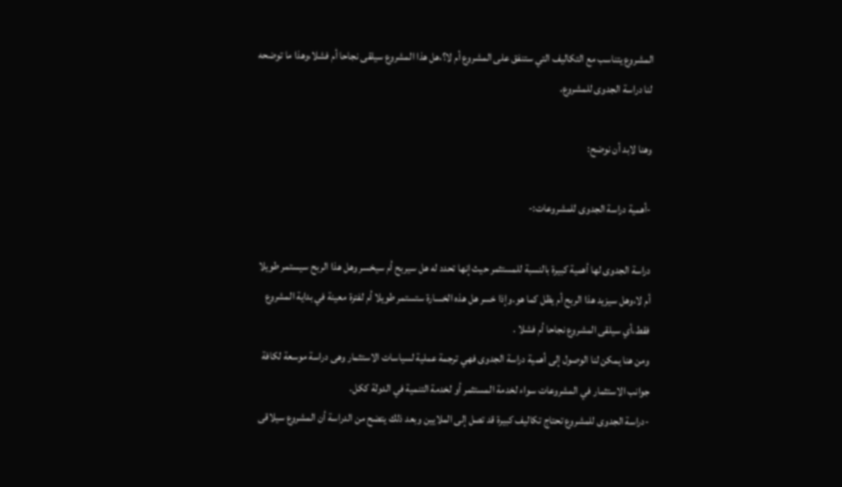المشروع يتناسب مع التكاليف التي ستنفق على المشروع أم لا؟،هل هذا المشروع سيلقى نجاحا أم فشلا،وهذا ما توضحه لنا دراسة الجدوى للمشروع.

وهنا لابد أن نوضح:

-أهمية دراسة الجدوى للمشروعات:-

دراسة الجدوى لها أهمية كبيرة بالنسبة للمستثمر حيث إنها تحدد له هل سيربح أم سيخسر وهل هذا الربح سيستمر طويلا أم لا،وهل سيزيد هذا الربح أم يظل كما هو.وإذا خسر هل هذه الخسارة ستستمر طويلا أم لفترة معينة في بداية المشروع فقط،أي سيلقى المشروع نجاحا أم فشلا .
ومن هنا يمكن لنا الوصول إلى أهمية دراسة الجدوى فهي ترجمة عملية لسياسات الاستثمار وهى دراسة موسعة لكافة جوانب الاستثمار في المشروعات سواء لخدمة المستثمر أو لخدمة التنمية في الدولة ككل.
-دراسة الجدوى للمشروع تحتاج تكاليف كبيرة قد تصل إلى الملايين وبعد ذلك يتضح من الدراسة أن المشروع سيلاقى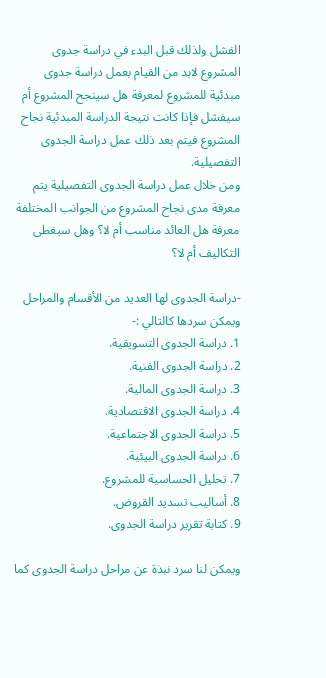الفشل ولذلك قبل البدء في دراسة جدوى المشروع لابد من القيام بعمل دراسة جدوى مبدئية للمشروع لمعرفة هل سينجح المشروع أم سيفشل فإذا كانت نتيجة الدراسة المبدئية نجاح المشروع فيتم بعد ذلك عمل دراسة الجدوى التفصيلية.
ومن خلال عمل دراسة الجدوى التفصيلية يتم معرفة مدى نجاح المشروع من الجوانب المختلفة معرفة هل العائد مناسب أم لا؟ وهل سيغطى التكاليف أم لا؟

-دراسة الجدوى لها العديد من الأقسام والمراحل ويمكن سردها كالتالي :-
1. دراسة الجدوى التسويقية.
2. دراسة الجدوى الفنية.
3. دراسة الجدوى المالية.
4. دراسة الجدوى الاقتصادية.
5. دراسة الجدوى الاجتماعية.
6. دراسة الجدوى البيئية.
7. تحليل الحساسية للمشروع.
8. أساليب تسديد القروض.
9. كتابة تقرير دراسة الجدوى.

ويمكن لنا سرد نبذة عن مراحل دراسة الجدوى كما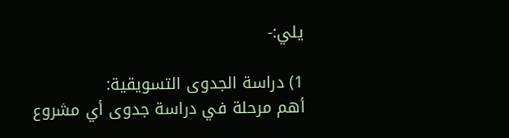يلي:-

1) دراسة الجدوى التسويقية:
أهم مرحلة في دراسة جدوى أي مشروع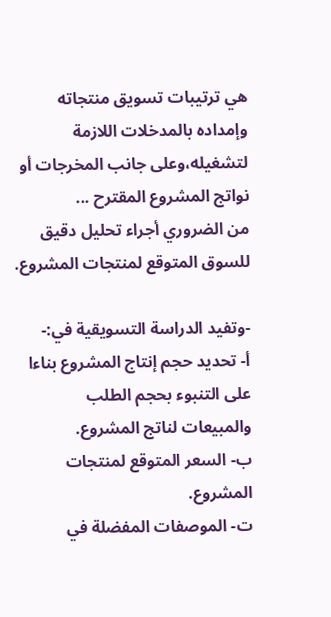هي ترتيبات تسويق منتجاته وإمداده بالمدخلات اللازمة لتشغيله،وعلى جانب المخرجات أو نواتج المشروع المقترح ...
من الضروري أجراء تحليل دقيق للسوق المتوقع لمنتجات المشروع.

-وتفيد الدراسة التسويقية في:-
أ‌- تحديد حجم إنتاج المشروع بناءا على التنبوء بحجم الطلب والمبيعات لناتج المشروع.
ب‌- السعر المتوقع لمنتجات المشروع.
ت‌- الموصفات المفضلة في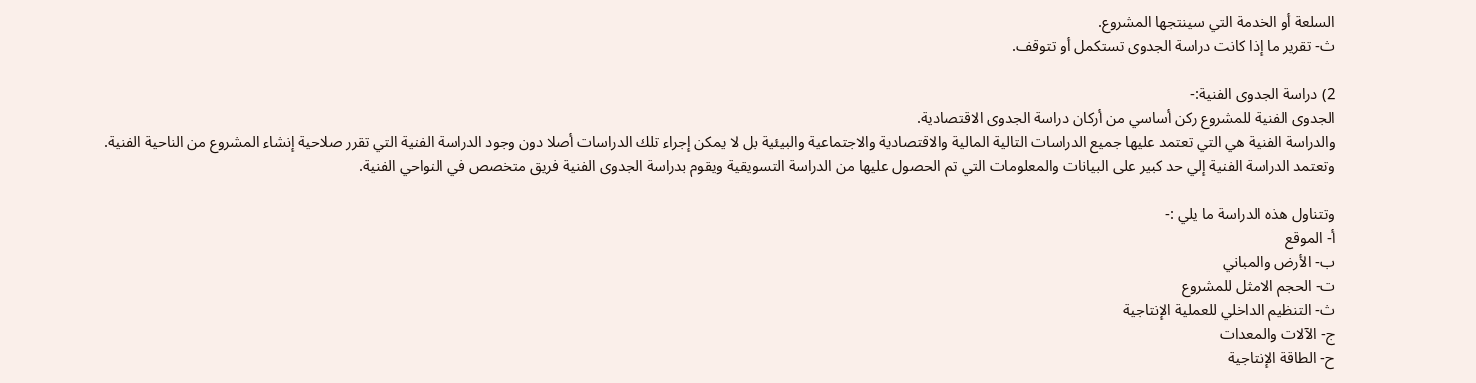السلعة أو الخدمة التي سينتجها المشروع.
ث‌- تقرير ما إذا كانت دراسة الجدوى تستكمل أو تتوقف.

2) دراسة الجدوى الفنية:-
الجدوى الفنية للمشروع ركن أساسي من أركان دراسة الجدوى الاقتصادية.
والدراسة الفنية هي التي تعتمد عليها جميع الدراسات التالية المالية والاقتصادية والاجتماعية والبيئية بل لا يمكن إجراء تلك الدراسات أصلا دون وجود الدراسة الفنية التي تقرر صلاحية إنشاء المشروع من الناحية الفنية.
وتعتمد الدراسة الفنية إلي حد كبير على البيانات والمعلومات التي تم الحصول عليها من الدراسة التسويقية ويقوم بدراسة الجدوى الفنية فريق متخصص في النواحي الفنية.

وتتناول هذه الدراسة ما يلي :-
أ‌- الموقع
ب‌- الأرض والمباني
ت‌- الحجم الامثل للمشروع
ث‌- التنظيم الداخلي للعملية الإنتاجية
ج‌- الآلات والمعدات
ح‌- الطاقة الإنتاجية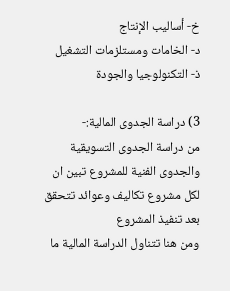خ‌- أساليب الإنتاج
د‌- الخامات ومستلزمات التشغيل
ذ‌- التكنولوجيا والجودة

3) دراسة الجدوى المالية:-
من دراسة الجدوى التسويقية والجدوى الفنية للمشروع تبين ان لكل مشروع تكاليف وعوائد تتحقق بعد تنفيذ المشروع
ومن هنا تتناول الدراسة المالية ما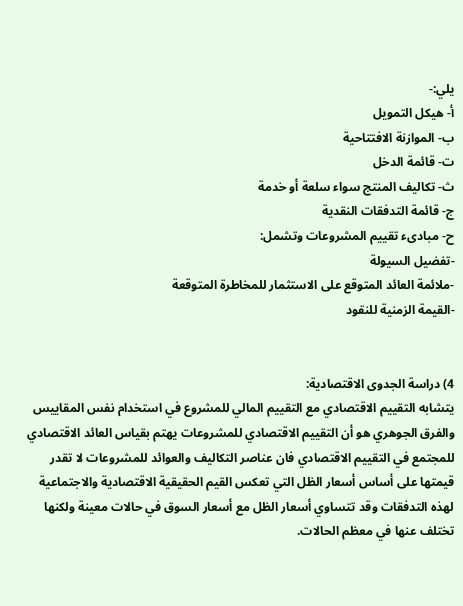يلي:-
أ‌- هيكل التمويل
ب‌- الموازنة الافتتاحية
ت‌- قائمة الدخل
ث‌- تكاليف المنتج سواء سلعة أو خدمة
ج‌- قائمة التدفقات النقدية
ح‌- مبادىء تقييم المشروعات وتشمل:
-تفضيل السيولة
-ملائمة العائد المتوقع على الاستثمار للمخاطرة المتوقعة
-القيمة الزمنية للنقود


4) دراسة الجدوى الاقتصادية:
يتشابه التقييم الاقتصادي مع التقييم المالي للمشروع في استخدام نفس المقاييس والفرق الجوهري هو أن التقييم الاقتصادي للمشروعات يهتم بقياس العائد الاقتصادي للمجتمع في التقييم الاقتصادي فان عناصر التكاليف والعوائد للمشروعات لا تقدر قيمتها على أساس أسعار الظل التي تعكس القيم الحقيقية الاقتصادية والاجتماعية لهذه التدفقات وقد تتساوي أسعار الظل مع أسعار السوق في حالات معينة ولكنها تختلف عنها في معظم الحالات.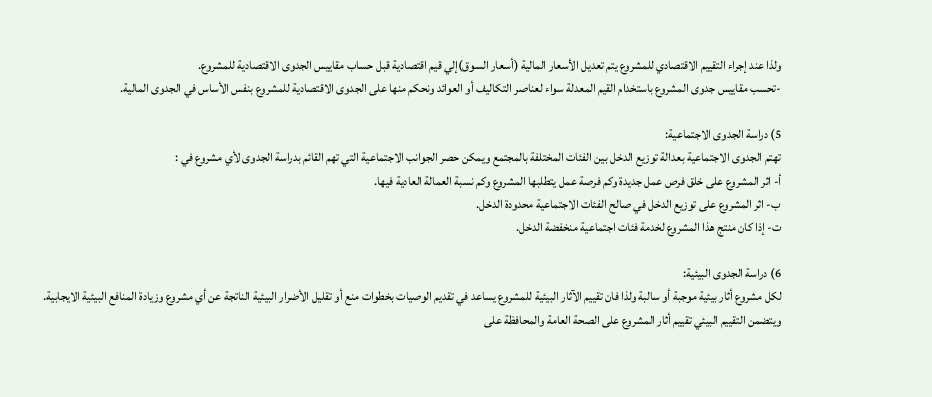ولذا عند إجراء التقييم الاقتصادي للمشروع يتم تعديل الأسعار المالية (أسعار السوق)إلي قيم اقتصادية قبل حساب مقاييس الجدوى الاقتصادية للمشروع.
-تحسب مقاييس جدوى المشروع باستخدام القيم المعدلة سواء لعناصر التكاليف أو العوائد ونحكم منها على الجدوى الاقتصادية للمشروع بنفس الأساس في الجدوى المالية.

5) دراسة الجدوى الاجتماعية:
تهتم الجدوى الاجتماعية بعدالة توزيع الدخل بين الفئات المختلفة بالمجتمع ويمكن حصر الجوانب الاجتماعية التي تهم القائم بدراسة الجدوى لأي مشروع في :
أ‌- اثر المشروع على خلق فرص عمل جديدة وكم فرصة عمل يتطلبها المشروع وكم نسبة العمالة العادية فيها.
ب‌- اثر المشروع على توزيع الدخل في صالح الفئات الاجتماعية محدودة الدخل.
ت‌- إذا كان منتج هذا المشروع لخدمة فئات اجتماعية منخفضة الدخل.

6) دراسة الجدوى البيئية:
لكل مشروع أثار بيئية موجبة أو سالبة ولذا فان تقييم الآثار البيئية للمشروع يساعد في تقديم الوصيات بخطوات منع أو تقليل الأضرار البيئية الناتجة عن أي مشروع وزيادة المنافع البيئية الايجابية.
ويتضمن التقييم البيئي تقييم أثار المشروع على الصحة العامة والمحافظة على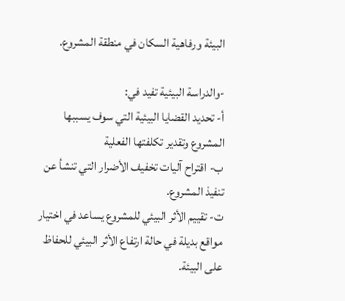البيئة ورفاهية السكان في منطقة المشروع.

-والدراسة البيئية تفيد في:
أ‌- تحديد القضايا البيئية التي سوف يسببها المشروع وتقدير تكلفتها الفعلية
ب‌- اقتراح آليات تخفيف الأضرار التي تنشأ عن تنفيذ المشروع.
ت‌- تقييم الأثر البيئي للمشروع يساعد في اختيار مواقع بديلة في حالة ارتفاع الأثر البيئي للحفاظ على البيئة.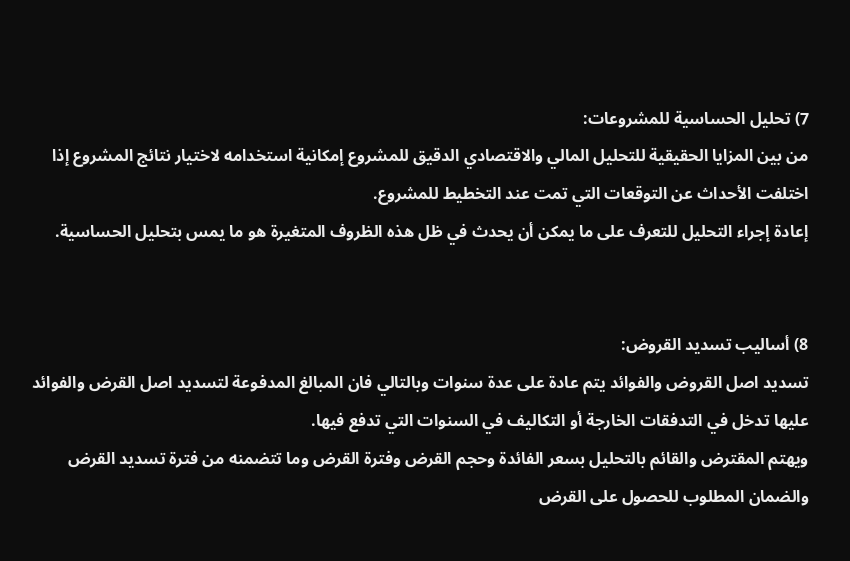7) تحليل الحساسية للمشروعات:
من بين المزايا الحقيقية للتحليل المالي والاقتصادي الدقيق للمشروع إمكانية استخدامه لاختيار نتائج المشروع إذا اختلفت الأحداث عن التوقعات التي تمت عند التخطيط للمشروع.
إعادة إجراء التحليل للتعرف على ما يمكن أن يحدث في ظل هذه الظروف المتغيرة هو ما يمس بتحليل الحساسية.


8) أساليب تسديد القروض:
تسديد اصل القروض والفوائد يتم عادة على عدة سنوات وبالتالي فان المبالغ المدفوعة لتسديد اصل القرض والفوائد عليها تدخل في التدفقات الخارجة أو التكاليف في السنوات التي تدفع فيها.
ويهتم المقترض والقائم بالتحليل بسعر الفائدة وحجم القرض وفترة القرض وما تتضمنه من فترة تسديد القرض والضمان المطلوب للحصول على القرض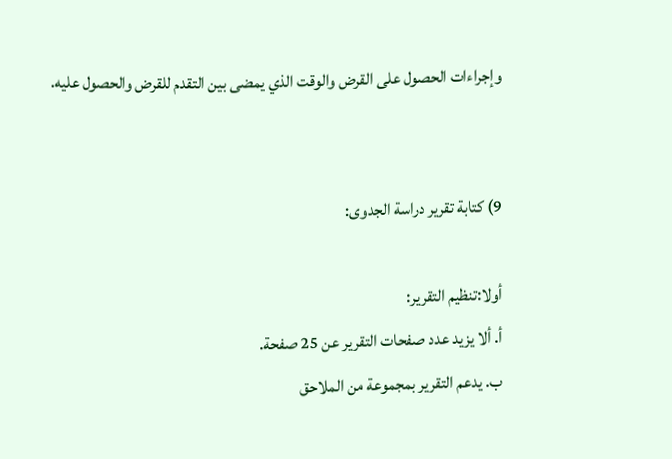وإجراءات الحصول على القرض والوقت الذي يمضى بين التقدم للقرض والحصول عليه.


9) كتابة تقرير دراسة الجدوى:

أولا:تنظيم التقرير:
أ. ألا يزيد عدد صفحات التقرير عن 25 صفحة.
ب‌. يدعم التقرير بمجموعة من الملاحق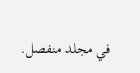في مجلد منفصل.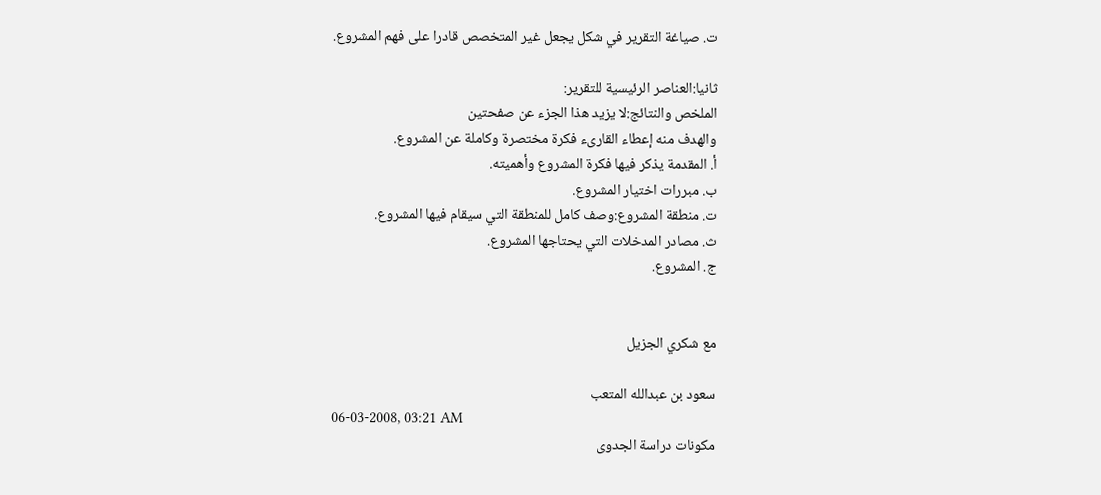ت‌. صياغة التقرير في شكل يجعل غير المتخصص قادرا على فهم المشروع.

ثانيا:العناصر الرئيسية للتقرير:
الملخص والنتائج:لا يزيد هذا الجزء عن صفحتين
والهدف منه إعطاء القارىء فكرة مختصرة وكاملة عن المشروع.
أ‌. المقدمة يذكر فيها فكرة المشروع وأهميته.
ب‌. مبررات اختيار المشروع.
ت‌. منطقة المشروع:وصف كامل للمنطقة التي سيقام فيها المشروع.
ث‌. مصادر المدخلات التي يحتاجها المشروع.
ج‌. المشروع.


مع شكري الجزيل

سعود بن عبدالله المتعب
06-03-2008, 03:21 AM
مكونات دراسة الجدوى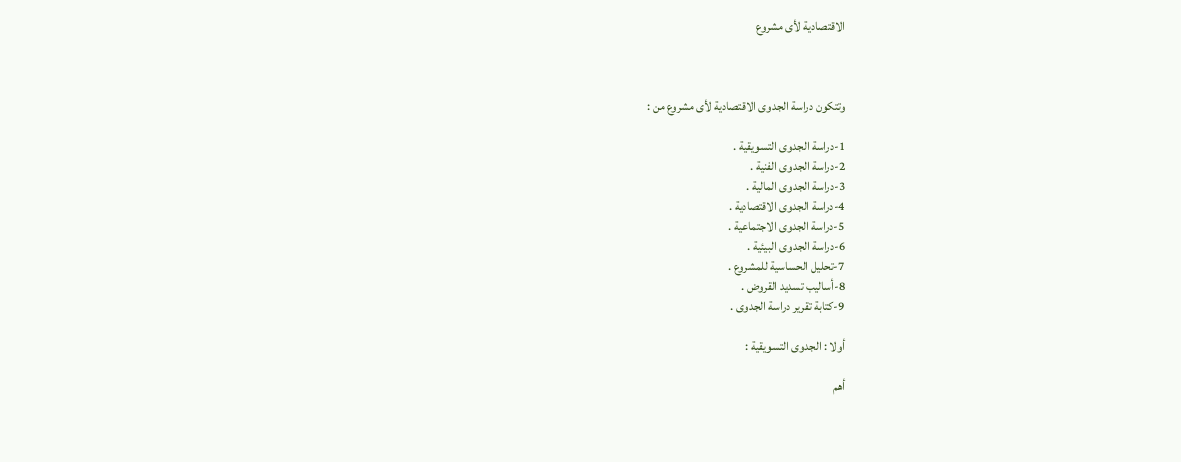الاقتصادية لأى مشروع



وتتكون دراسة الجدوى الاقتصادية لأى مشروع من :

1-دراسة الجدوى التسويقية .
2-دراسة الجدوى الفنية .
3-دراسة الجدوى المالية .
4-دراسة الجدوى الاقتصادية .
5-دراسة الجدوى الاجتماعية .
6-دراسة الجدوى البيئية .
7-تحليل الحساسية للمشروع .
8-أساليب تسديد القروض .
9-كتابة تقرير دراسة الجدوى .

أولا : الجدوى التسويقية :

أهم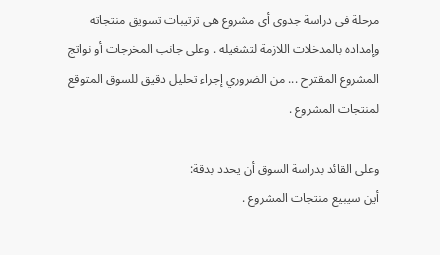مرحلة فى دراسة جدوى أى مشروع هى ترتيبات تسويق منتجاته وإمداده بالمدخلات اللازمة لتشغيله . وعلى جانب المخرجات أو نواتج المشروع المقترح ... من الضروري إجراء تحليل دقيق للسوق المتوقع لمنتجات المشروع .

وعلى القائد بدراسة السوق أن يحدد بدقة:
أين سيبيع منتجات المشروع .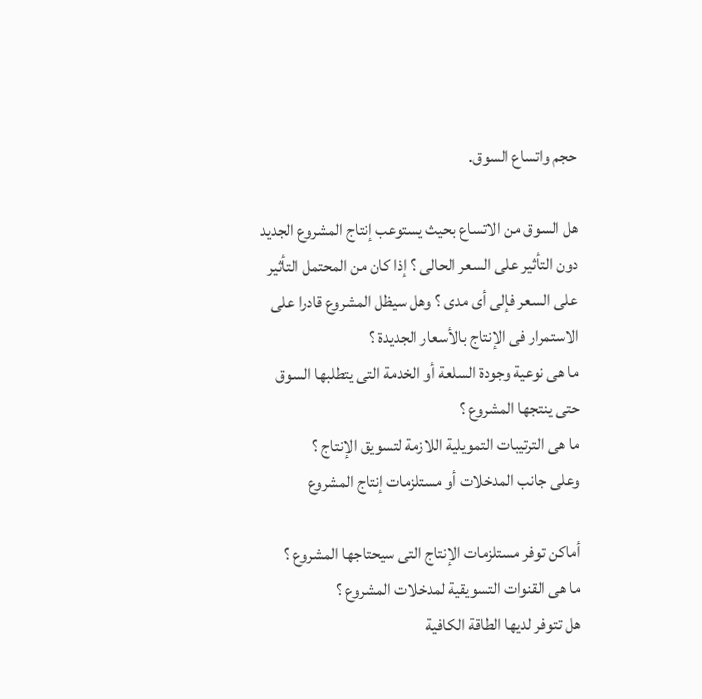حجم واتساع السوق.

هل السوق من الاتساع بحيث يستوعب إنتاج المشروع الجديد دون التأثير على السعر الحالى ؟ إذا كان من المحتمل التأثير على السعر فإلى أى مدى ؟ وهل سيظل المشروع قادرا على الاستمرار فى الإنتاج بالأسعار الجديدة ؟
ما هى نوعية وجودة السلعة أو الخدمة التى يتطلبها السوق حتى ينتجها المشروع ؟
ما هى الترتيبات التمويلية اللازمة لتسويق الإنتاج ؟
وعلى جانب المدخلات أو مستلزمات إنتاج المشروع

أماكن توفر مستلزمات الإنتاج التى سيحتاجها المشروع ؟
ما هى القنوات التسويقية لمدخلات المشروع ؟
هل تتوفر لديها الطاقة الكافية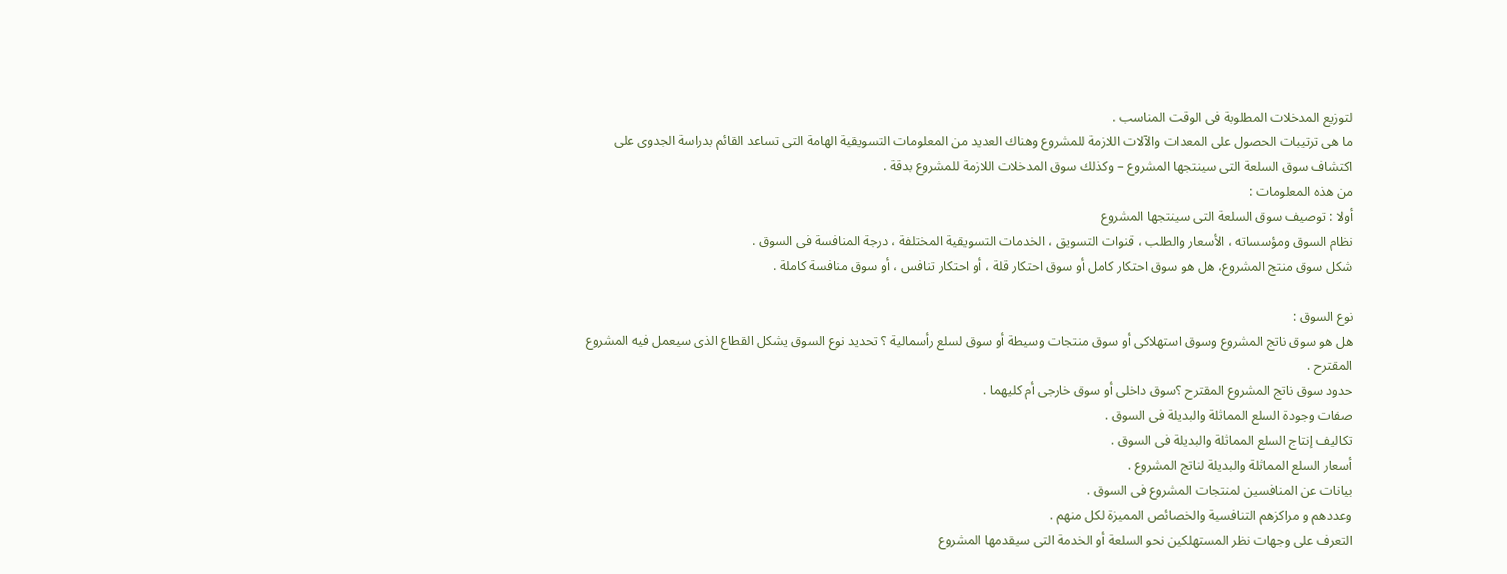لتوزيع المدخلات المطلوبة فى الوقت المناسب .
ما هى ترتيبات الحصول على المعدات والآلات اللازمة للمشروع وهناك العديد من المعلومات التسويقية الهامة التى تساعد القائم بدراسة الجدوى على اكتشاف سوق السلعة التى سينتجها المشروع – وكذلك سوق المدخلات اللازمة للمشروع بدقة .
من هذه المعلومات :
أولا : توصيف سوق السلعة التى سينتجها المشروع
نظام السوق ومؤسساته ، الأسعار والطلب ، قنوات التسويق ، الخدمات التسويقية المختلفة ، درجة المنافسة فى السوق .
شكل سوق منتج المشروع، هل هو سوق احتكار كامل أو سوق احتكار قلة ، أو احتكار تنافس ، أو سوق منافسة كاملة .

نوع السوق :
هل هو سوق ناتج المشروع وسوق استهلاكى أو سوق منتجات وسيطة أو سوق لسلع رأسمالية ؟ تحديد نوع السوق يشكل القطاع الذى سيعمل فيه المشروع المقترح .
حدود سوق ناتج المشروع المقترح ؟سوق داخلى أو سوق خارجى أم كليهما .
صفات وجودة السلع المماثلة والبديلة فى السوق .
تكاليف إنتاج السلع المماثلة والبديلة فى السوق .
أسعار السلع المماثلة والبديلة لناتج المشروع .
بيانات عن المنافسين لمنتجات المشروع فى السوق .
وعددهم و مراكزهم التنافسية والخصائص المميزة لكل منهم .
التعرف على وجهات نظر المستهلكين نحو السلعة أو الخدمة التى سيقدمها المشروع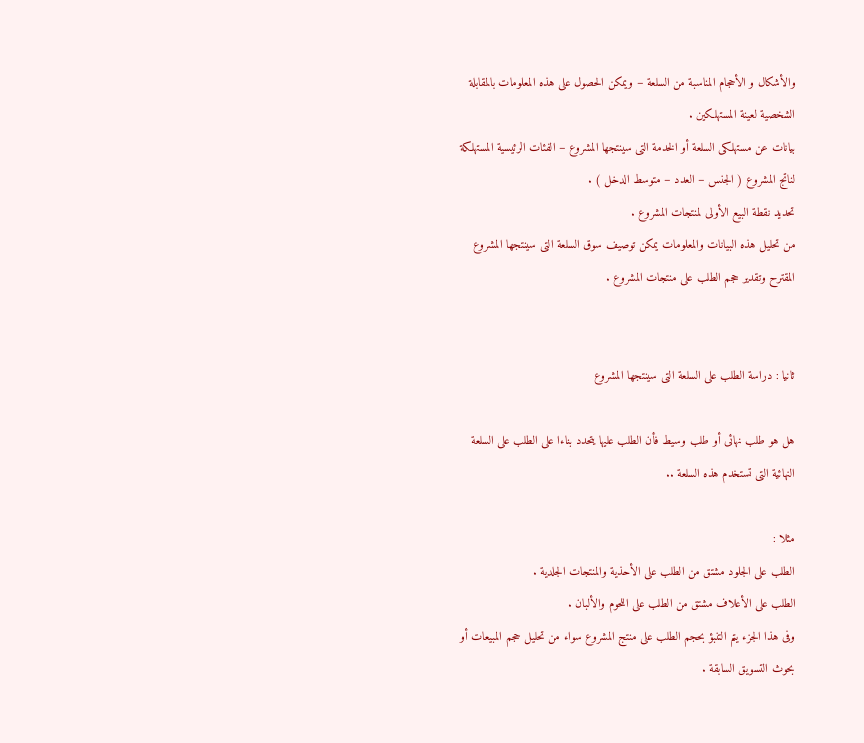والأشكال و الأحجام المناسبة من السلعة – ويمكن الحصول على هذه المعلومات بالمقابلة الشخصية لعينة المستهلكين .
بيانات عن مستهلكى السلعة أو الخدمة التى سينتجها المشروع – الفئات الرئيسية المستهلكة لناتج المشروع ( الجنس – العدد – متوسط الدخل ) .
تحديد نقطة البيع الأولى لمنتجات المشروع .
من تحليل هذه البيانات والمعلومات يمكن توصيف سوق السلعة التى سينتجها المشروع المقترح وتقدير حجم الطلب على منتجات المشروع .


ثانيا : دراسة الطلب على السلعة التى سينتجها المشروع

هل هو طلب نهائى أو طلب وسيط فأن الطلب عليها يتحدد بناءا على الطلب على السلعة النهائية التى تستخدم هذه السلعة ..

مثلا :
الطلب على الجلود مشتق من الطلب على الأحذية والمنتجات الجلدية .
الطلب على الأعلاف مشتق من الطلب على اللحوم والألبان .
وفى هذا الجزء يتم التنبؤ بحجم الطلب على منتج المشروع سواء من تحليل حجم المبيعات أو بحوث التسويق السابقة .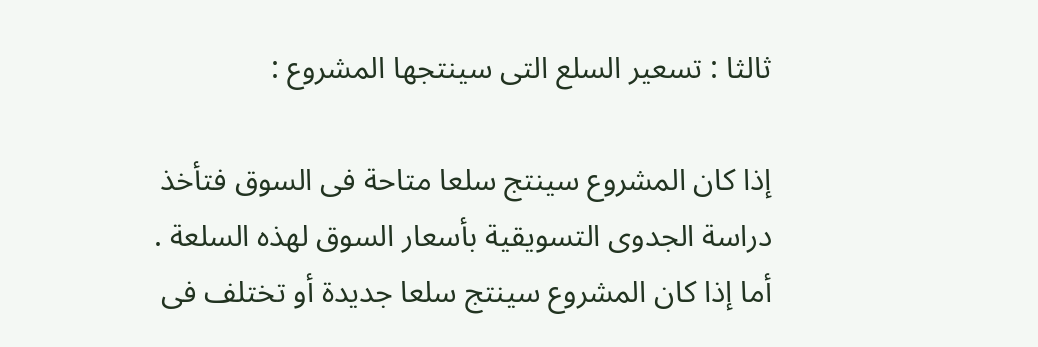ثالثا : تسعير السلع التى سينتجها المشروع :

إذا كان المشروع سينتج سلعا متاحة فى السوق فتأخذ دراسة الجدوى التسويقية بأسعار السوق لهذه السلعة .
أما إذا كان المشروع سينتج سلعا جديدة أو تختلف فى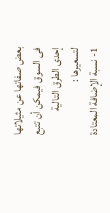بعض صفاتها عن مثيلاتها فى السوق فيمكن أن تتبع إحدى الطرق التالية لتسعيرها :
1- نسبة الإضافة المعتادة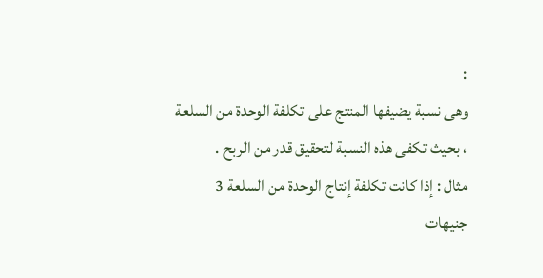:
وهى نسبة يضيفها المنتج على تكلفة الوحدة من السلعة ، بحيث تكفى هذه النسبة لتحقيق قدر من الربح .
مثال : إذا كانت تكلفة إنتاج الوحدة من السلعة 3 جنيهات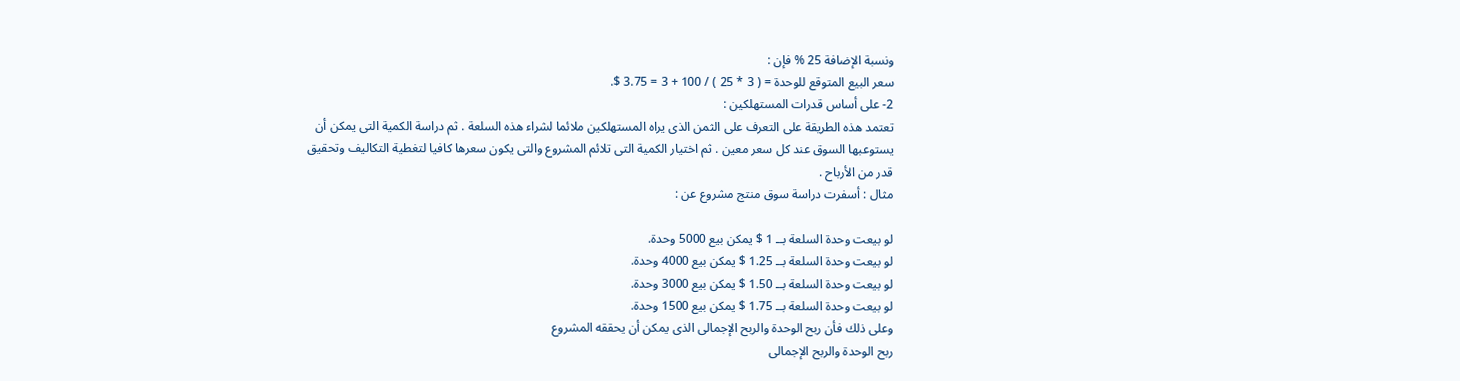ونسبة الإضافة 25 % فإن :
سعر البيع المتوقع للوحدة = ( 3 * 25 ) / 100 + 3 = 3.75 $.
2- على أساس قدرات المستهلكين :
تعتمد هذه الطريقة على التعرف على الثمن الذى يراه المستهلكين ملائما لشراء هذه السلعة . ثم دراسة الكمية التى يمكن أن يستوعبها السوق عند كل سعر معين . ثم اختيار الكمية التى تلائم المشروع والتى يكون سعرها كافيا لتغطية التكاليف وتحقيق قدر من الأرباح .
مثال : أسفرت دراسة سوق منتج مشروع عن :

لو بيعت وحدة السلعة بــ 1 $ يمكن بيع 5000 وحدة.
لو بيعت وحدة السلعة بــ 1.25 $ يمكن بيع 4000 وحدة.
لو بيعت وحدة السلعة بــ 1.50 $ يمكن بيع 3000 وحدة.
لو بيعت وحدة السلعة بــ 1.75 $ يمكن بيع 1500 وحدة.
وعلى ذلك فأن ربح الوحدة والربح الإجمالى الذى يمكن أن يحققه المشروع
ربح الوحدة والربح الإجمالى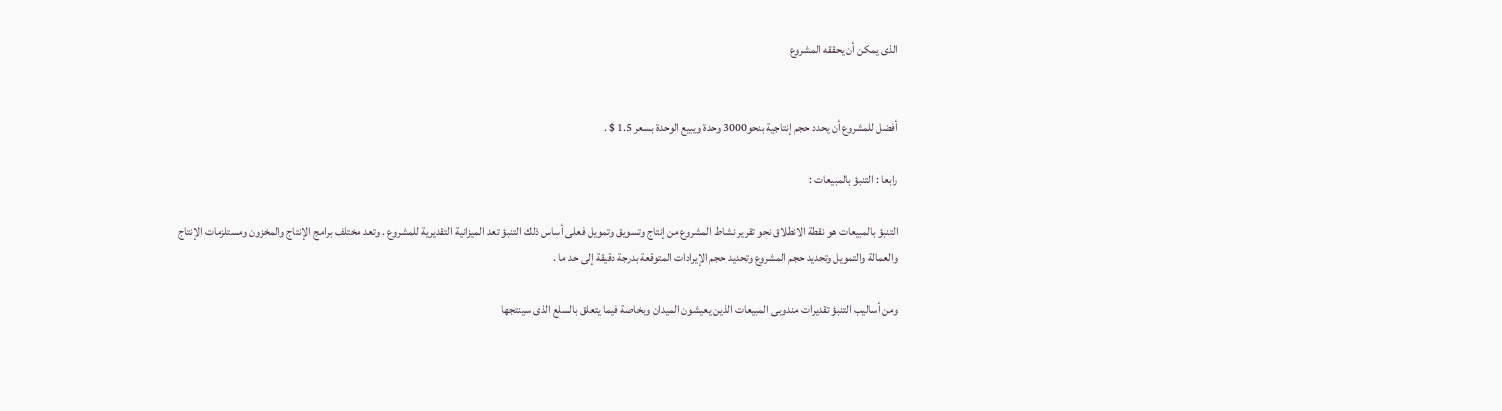الذى يمكن أن يحققه المشروع


أفضل للمشروع أن يحدد حجم إنتاجية بنحو3000 وحدة ويبيع الوحدة بسعر 1.5 $ .

رابعا : التنبؤ بالمبيعات :

التنبؤ بالمبيعات هو نقطة الانطلاق نحو تقرير نشاط المشروع من إنتاج وتسويق وتمويل فعلى أساس ذلك التنبؤ تعد الميزانية التقديرية للمشروع . وتعد مختلف برامج الإنتاج والمخزون ومستلزمات الإنتاج والعمالة والتمويل وتحديد حجم المشروع وتحديد حجم الإيرادات المتوقعة بدرجة دقيقة إلى حد ما .

ومن أساليب التنبؤ تقديرات مندوبى المبيعات الذين يعيشون الميدان وبخاصة فيما يتعلق بالسلع الذى سينتجها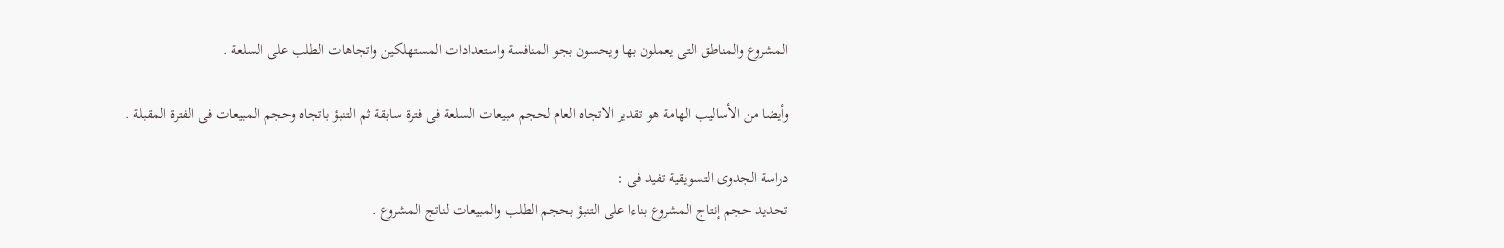المشروع والمناطق التى يعملون بها ويحسون بجو المنافسة واستعدادات المستهلكين واتجاهات الطلب على السلعة .

وأيضا من الأساليب الهامة هو تقدير الاتجاه العام لحجم مبيعات السلعة فى فترة سابقة ثم التنبؤ باتجاه وحجم المبيعات فى الفترة المقبلة .

دراسة الجدوى التسويقية تفيد فى :
تحديد حجم إنتاج المشروع بناءا على التنبؤ بحجم الطلب والمبيعات لناتج المشروع .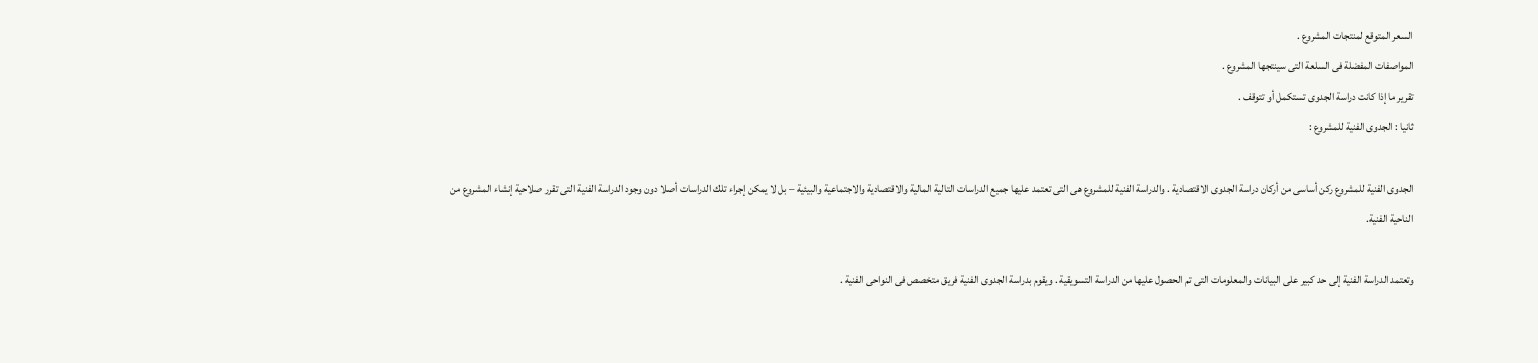السعر المتوقع لمنتجات المشروع .
المواصفات المفضلة فى السلعة التى سينتجها المشروع .
تقرير ما إذا كانت دراسة الجدوى تستكمل أو تتوقف .
ثانيا : الجدوى الفنية للمشروع :

الجدوى الفنية للمشروع ركن أساسى من أركان دراسة الجدوى الاقتصادية . والدراسة الفنية للمشروع هى التى تعتمد عليها جميع الدراسات التالية المالية والاقتصادية والاجتماعية والبيئية – بل لا يمكن إجراء تلك الدراسات أصلا دون وجود الدراسة الفنية التى تقرر صلاحية إنشاء المشروع من الناحية الفنية.

وتعتمد الدراسة الفنية إلى حد كبير على البيانات والمعلومات التى تم الحصول عليها من الدراسة التسويقية . ويقوم بدراسة الجدوى الفنية فريق متخصص فى النواحى الفنية .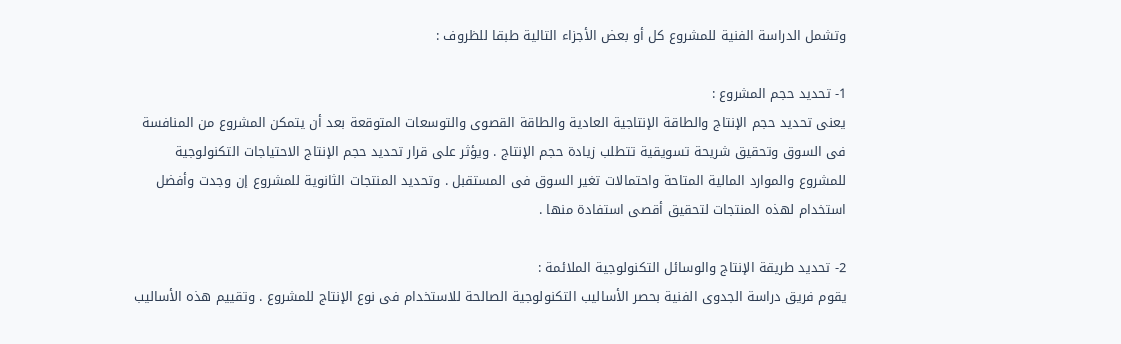وتشمل الدراسة الفنية للمشروع كل أو بعض الأجزاء التالية طبقا للظروف :

1- تحديد حجم المشروع :
يعنى تحديد حجم الإنتاج والطاقة الإنتاجية العادية والطاقة القصوى والتوسعات المتوقعة بعد أن يتمكن المشروع من المنافسة فى السوق وتحقيق شريحة تسويقية تتطلب زيادة حجم الإنتاج . ويؤثر على قرار تحديد حجم الإنتاج الاحتياجات التكنولوجية للمشروع والموارد المالية المتاحة واحتمالات تغير السوق فى المستقبل . وتحديد المنتجات الثانوية للمشروع إن وجدت وأفضل استخدام لهذه المنتجات لتحقيق أقصى استفادة منها .

2- تحديد طريقة الإنتاج والوسائل التكنولوجية الملائمة :
يقوم فريق دراسة الجدوى الفنية بحصر الأساليب التكنولوجية الصالحة للاستخدام فى نوع الإنتاج للمشروع . وتقييم هذه الأساليب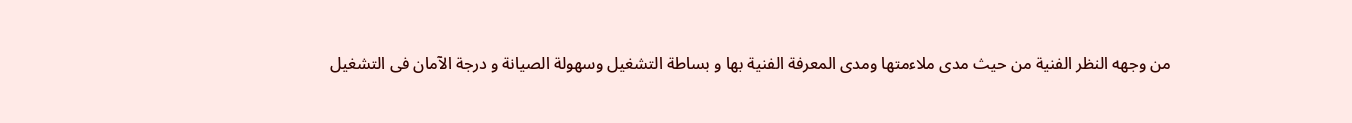من وجهه النظر الفنية من حيث مدى ملاءمتها ومدى المعرفة الفنية بها و بساطة التشغيل وسهولة الصيانة و درجة الآمان فى التشغيل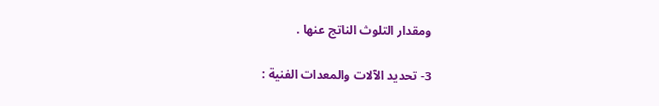ومقدار التلوث الناتج عنها .

3- تحديد الآلات والمعدات الفنية :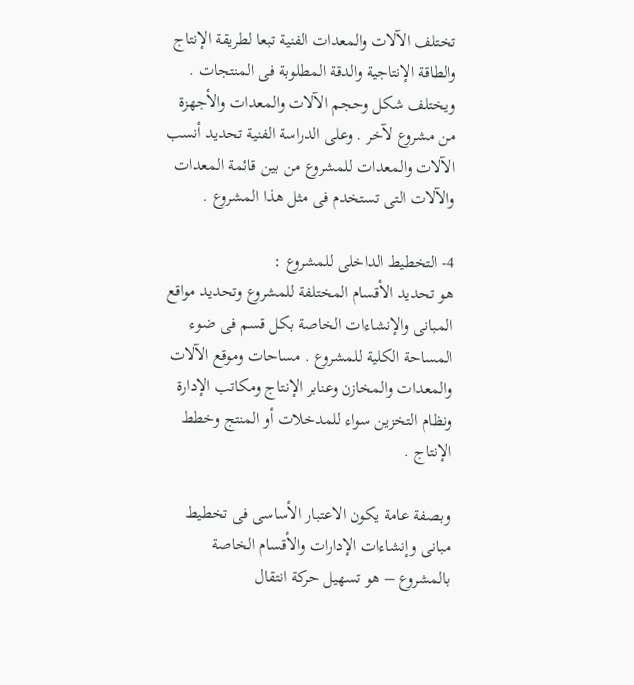تختلف الآلات والمعدات الفنية تبعا لطريقة الإنتاج والطاقة الإنتاجية والدقة المطلوبة فى المنتجات . ويختلف شكل وحجم الآلات والمعدات والأجهزة من مشروع لآخر . وعلى الدراسة الفنية تحديد أنسب الآلات والمعدات للمشروع من بين قائمة المعدات والآلات التى تستخدم فى مثل هذا المشروع .

4- التخطيط الداخلى للمشروع :
هو تحديد الأقسام المختلفة للمشروع وتحديد مواقع المبانى والإنشاءات الخاصة بكل قسم فى ضوء المساحة الكلية للمشروع . مساحات وموقع الآلات والمعدات والمخازن وعنابر الإنتاج ومكاتب الإدارة ونظام التخزين سواء للمدخلات أو المنتج وخطط الإنتاج .

وبصفة عامة يكون الاعتبار الأساسى فى تخطيط مبانى وإنشاءات الإدارات والأقسام الخاصة بالمشروع – هو تسهيل حركة انتقال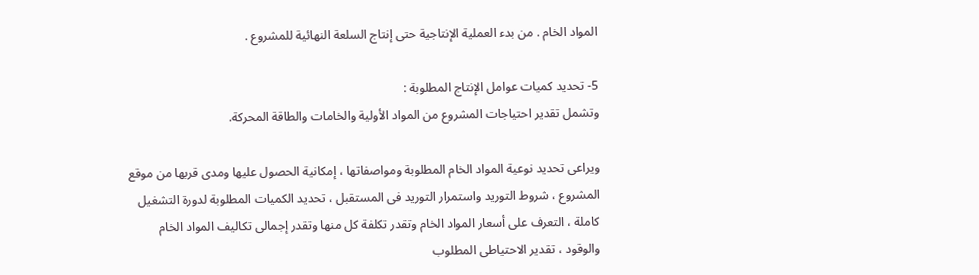المواد الخام . من بدء العملية الإنتاجية حتى إنتاج السلعة النهائية للمشروع .

5- تحديد كميات عوامل الإنتاج المطلوبة :
وتشمل تقدير احتياجات المشروع من المواد الأولية والخامات والطاقة المحركة.

ويراعى تحديد نوعية المواد الخام المطلوبة ومواصفاتها ، إمكانية الحصول عليها ومدى قربها من موقع المشروع ، شروط التوريد واستمرار التوريد فى المستقبل ، تحديد الكميات المطلوبة لدورة التشغيل كاملة ، التعرف على أسعار المواد الخام وتقدر تكلفة كل منها وتقدر إجمالى تكاليف المواد الخام والوقود ، تقدير الاحتياطى المطلوب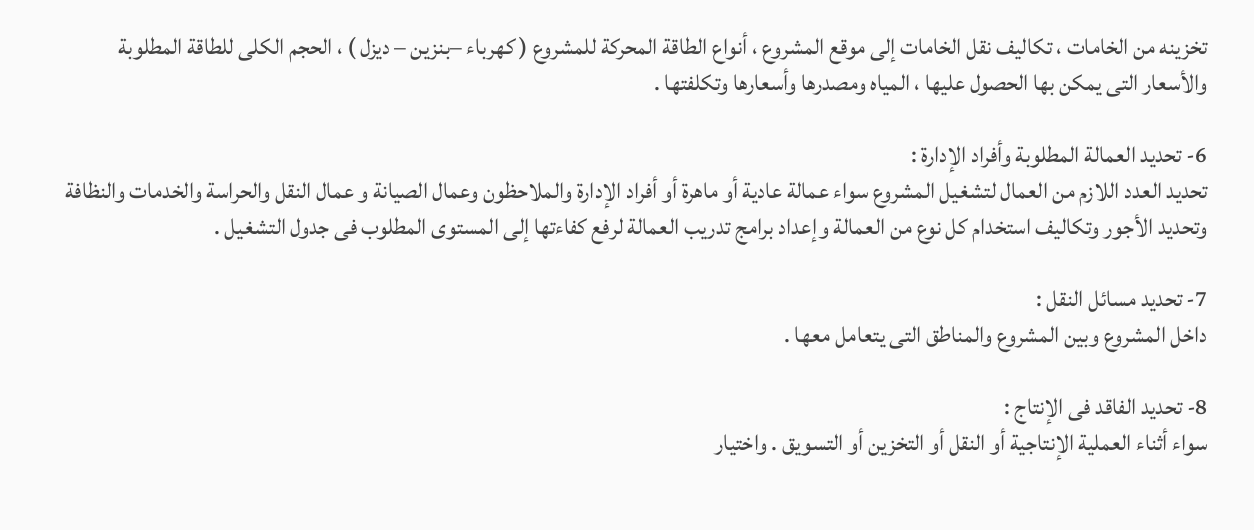تخزينه من الخامات ، تكاليف نقل الخامات إلى موقع المشروع ، أنواع الطاقة المحركة للمشروع ( كهرباء –بنزين – ديزل ) ، الحجم الكلى للطاقة المطلوبة والأسعار التى يمكن بها الحصول عليها ، المياه ومصدرها وأسعارها وتكلفتها .

6- تحديد العمالة المطلوبة وأفراد الإدارة :
تحديد العدد اللازم من العمال لتشغيل المشروع سواء عمالة عادية أو ماهرة أو أفراد الإدارة والملاحظون وعمال الصيانة و عمال النقل والحراسة والخدمات والنظافة وتحديد الأجور وتكاليف استخدام كل نوع من العمالة وإعداد برامج تدريب العمالة لرفع كفاءتها إلى المستوى المطلوب فى جدول التشغيل .

7- تحديد مسائل النقل :
داخل المشروع وبين المشروع والمناطق التى يتعامل معها .

8- تحديد الفاقد فى الإنتاج :
سواء أثناء العملية الإنتاجية أو النقل أو التخزين أو التسويق . واختيار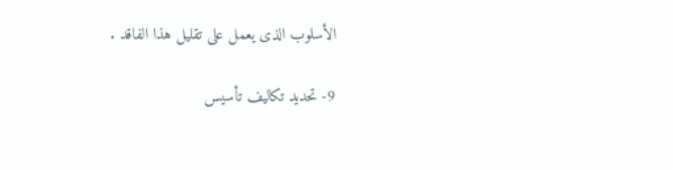الأسلوب الذى يعمل على تقليل هذا الفاقد .

9- تحديد تكاليف تأسيس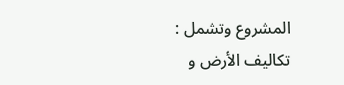المشروع وتشمل :
تكاليف الأرض و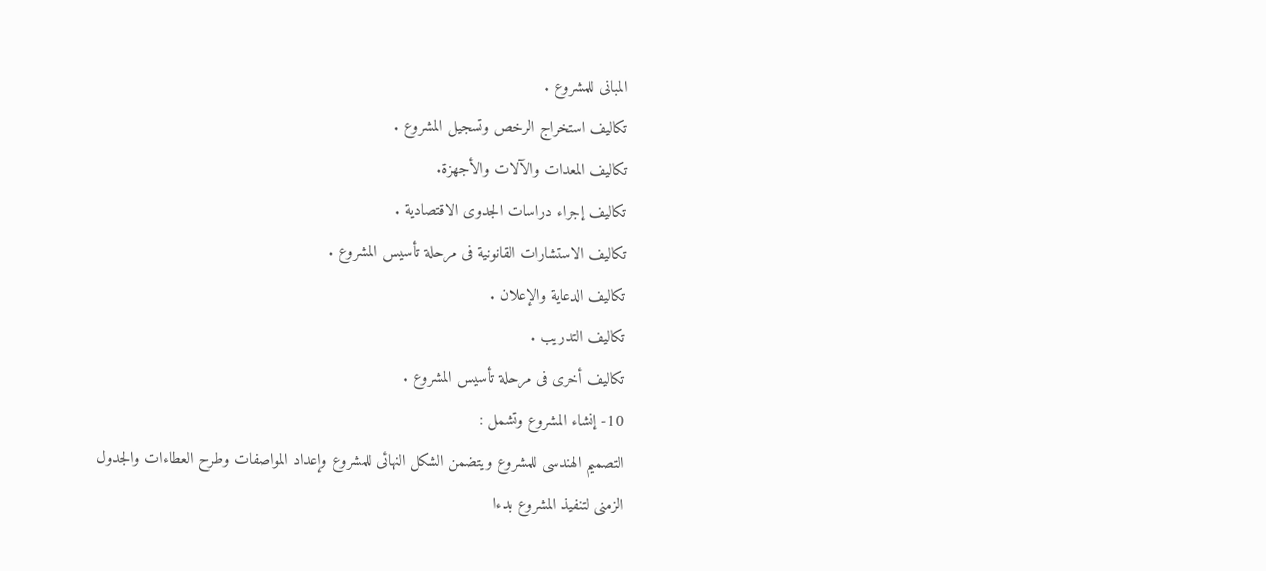المبانى للمشروع .
تكاليف استخراج الرخص وتسجيل المشروع .
تكاليف المعدات والآلات والأجهزة.
تكاليف إجراء دراسات الجدوى الاقتصادية .
تكاليف الاستشارات القانونية فى مرحلة تأسيس المشروع .
تكاليف الدعاية والإعلان .
تكاليف التدريب .
تكاليف أخرى فى مرحلة تأسيس المشروع .
10- إنشاء المشروع وتشمل :
التصميم الهندسى للمشروع ويتضمن الشكل النهائى للمشروع وإعداد المواصفات وطرح العطاءات والجدول الزمنى لتنفيذ المشروع بدءا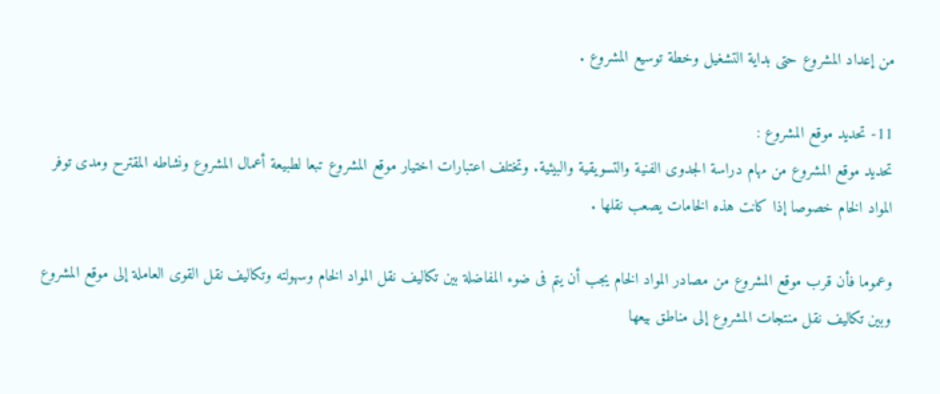من إعداد المشروع حتى بداية التشغيل وخطة توسيع المشروع .

11- تحديد موقع المشروع :
تحديد موقع المشروع من مهام دراسة الجدوى الفنية والتسويقية والبيئية. وتختلف اعتبارات اختيار موقع المشروع تبعا لطبيعة أعمال المشروع ونشاطه المقترح ومدى توفر المواد الخام خصوصا إذا كانت هذه الخامات يصعب نقلها .

وعموما فأن قرب موقع المشروع من مصادر المواد الخام يجب أن يتم فى ضوء المفاضلة بين تكاليف نقل المواد الخام وسهولته وتكاليف نقل القوى العاملة إلى موقع المشروع وبين تكاليف نقل منتجات المشروع إلى مناطق بيعها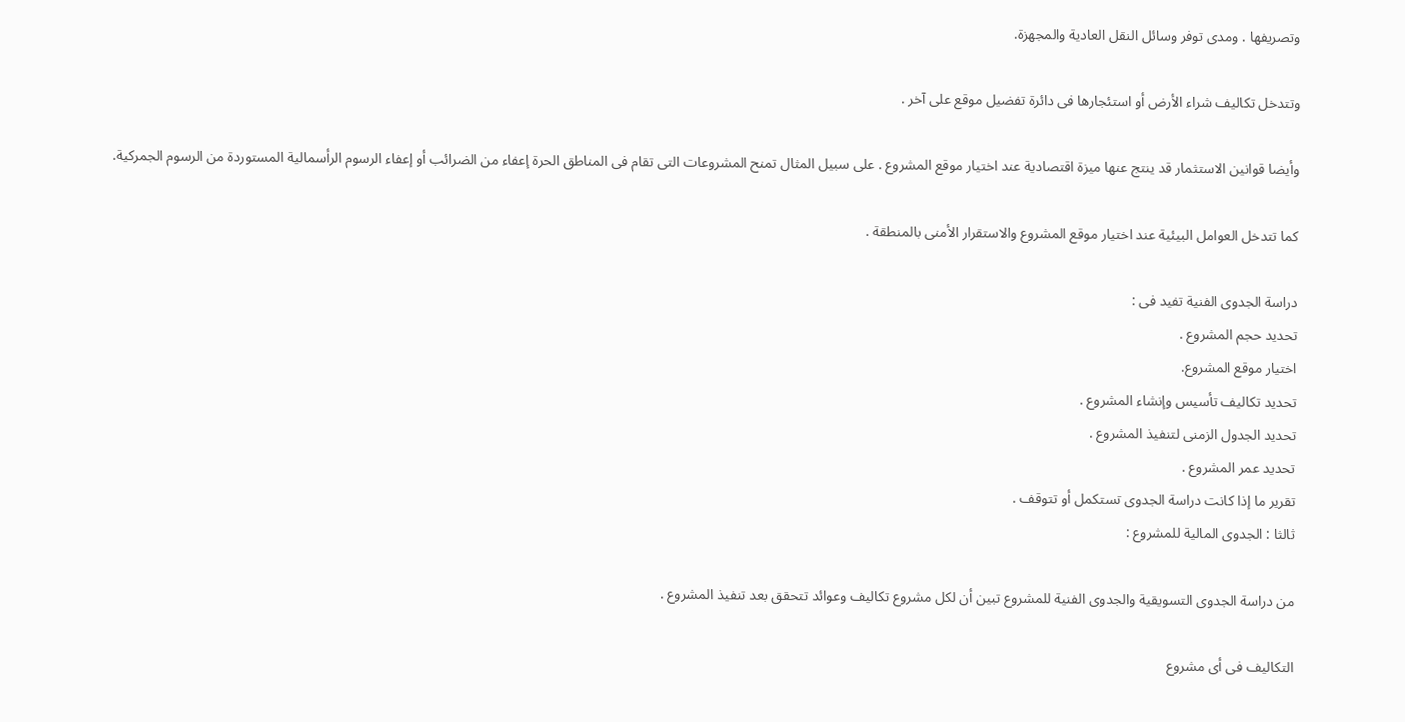وتصريفها . ومدى توفر وسائل النقل العادية والمجهزة.

وتتدخل تكاليف شراء الأرض أو استئجارها فى دائرة تفضيل موقع على آخر .

وأيضا قوانين الاستثمار قد ينتج عنها ميزة اقتصادية عند اختيار موقع المشروع . على سبيل المثال تمنح المشروعات التى تقام فى المناطق الحرة إعفاء من الضرائب أو إعفاء الرسوم الرأسمالية المستوردة من الرسوم الجمركية.

كما تتدخل العوامل البيئية عند اختيار موقع المشروع والاستقرار الأمنى بالمنطقة .

دراسة الجدوى الفنية تفيد فى :
تحديد حجم المشروع .
اختيار موقع المشروع.
تحديد تكاليف تأسيس وإنشاء المشروع .
تحديد الجدول الزمنى لتنفيذ المشروع .
تحديد عمر المشروع .
تقرير ما إذا كانت دراسة الجدوى تستكمل أو تتوقف .
ثالثا : الجدوى المالية للمشروع :

من دراسة الجدوى التسويقية والجدوى الفنية للمشروع تبين أن لكل مشروع تكاليف وعوائد تتحقق بعد تنفيذ المشروع .

التكاليف فى أى مشروع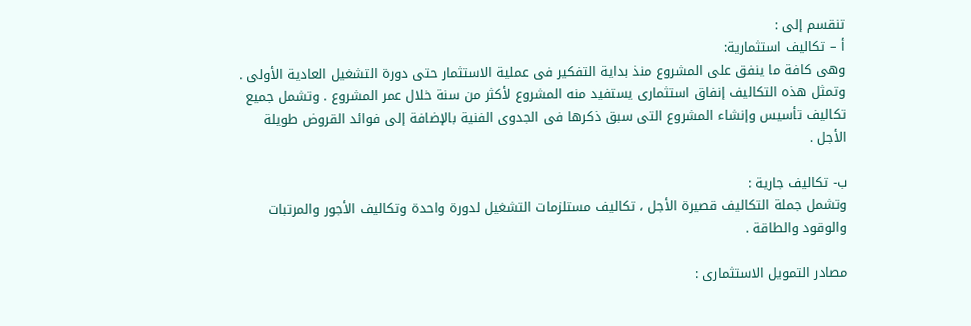تنقسم إلى :
أ – تكاليف استثمارية:
وهى كافة ما ينفق على المشروع منذ بداية التفكير فى عملية الاستثمار حتى دورة التشغيل العادية الأولى . وتمثل هذه التكاليف إنفاق استثمارى يستفيد منه المشروع لأكثر من سنة خلال عمر المشروع . وتشمل جميع تكاليف تأسيس وإنشاء المشروع التى سبق ذكرها فى الجدوى الفنية بالإضافة إلى فوائد القروض طويلة الأجل .

ب- تكاليف جارية :
وتشمل جملة التكاليف قصيرة الأجل ، تكاليف مستلزمات التشغيل لدورة واحدة وتكاليف الأجور والمرتبات والوقود والطاقة .

مصادر التمويل الاستثمارى :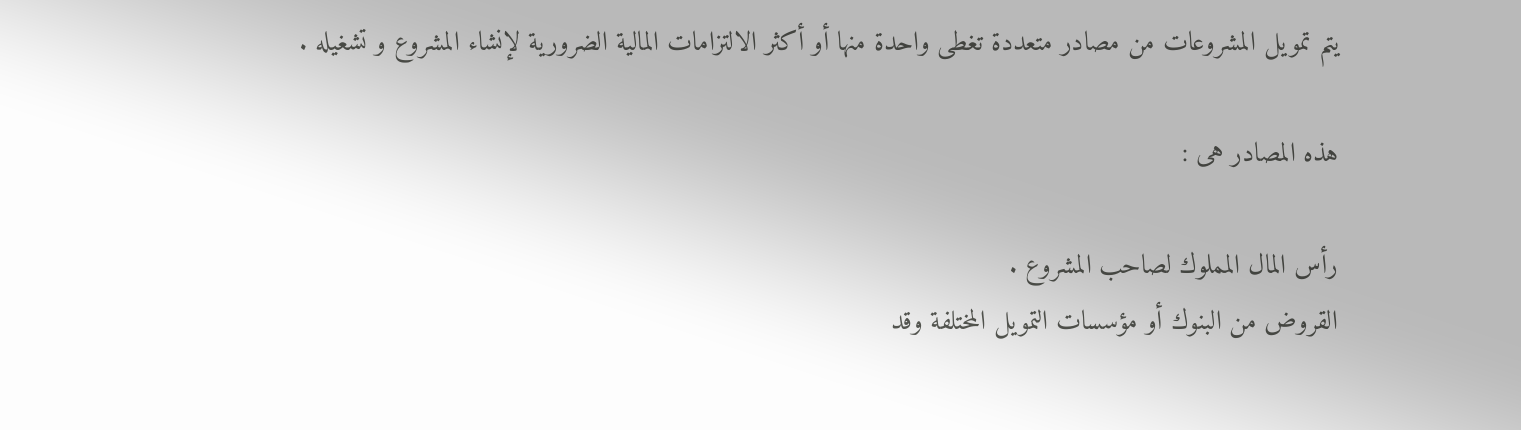يتم تمويل المشروعات من مصادر متعددة تغطى واحدة منها أو أكثر الالتزامات المالية الضرورية لإنشاء المشروع و تشغيله .

هذه المصادر هى :

رأس المال المملوك لصاحب المشروع .
القروض من البنوك أو مؤسسات التمويل المختلفة وقد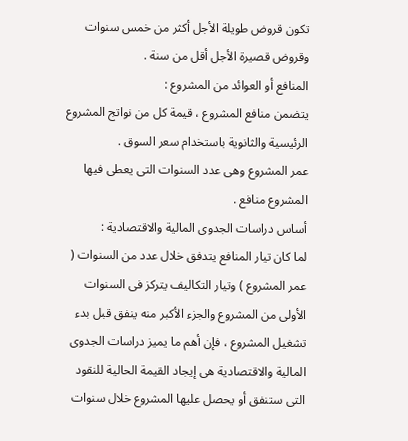تكون قروض طويلة الأجل أكثر من خمس سنوات وقروض قصيرة الأجل أقل من سنة .
المنافع أو العوائد من المشروع :
يتضمن منافع المشروع ، قيمة كل من نواتج المشروع الرئيسية والثانوية باستخدام سعر السوق .
عمر المشروع وهى عدد السنوات التى يعطى فيها المشروع منافع .
أساس دراسات الجدوى المالية والاقتصادية :
لما كان تيار المنافع يتدفق خلال عدد من السنوات ( عمر المشروع ) وتيار التكاليف يتركز فى السنوات الأولى من المشروع والجزء الأكبر منه ينفق قبل بدء تشغيل المشروع ، فإن أهم ما يميز دراسات الجدوى المالية والاقتصادية هى إيجاد القيمة الحالية للنقود التى ستنفق أو يحصل عليها المشروع خلال سنوات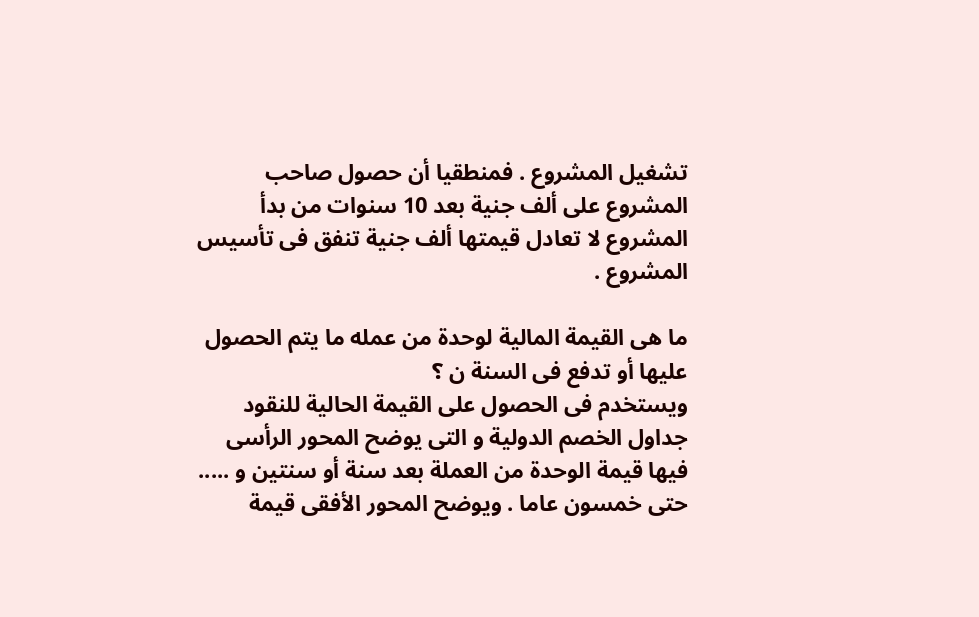تشغيل المشروع . فمنطقيا أن حصول صاحب المشروع على ألف جنية بعد 10 سنوات من بدأ المشروع لا تعادل قيمتها ألف جنية تنفق فى تأسيس المشروع .

ما هى القيمة المالية لوحدة من عمله ما يتم الحصول عليها أو تدفع فى السنة ن ؟
ويستخدم فى الحصول على القيمة الحالية للنقود جداول الخصم الدولية و التى يوضح المحور الرأسى فيها قيمة الوحدة من العملة بعد سنة أو سنتين و ..... حتى خمسون عاما . ويوضح المحور الأفقى قيمة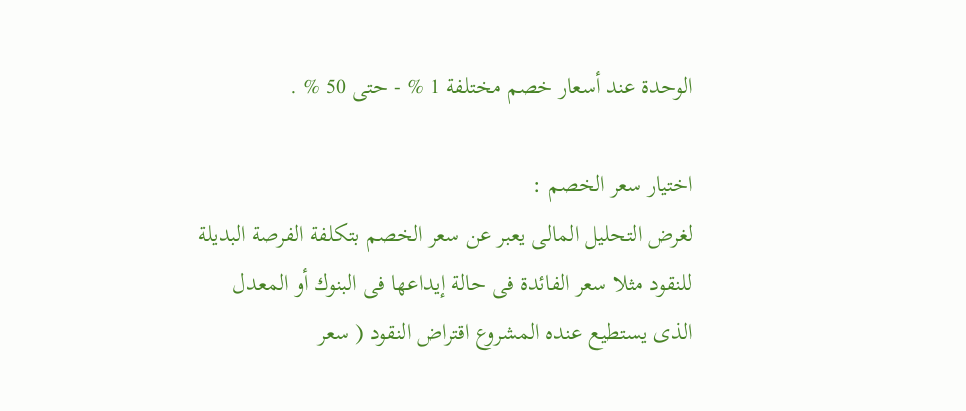الوحدة عند أسعار خصم مختلفة 1 % - حتى 50 % .

اختيار سعر الخصم :
لغرض التحليل المالى يعبر عن سعر الخصم بتكلفة الفرصة البديلة للنقود مثلا سعر الفائدة فى حالة إيداعها فى البنوك أو المعدل الذى يستطيع عنده المشروع اقتراض النقود ( سعر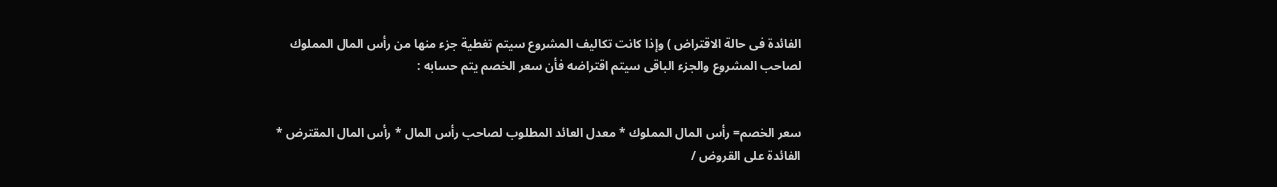الفائدة فى حالة الاقتراض ) وإذا كانت تكاليف المشروع سيتم تغطية جزء منها من رأس المال المملوك لصاحب المشروع والجزء الباقى سيتم اقتراضه فأن سعر الخصم يتم حسابه :


سعر الخصم= رأس المال المملوك * معدل العائد المطلوب لصاحب رأس المال * رأس المال المقترض * الفائدة على القروض /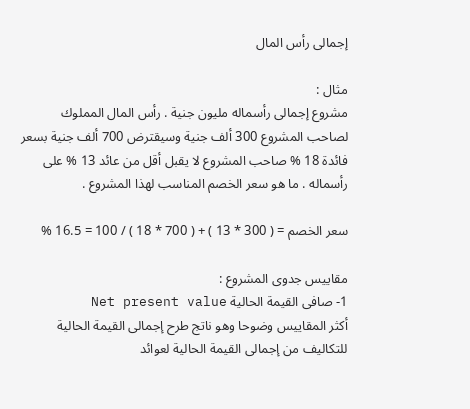إجمالى رأس المال

مثال :
مشروع إجمالى رأسماله مليون جنية . رأس المال المملوك لصاحب المشروع 300 ألف جنية وسيقترض 700 ألف جنية بسعر فائدة 18 % صاحب المشروع لا يقبل أقل من عائد 13 % على رأسماله . ما هو سعر الخصم المناسب لهذا المشروع .

سعر الخصم = ( 300 * 13 ) + ( 700 * 18 ) / 100 = 16.5 %

مقاييس جدوى المشروع :
1- صافى القيمة الحالية Net present value
أكثر المقاييس وضوحا وهو ناتج طرح إجمالى القيمة الحالية للتكاليف من إجمالى القيمة الحالية لعوائد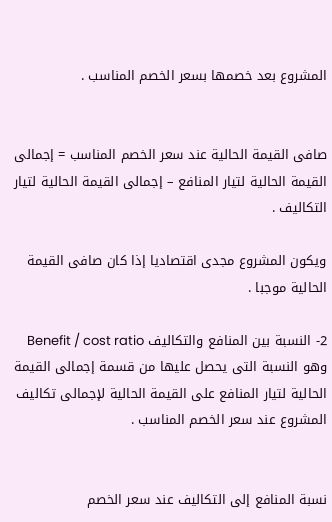المشروع بعد خصمها بسعر الخصم المناسب .


صافى القيمة الحالية عند سعر الخصم المناسب = إجمالى القيمة الحالية لتيار المنافع – إجمالى القيمة الحالية لتيار التكاليف .

ويكون المشروع مجدى اقتصاديا إذا كان صافى القيمة الحالية موجبا .

2- النسبة بين المنافع والتكاليف Benefit / cost ratio
وهو النسبة التى يحصل عليها من قسمة إجمالى القيمة الحالية لتيار المنافع على القيمة الحالية لإجمالى تكاليف المشروع عند سعر الخصم المناسب .


نسبة المنافع إلى التكاليف عند سعر الخصم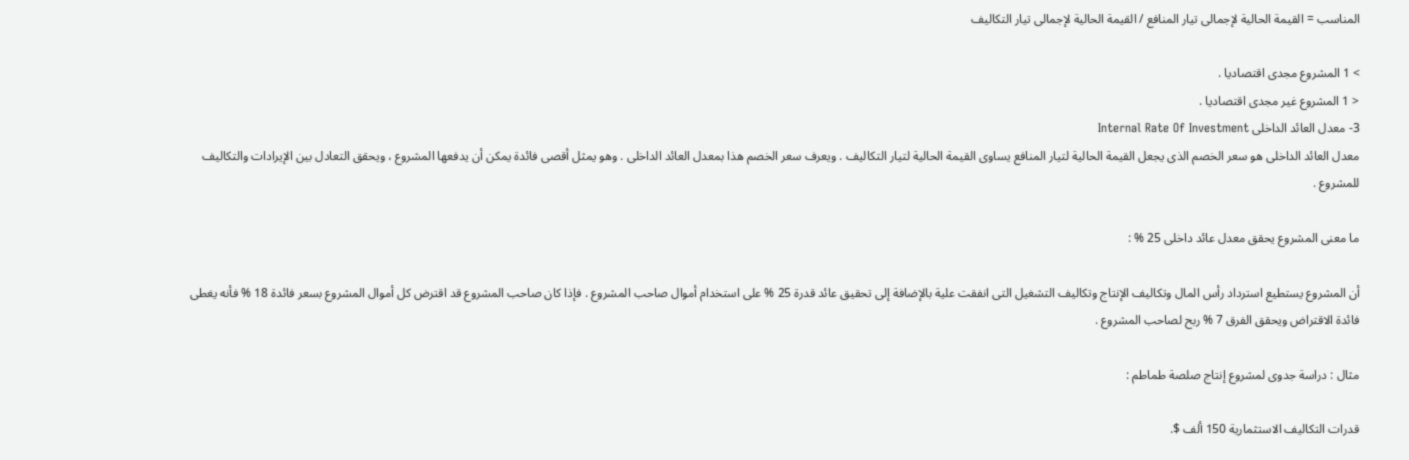المناسب = القيمة الحالية لإجمالى تيار المنافع / القيمة الحالية لإجمالى تيار التكاليف

> 1 المشروع مجدى اقتصاديا .
< 1 المشروع غير مجدى اقتصاديا .
3- معدل العائد الداخلى Internal Rate Of Investment
معدل العائد الداخلى هو سعر الخصم الذى يجعل القيمة الحالية لتيار المنافع يساوى القيمة الحالية لتيار التكاليف . ويعرف سعر الخصم هذا بمعدل العائد الداخلى . وهو يمثل أقصى فائدة يمكن أن يدفعها المشروع ، ويحقق التعادل بين الإيرادات والتكاليف للمشروع .

ما معنى المشروع يحقق معدل عائد داخلى 25 % :

أن المشروع يستطيع استرداد رأس المال وتكاليف الإنتاج وتكاليف التشغيل التى انفقت علية بالإضافة إلى تحقيق عائد قدرة 25 % على استخدام أموال صاحب المشروع . فإذا كان صاحب المشروع قد اقترض كل أموال المشروع بسعر فائدة 18 % فأنه يغطى فائدة الاقتراض ويحقق الفرق 7 % ربح لصاحب المشروع .

مثال : دراسة جدوى لمشروع إنتاج صلصة طماطم :

قدرات التكاليف الاستثمارية 150 ألف $.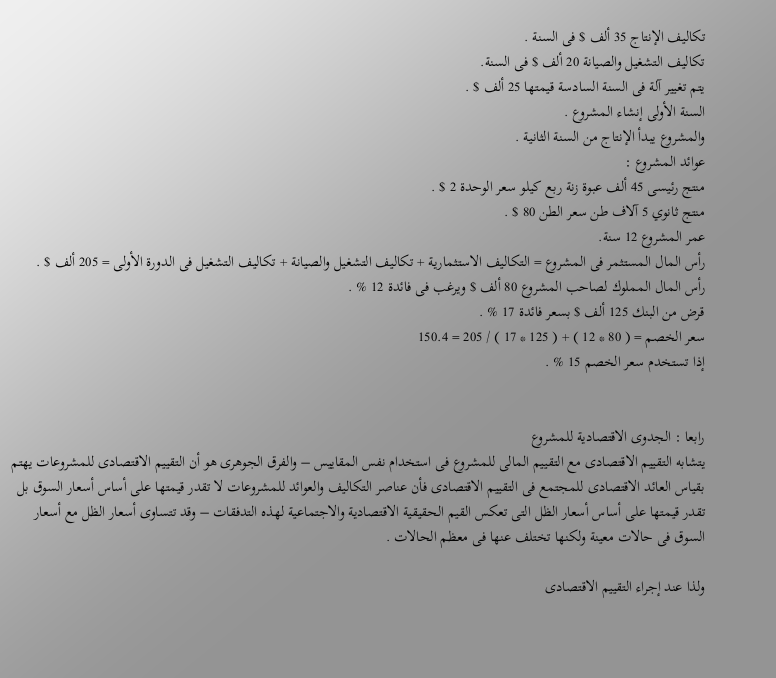تكاليف الإنتاج 35 ألف $ فى السنة .
تكاليف التشغيل والصيانة 20 ألف $ فى السنة.
يتم تغيير آلة فى السنة السادسة قيمتها 25 ألف $ .
السنة الأولى إنشاء المشروع .
والمشروع يبدأ الإنتاج من السنة الثانية .
عوائد المشروع :
منتج رئيسى 45 ألف عبوة زنة ربع كيلو سعر الوحدة 2 $ .
منتج ثانوي 5 آلاف طن سعر الطن 80 $ .
عمر المشروع 12 سنة.
رأس المال المستثمر فى المشروع = التكاليف الاستثمارية + تكاليف التشغيل والصيانة + تكاليف التشغيل فى الدورة الأولى = 205 ألف $ .
رأس المال المملوك لصاحب المشروع 80 ألف $ ويرغب فى فائدة 12 % .
قرض من البنك 125 ألف $ بسعر فائدة 17 % .
سعر الخصم = ( 80 * 12 ) + ( 125 * 17 ) / 205 = 150.4
إذا تستخدم سعر الخصم 15 % .


رابعا : الجدوى الاقتصادية للمشروع
يتشابه التقييم الاقتصادى مع التقييم المالى للمشروع فى استخدام نفس المقاييس – والفرق الجوهرى هو أن التقييم الاقتصادى للمشروعات يهتم بقياس العائد الاقتصادى للمجتمع فى التقييم الاقتصادى فأن عناصر التكاليف والعوائد للمشروعات لا تقدر قيمتها على أساس أسعار السوق بل تقدر قيمتها على أساس أسعار الظل التى تعكس القيم الحقيقية الاقتصادية والاجتماعية لهذه التدفقات – وقد تتساوى أسعار الظل مع أسعار السوق فى حالات معينة ولكنها تختلف عنها فى معظم الحالات .

ولذا عند إجراء التقييم الاقتصادى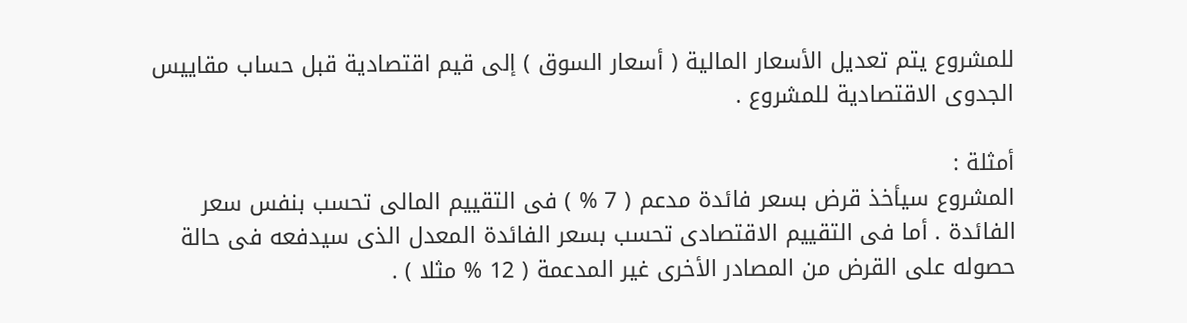للمشروع يتم تعديل الأسعار المالية ( أسعار السوق ) إلى قيم اقتصادية قبل حساب مقاييس الجدوى الاقتصادية للمشروع .

أمثلة :
المشروع سيأخذ قرض بسعر فائدة مدعم ( 7 % ) فى التقييم المالى تحسب بنفس سعر الفائدة . أما فى التقييم الاقتصادى تحسب بسعر الفائدة المعدل الذى سيدفعه فى حالة حصوله على القرض من المصادر الأخرى غير المدعمة ( 12 % مثلا ) .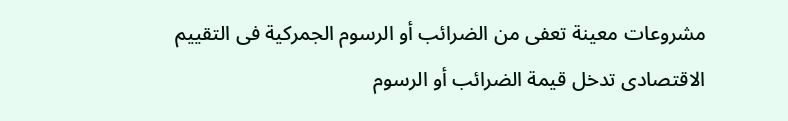مشروعات معينة تعفى من الضرائب أو الرسوم الجمركية فى التقييم الاقتصادى تدخل قيمة الضرائب أو الرسوم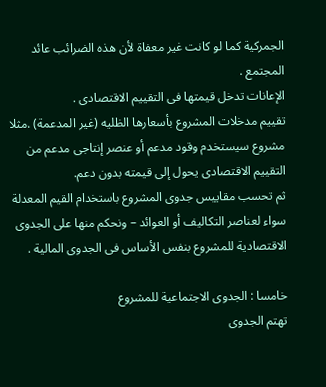الجمركية كما لو كانت غير معفاة لأن هذه الضرائب عائد المجتمع .
الإعانات تدخل قيمتها فى التقييم الاقتصادى .
تقييم مدخلات المشروع بأسعارها الظليه (غير المدعمة) .مثلا مشروع سيستخدم وقود مدعم أو عنصر إنتاجى مدعم من التقييم الاقتصادى يحول إلى قيمته بدون دعم.
ثم تحسب مقاييس جدوى المشروع باستخدام القيم المعدلة سواء لعناصر التكاليف أو العوائد – ونحكم منها على الجدوى الاقتصادية للمشروع بنفس الأساس فى الجدوى المالية .

خامسا : الجدوى الاجتماعية للمشروع
تهتم الجدوى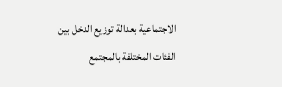الاجتماعية بعدالة توزيع الدخل بين الفئات المختلفة بالمجتمع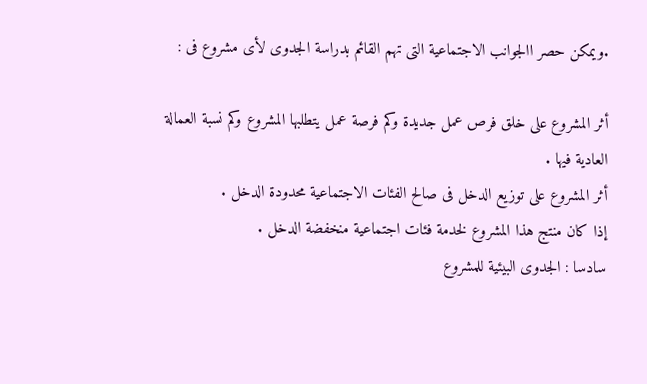.ويمكن حصر االجوانب الاجتماعية التى تهم القائم بدراسة الجدوى لأى مشروع فى :

أثر المشروع على خلق فرص عمل جديدة وكم فرصة عمل يتطلبها المشروع وكم نسبة العمالة العادية فيها .
أثر المشروع على توزيع الدخل فى صالح الفئات الاجتماعية محدودة الدخل .
إذا كان منتج هذا المشروع لخدمة فئات اجتماعية منخفضة الدخل .
سادسا : الجدوى البيئية للمشروع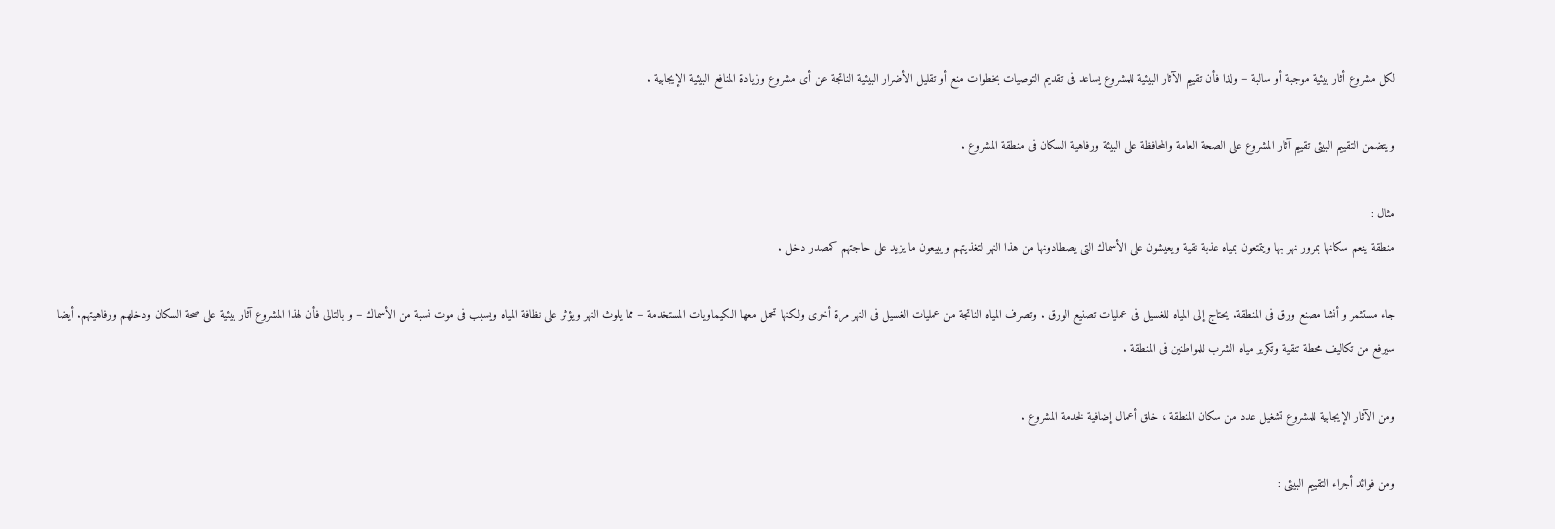لكل مشروع أثار بيئية موجبة أو سالبة – ولذا فأن تقييم الآثار البيئية للمشروع يساعد فى تقديم التوصيات بخطوات منع أو تقليل الأضرار البيئية الناتجة عن أى مشروع وزيادة المنافع البيئية الإيجابية .

ويتضمن التقييم البيئى تقييم آثار المشروع على الصحة العامة والمحافظة على البيئة ورفاهية السكان فى منطقة المشروع .

مثال :
منطقة ينعم سكانها بمرور نهر بها ويتمتعون بمياه عذبة نقية ويعيشون على الأسماك التى يصطادونها من هذا النهر لتغذيتهم ويبيعون ما يزيد على حاجتهم كمصدر دخل .

جاء مستثمر و أنشا مصنع ورق فى المنطقة. يحتاج إلى المياه للغسيل فى عمليات تصنيع الورق . وتصرف المياه الناتجة من عمليات الغسيل فى النهر مرة أخرى ولكنها تحمل معها الكيماويات المستخدمة – مما يلوث النهر ويؤثر على نظافة المياه ويسبب فى موت نسبة من الأسماك – و بالتالى فأن لهذا المشروع آثار بيئية على صحة السكان ودخلهم ورفاهيتهم. أيضا سيرفع من تكاليف محطة تنقية وتكرير مياه الشرب للمواطنين فى المنطقة .

ومن الآثار الإيجابية للمشروع تشغيل عدد من سكان المنطقة ، خلق أعمال إضافية لخدمة المشروع .

ومن فوائد أجراء التقييم البيئى :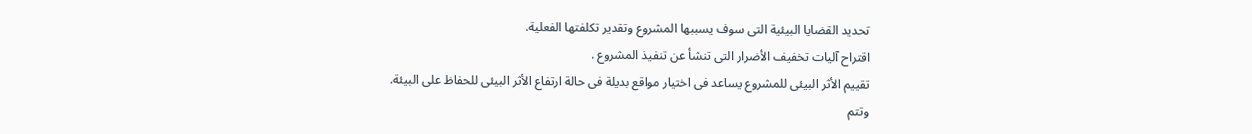تحديد القضايا البيئية التى سوف يسببها المشروع وتقدير تكلفتها الفعلية.
اقتراح آليات تخفيف الأضرار التى تنشأ عن تنفيذ المشروع .
تقييم الأثر البيئى للمشروع يساعد فى اختيار مواقع بديلة فى حالة ارتفاع الأثر البيئى للحفاظ على البيئة.
وتتم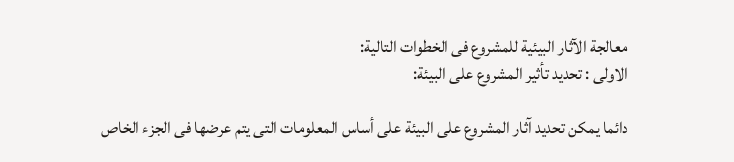معالجة الآثار البيئية للمشروع فى الخطوات التالية:
الاولى : تحديد تأثير المشروع على البيئة:

دائما يمكن تحديد آثار المشروع على البيئة على أساس المعلومات التى يتم عرضها فى الجزء الخاص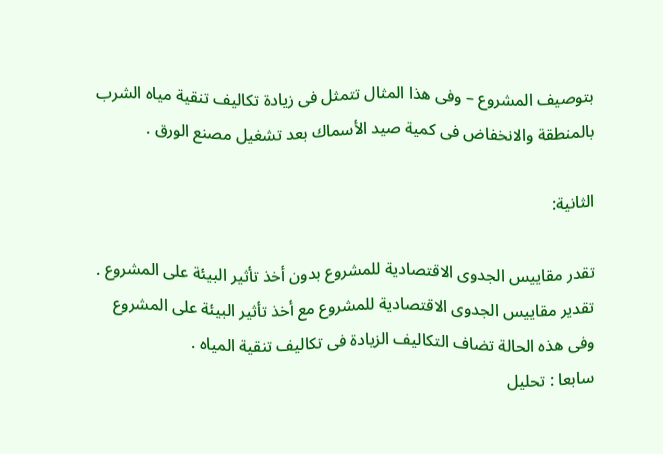بتوصيف المشروع – وفى هذا المثال تتمثل فى زيادة تكاليف تنقية مياه الشرب بالمنطقة والانخفاض فى كمية صيد الأسماك بعد تشغيل مصنع الورق .

الثانية:

تقدر مقاييس الجدوى الاقتصادية للمشروع بدون أخذ تأثير البيئة على المشروع .
تقدير مقاييس الجدوى الاقتصادية للمشروع مع أخذ تأثير البيئة على المشروع وفى هذه الحالة تضاف التكاليف الزيادة فى تكاليف تنقية المياه .
سابعا : تحليل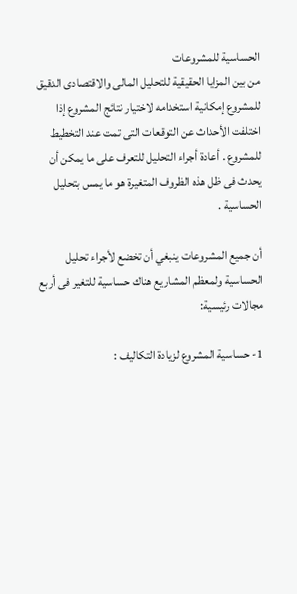الحساسية للمشروعات
من بين المزايا الحقيقية للتحليل المالى والاقتصادى الدقيق للمشروع إمكانية استخدامه لاختيار نتائج المشروع إذا اختلفت الأحداث عن التوقعات التى تمت عند التخطيط للمشروع . أعادة أجراء التحليل للتعرف على ما يمكن أن يحدث فى ظل هذه الظروف المتغيرة هو ما يمس بتحليل الحساسية .

أن جميع المشروعات ينبغي أن تخضع لأجراء تحليل الحساسية ولمعظم المشاريع هناك حساسية للتغير فى أربع مجالات رئيسية:

1- حساسية المشروع لزيادة التكاليف :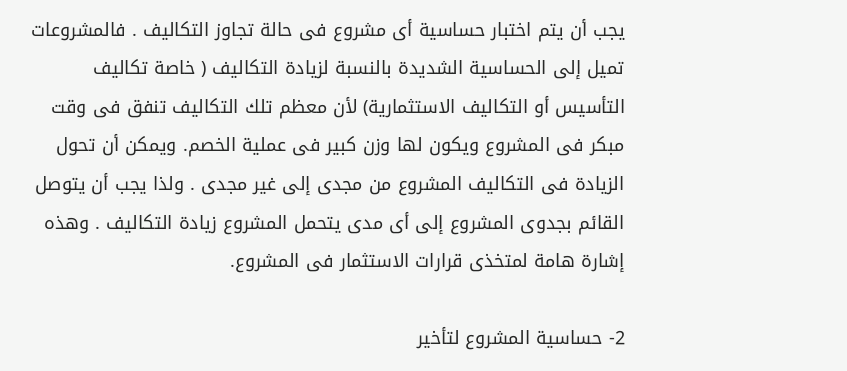يجب أن يتم اختبار حساسية أى مشروع فى حالة تجاوز التكاليف . فالمشروعات تميل إلى الحساسية الشديدة بالنسبة لزيادة التكاليف ( خاصة تكاليف التأسيس أو التكاليف الاستثمارية) لأن معظم تلك التكاليف تنفق فى وقت مبكر فى المشروع ويكون لها وزن كبير فى عملية الخصم. ويمكن أن تحول الزيادة فى التكاليف المشروع من مجدى إلى غير مجدى . ولذا يجب أن يتوصل القائم بجدوى المشروع إلى أى مدى يتحمل المشروع زيادة التكاليف . وهذه إشارة هامة لمتخذى قرارات الاستثمار فى المشروع.

2- حساسية المشروع لتأخير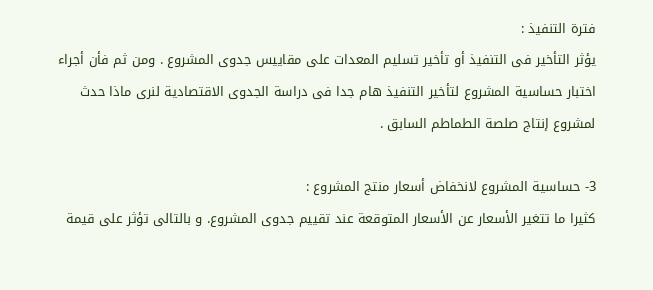فترة التنفيذ :
يؤثر التأخير فى التنفيذ أو تأخير تسليم المعدات على مقاييس جدوى المشروع . ومن ثم فأن أجراء اختبار حساسية المشروع لتأخير التنفيذ هام جدا فى دراسة الجدوى الاقتصادية لنرى ماذا حدث لمشروع إنتاج صلصة الطماطم السابق .

3- حساسية المشروع لانخفاض أسعار منتج المشروع :
كثيرا ما تتغير الأسعار عن الأسعار المتوقعة عند تقييم جدوى المشروع. و بالتالى تؤثر على قيمة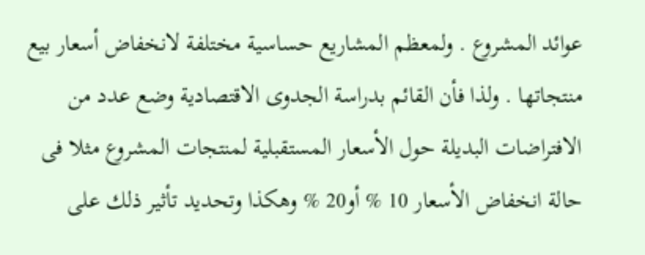عوائد المشروع . ولمعظم المشاريع حساسية مختلفة لانخفاض أسعار بيع منتجاتها . ولذا فأن القائم بدراسة الجدوى الاقتصادية وضع عدد من الافتراضات البديلة حول الأسعار المستقبلية لمنتجات المشروع مثلا فى حالة انخفاض الأسعار 10 % أو20 % وهكذا وتحديد تأثير ذلك على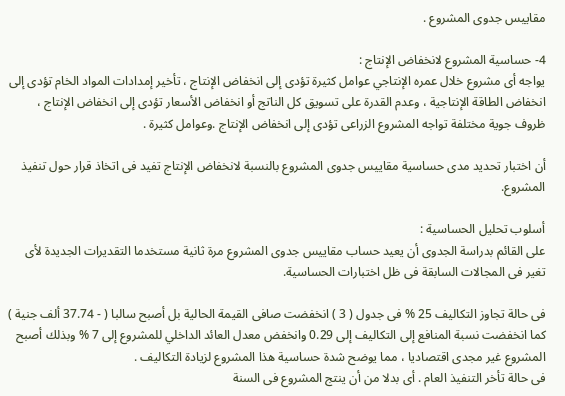مقاييس جدوى المشروع .

4- حساسية المشروع لانخفاض الإنتاج :
يواجه أى مشروع خلال عمره الإنتاجي عوامل كثيرة تؤدى إلى انخفاض الإنتاج ، تأخير إمدادات المواد الخام تؤدى إلى انخفاض الطاقة الإنتاجية ، وعدم القدرة على تسويق كل الناتج أو انخفاض الأسعار تؤدى إلى انخفاض الإنتاج ، ظروف جوية مختلفة تواجه المشروع الزراعى تؤدى إلى انخفاض الإنتاج .وعوامل كثيرة .

أن اختبار تحديد مدى حساسية مقاييس جدوى المشروع بالنسبة لانخفاض الإنتاج تفيد فى اتخاذ قرار حول تنفيذ المشروع.

أسلوب تحليل الحساسية :
على القائم بدراسة الجدوى أن يعيد حساب مقاييس جدوى المشروع مرة ثانية مستخدما التقديرات الجديدة لأى تغير فى المجالات السابقة فى ظل اختبارات الحساسية.

فى حالة تجاوز التكاليف 25 % فى جدول ( 3 ) انخفضت صافى القيمة الحالية بل أصبح سالبا ( - 37.74 ألف جنية ) كما انخفضت نسبة المنافع إلى التكاليف إلى 0.29 وانخفض معدل العائد الداخلي للمشروع إلى 7 % وبذلك أصبح المشروع غير مجدى اقتصاديا ، مما يوضح شدة حساسية هذا المشروع لزيادة التكاليف .
فى حالة تأخر التنفيذ العام . أى بدلا من أن ينتج المشروع فى السنة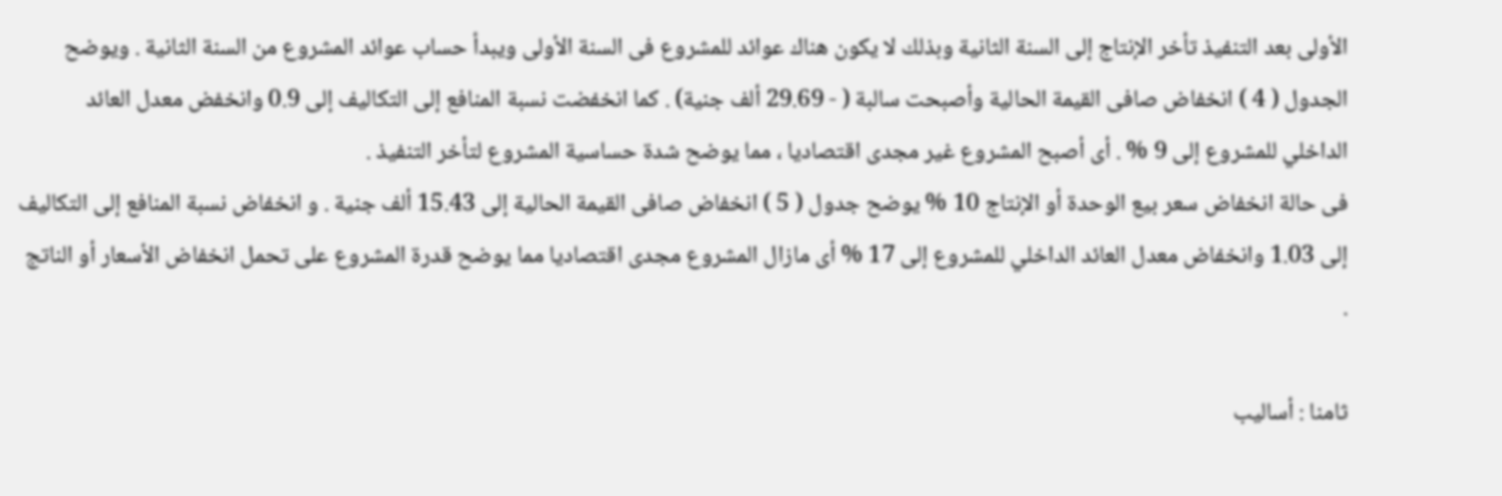الأولى بعد التنفيذ تأخر الإنتاج إلى السنة الثانية وبذلك لا يكون هناك عوائد للمشروع فى السنة الأولى ويبدأ حساب عوائد المشروع من السنة الثانية . ويوضح الجدول ( 4 ) انخفاض صافى القيمة الحالية وأصبحت سالبة ( - 29.69 ألف جنية) . كما انخفضت نسبة المنافع إلى التكاليف إلى 0.9 وانخفض معدل العائد الداخلي للمشروع إلى 9 % . أى أصبح المشروع غير مجدى اقتصاديا ، مما يوضح شدة حساسية المشروع لتأخر التنفيذ .
فى حالة انخفاض سعر بيع الوحدة أو الإنتاج 10 % يوضح جدول ( 5 ) انخفاض صافى القيمة الحالية إلى 15.43 ألف جنية . و انخفاض نسبة المنافع إلى التكاليف إلى 1.03 وانخفاض معدل العائد الداخلي للمشروع إلى 17 % أى مازال المشروع مجدى اقتصاديا مما يوضح قدرة المشروع على تحمل انخفاض الأسعار أو الناتج .

ثامنا : أساليب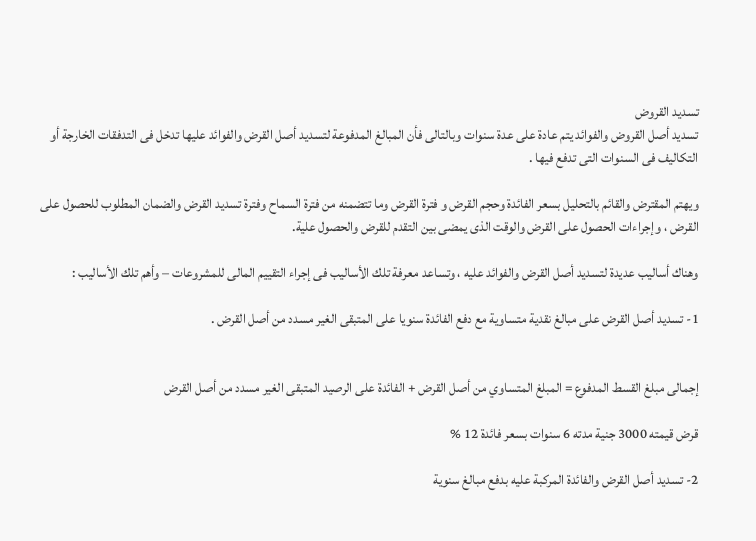تسديد القروض
تسديد أصل القروض والفوائد يتم عادة على عدة سنوات وبالتالى فأن المبالغ المدفوعة لتسديد أصل القرض والفوائد عليها تدخل فى التدفقات الخارجة أو التكاليف فى السنوات التى تدفع فيها .

ويهتم المقترض والقائم بالتحليل بسعر الفائدة وحجم القرض و فترة القرض وما تتضمنه من فترة السماح وفترة تسديد القرض والضمان المطلوب للحصول على القرض ، وإجراءات الحصول على القرض والوقت الذى يمضى بين التقدم للقرض والحصول علية.

وهناك أساليب عديدة لتسديد أصل القرض والفوائد عليه ، وتساعد معرفة تلك الأساليب فى إجراء التقييم المالى للمشروعات – وأهم تلك الأساليب :

1- تسديد أصل القرض على مبالغ نقدية متساوية مع دفع الفائدة سنويا على المتبقى الغير مسدد من أصل القرض .


إجمالى مبلغ القسط المدفوع = المبلغ المتساوي من أصل القرض + الفائدة على الرصيد المتبقى الغير مسدد من أصل القرض

قرض قيمته 3000 جنية مدته 6 سنوات بسعر فائدة 12 %

2- تسديد أصل القرض والفائدة المركبة عليه بدفع مبالغ سنوية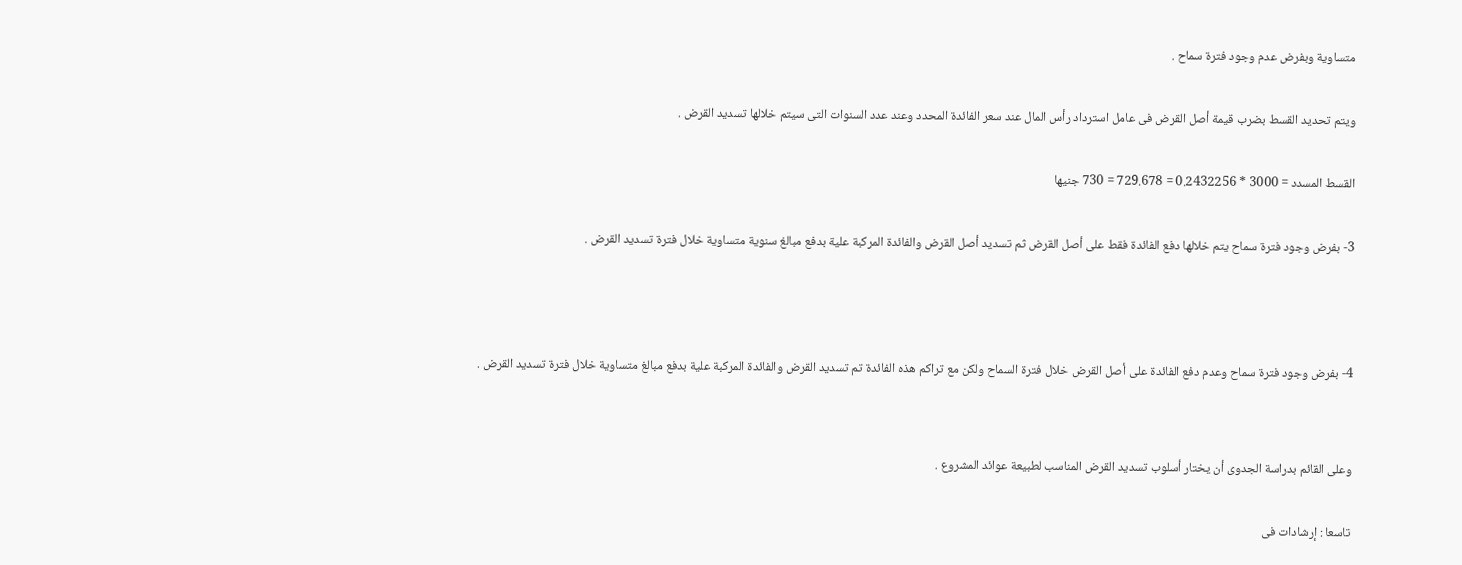متساوية وبفرض عدم وجود فترة سماح .

ويتم تحديد القسط بضرب قيمة أصل القرض فى عامل استرداد رأس المال عند سعر الفائدة المحدد وعند عدد السنوات التى سيتم خلالها تسديد القرض .

القسط المسدد = 3000 * 0.2432256 = 729.678 = 730 جنيها

3- بفرض وجود فترة سماح يتم خلالها دفع الفائدة فقط على أصل القرض ثم تسديد أصل القرض والفائدة المركبة علية بدفع مبالغ سنوية متساوية خلال فترة تسديد القرض .



4- بفرض وجود فترة سماح وعدم دفع الفائدة على أصل القرض خلال فترة السماح ولكن مع تراكم هذه الفائدة تم تسديد القرض والفائدة المركبة علية بدفع مبالغ متساوية خلال فترة تسديد القرض .


وعلى القائم بدراسة الجدوى أن يختار أسلوب تسديد القرض المناسب لطبيعة عوائد المشروع .

تاسعا : إرشادات فى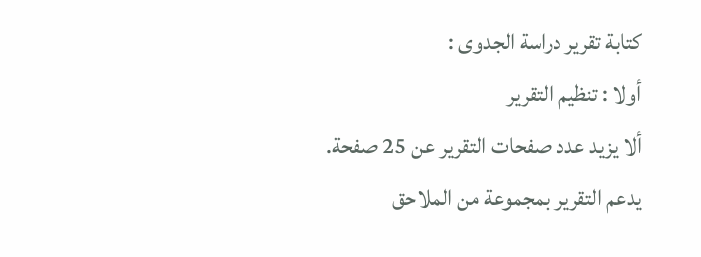كتابة تقرير دراسة الجدوى :
أولا : تنظيم التقرير
ألا يزيد عدد صفحات التقرير عن 25 صفحة.
يدعم التقرير بمجموعة من الملاحق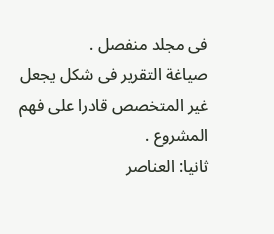فى مجلد منفصل .
صياغة التقرير فى شكل يجعل غير المتخصص قادرا على فهم المشروع .
ثانيا: العناصر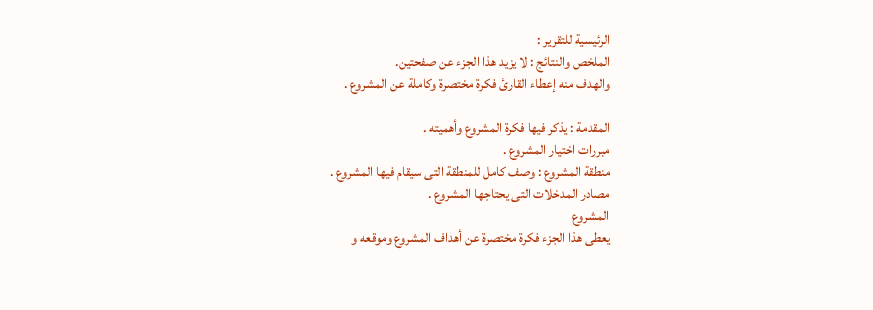الرئيسية للتقرير :
الملخص والنتائج : لا يزيد هذا الجزء عن صفحتين.
والهدف منه إعطاء القارئ فكرة مختصرة وكاملة عن المشروع .

المقدمة : يذكر فيها فكرة المشروع وأهميته .
مبررات اختيار المشروع .
منطقة المشروع : وصف كامل للمنطقة التى سيقام فيها المشروع .
مصادر المدخلات التى يحتاجها المشروع .
المشروع
يعطى هذا الجزء فكرة مختصرة عن أهداف المشروع وموقعه و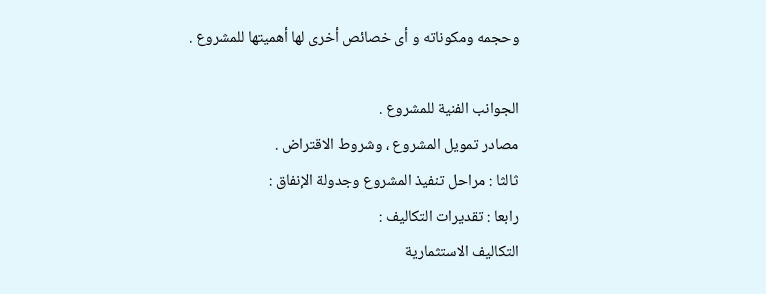وحجمه ومكوناته و أى خصائص أخرى لها أهميتها للمشروع .

الجوانب الفنية للمشروع .
مصادر تمويل المشروع ، وشروط الاقتراض .
ثالثا : مراحل تنفيذ المشروع وجدولة الإنفاق :
رابعا : تقديرات التكاليف :
التكاليف الاستثمارية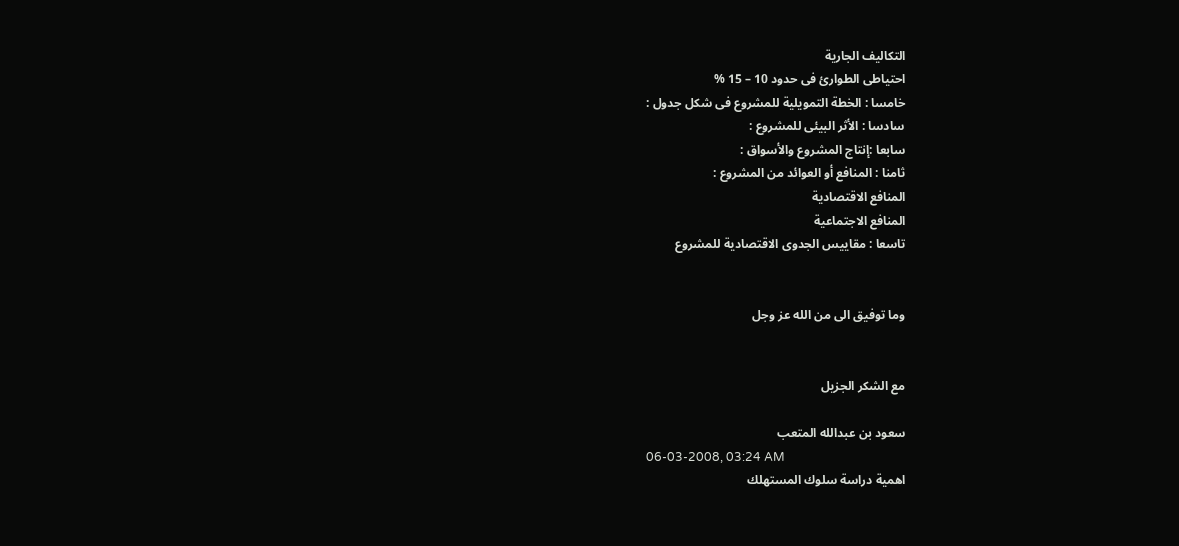التكاليف الجارية
احتياطى الطوارئ فى حدود 10 – 15 %
خامسا : الخطة التمويلية للمشروع فى شكل جدول :
سادسا : الأثر البيئى للمشروع :
سابعا :إنتاج المشروع والأسواق :
ثامنا : المنافع أو العوائد من المشروع :
المنافع الاقتصادية
المنافع الاجتماعية
تاسعا : مقاييس الجدوى الاقتصادية للمشروع


وما توفيق الى من الله عز وجل


مع الشكر الجزيل

سعود بن عبدالله المتعب
06-03-2008, 03:24 AM
اهمية دراسة سلوك المستهلك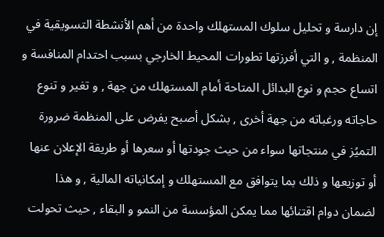إن دارسة و تحليل سلوك المستهلك واحدة من أهم الأنشطة التسويقية في المنظمة , و التي أفرزتها تطورات المحيط الخارجي بسبب احتدام المنافسة و اتساع حجم و نوع البدائل المتاحة أمام المستهلك من جهة , و تغير و تنوع حاجاته ورغباته من جهة أخرى , بشكل أصبح يفرض على المنظمة ضرورة التميُز في منتجاتها سواء من حيث جودتها أو سعرها أو طريقة الإعلان عنها أو توزيعها و ذلك بما يتوافق مع المستهلك و إمكانياته المالية , و هذا لضمان دوام اقتنائها مما يمكن المؤسسة من النمو و البقاء , حيث تحولت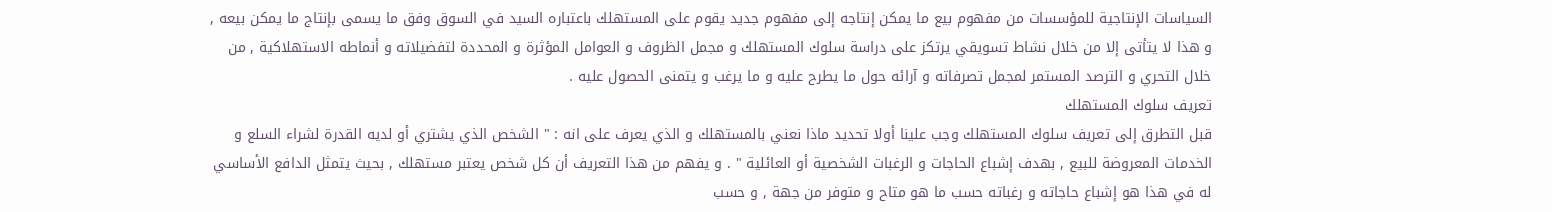السياسات الإنتاجية للمؤسسات من مفهوم بيع ما يمكن إنتاجه إلى مفهوم جديد يقوم على المستهلك باعتباره السيد في السوق وفق ما يسمى بإنتاج ما يمكن بيعه , و هذا لا يتأتى إلا من خلال نشاط تسويقي يرتكز على دراسة سلوك المستهلك و مجمل الظروف و العوامل المؤثرة و المحددة لتفضيلاته و أنماطه الاستهلاكية , من خلال التحري و الترصد المستمر لمجمل تصرفاته و آرائه حول ما يطرح عليه و ما يرغب و يتمنى الحصول عليه .
تعريف سلوك المستهلك
قبل التطرق إلى تعريف سلوك المستهلك وجب علينا أولا تحديد ماذا نعني بالمستهلك و الذي يعرف على انه : " الشخص الذي يشتري أو لديه القدرة لشراء السلع و الخدمات المعروضة للبيع , بهدف إشباع الحاجات و الرغبات الشخصية أو العائلية " . و يفهم من هذا التعريف أن كل شخص يعتبر مستهلك , بحيث يتمثل الدافع الأساسي له في هذا هو إشباع حاجاته و رغباته حسب ما هو متاح و متوفر من جهة , و حسب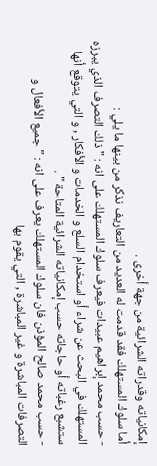إمكانياته وقدراته الشرائية من جهة أخرى .
أما سلوك المستهلك فقد قدمت له العديد من التعاريف نذكر من بينها ما يلي :
- حسب محمد إبراهيم عبيدات فيعرف سلوك المستهلك على انه : " ذلك التصرف الذي يبرزه المستهلك في البحث عن شراء أو استخدام السلع و الخدمات و الأفكار , و التي يتوقع أنها ستشبع رغباته أو حاجاته حسب إمكانياته الشرائية المتاحة " .
- حسب محمد صالح المؤذن فان سلوك المستهلك يعرف على انه : " جميع الأفعال و التصرفات المباشرة و غير المباشرة , التي يقوم بها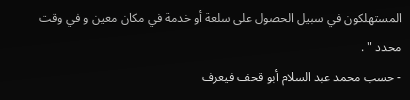المستهلكون في سبيل الحصول على سلعة أو خدمة في مكان معين و في وقت محدد " .
- حسب محمد عبد السلام أبو قحف فيعرف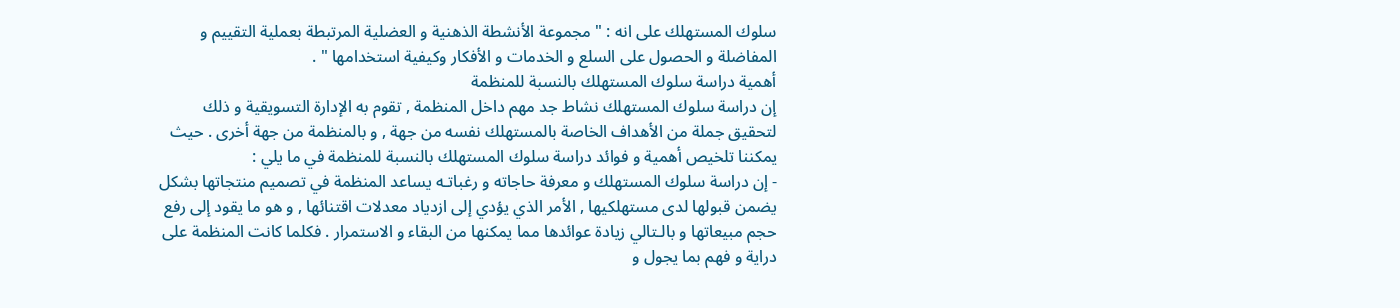سلوك المستهلك على انه : " مجموعة الأنشطة الذهنية و العضلية المرتبطة بعملية التقييم و المفاضلة و الحصول على السلع و الخدمات و الأفكار وكيفية استخدامها " .
أهمية دراسة سلوك المستهلك بالنسبة للمنظمة
إن دراسة سلوك المستهلك نشاط جد مهم داخل المنظمة , تقوم به الإدارة التسويقية و ذلك لتحقيق جملة من الأهداف الخاصة بالمستهلك نفسه من جهة , و بالمنظمة من جهة أخرى . حيث يمكننا تلخيص أهمية و فوائد دراسة سلوك المستهلك بالنسبة للمنظمة في ما يلي :
- إن دراسة سلوك المستهلك و معرفة حاجاته و رغباتـه يساعد المنظمة في تصميم منتجاتها بشكل يضمن قبولها لدى مستهلكيها , الأمر الذي يؤدي إلى ازدياد معدلات اقتنائها , و هو ما يقود إلى رفع حجم مبيعاتها و بالـتالي زيادة عوائدها مما يمكنها من البقاء و الاستمرار . فكلما كانت المنظمة على دراية و فهم بما يجول و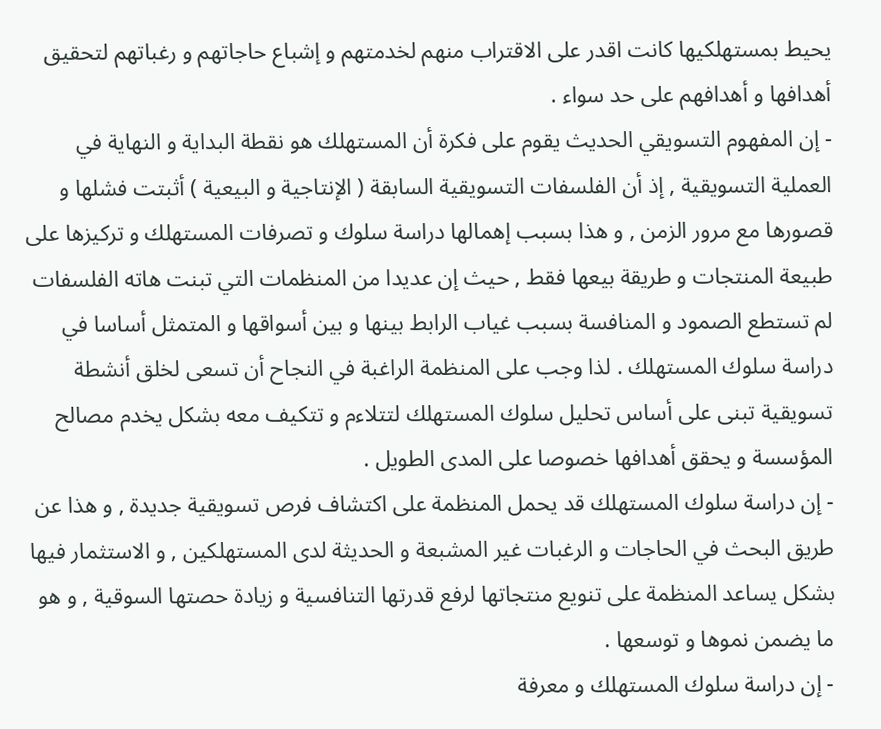يحيط بمستهلكيها كانت اقدر على الاقتراب منهم لخدمتهم و إشباع حاجاتهم و رغباتهم لتحقيق أهدافها و أهدافهم على حد سواء .
- إن المفهوم التسويقي الحديث يقوم على فكرة أن المستهلك هو نقطة البداية و النهاية في العملية التسويقية , إذ أن الفلسفات التسويقية السابقة ( الإنتاجية و البيعية ) أثبتت فشلها و قصورها مع مرور الزمن , و هذا بسبب إهمالها دراسة سلوك و تصرفات المستهلك و تركيزها على طبيعة المنتجات و طريقة بيعها فقط , حيث إن عديدا من المنظمات التي تبنت هاته الفلسفات لم تستطع الصمود و المنافسة بسبب غياب الرابط بينها و بين أسواقها و المتمثل أساسا في دراسة سلوك المستهلك . لذا وجب على المنظمة الراغبة في النجاح أن تسعى لخلق أنشطة تسويقية تبنى على أساس تحليل سلوك المستهلك لتتلاءم و تتكيف معه بشكل يخدم مصالح المؤسسة و يحقق أهدافها خصوصا على المدى الطويل .
- إن دراسة سلوك المستهلك قد يحمل المنظمة على اكتشاف فرص تسويقية جديدة , و هذا عن طريق البحث في الحاجات و الرغبات غير المشبعة و الحديثة لدى المستهلكين , و الاستثمار فيها بشكل يساعد المنظمة على تنويع منتجاتها لرفع قدرتها التنافسية و زيادة حصتها السوقية , و هو ما يضمن نموها و توسعها .
- إن دراسة سلوك المستهلك و معرفة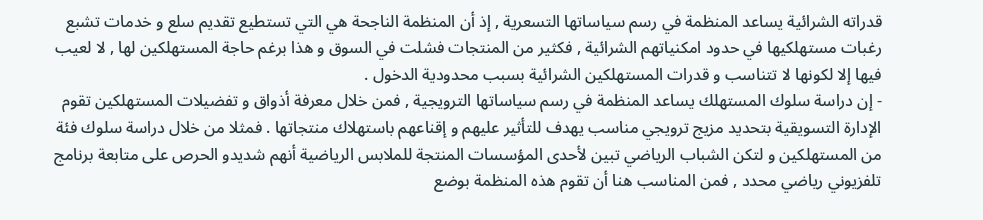قدراته الشرائية يساعد المنظمة في رسم سياساتها التسعرية , إذ أن المنظمة الناجحة هي التي تستطيع تقديم سلع و خدمات تشبع رغبات مستهلكيها في حدود امكنياتهم الشرائية , فكثير من المنتجات فشلت في السوق و هذا برغم حاجة المستهلكين لها , لا لعيب فيها إلا لكونها لا تتناسب و قدرات المستهلكين الشرائية بسبب محدودية الدخول .
- إن دراسة سلوك المستهلك يساعد المنظمة في رسم سياساتها الترويجية , فمن خلال معرفة أذواق و تفضيلات المستهلكين تقوم الإدارة التسويقية بتحديد مزيج ترويجي مناسب يهدف للتأثير عليهم و إقناعهم باستهلاك منتجاتها . فمثلا من خلال دراسة سلوك فئة من المستهلكين و لتكن الشباب الرياضي تبين لأحدى المؤسسات المنتجة للملابس الرياضية أنهم شديدو الحرص على متابعة برنامج تلفزيوني رياضي محدد , فمن المناسب هنا أن تقوم هذه المنظمة بوضع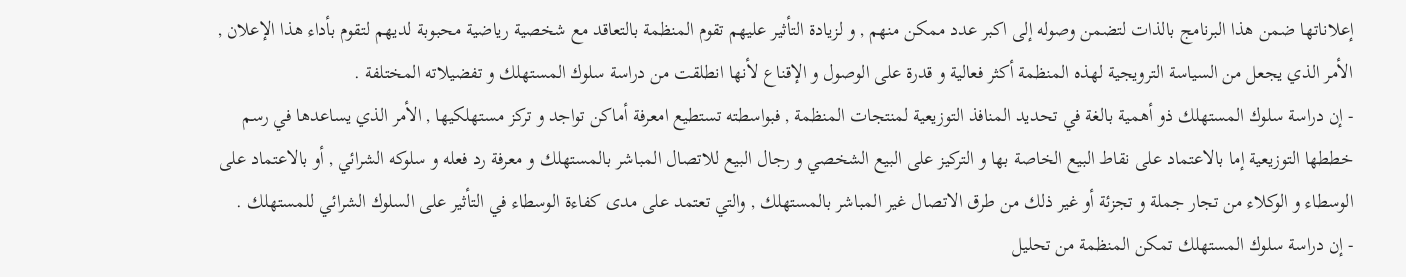إعلاناتها ضمن هذا البرنامج بالذات لتضمن وصوله إلى اكبر عدد ممكن منهم , و لزيادة التأثير عليهم تقوم المنظمة بالتعاقد مع شخصية رياضية محبوبة لديهم لتقوم بأداء هذا الإعلان , الأمر الذي يجعل من السياسة الترويجية لهذه المنظمة أكثر فعالية و قدرة على الوصول و الإقناع لأنها انطلقت من دراسة سلوك المستهلك و تفضيلاته المختلفة .
- إن دراسة سلوك المستهلك ذو أهمية بالغة في تحديد المنافذ التوزيعية لمنتجات المنظمة , فبواسطته تستطيع امعرفة أماكن تواجد و تركز مستهلكيها , الأمر الذي يساعدها في رسم خططها التوزيعية إما بالاعتماد على نقاط البيع الخاصة بها و التركيز على البيع الشخصي و رجال البيع للاتصال المباشر بالمستهلك و معرفة رد فعله و سلوكه الشرائي , أو بالاعتماد على الوسطاء و الوكلاء من تجار جملة و تجزئة أو غير ذلك من طرق الاتصال غير المباشر بالمستهلك , والتي تعتمد على مدى كفاءة الوسطاء في التأثير على السلوك الشرائي للمستهلك .
- إن دراسة سلوك المستهلك تمكن المنظمة من تحليل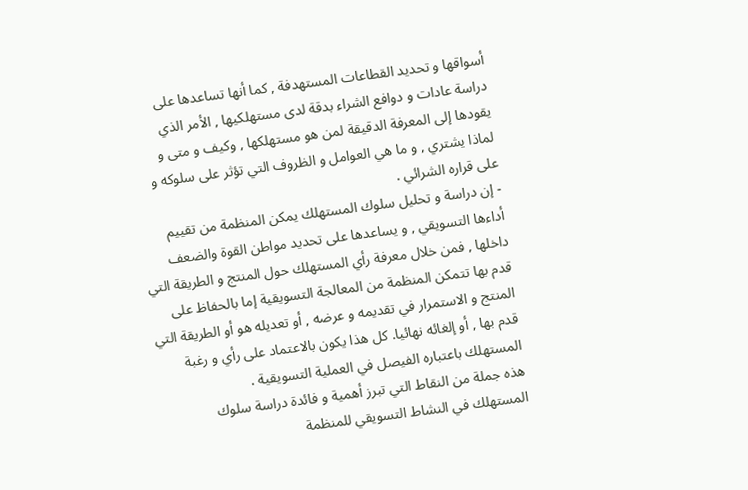أسواقها و تحديد القطاعات المستهدفة , كما أنها تساعدها على دراسة عادات و دوافع الشراء بدقة لدى مستهلكيها , الأمر الذي يقودها إلى المعرفة الدقيقة لمن هو مستهلكها , وكيف و متى و لماذا يشتري , و ما هي العوامل و الظروف التي تؤثر على سلوكه و على قراره الشرائي .
- إن دراسة و تحليل سلوك المستهلك يمكن المنظمة من تقييم أداءها التسويقي , و يساعدها على تحديد مواطن القوة والضعف داخلها , فمن خلال معرفة رأي المستهلك حول المنتج و الطريقة التي قدم بها تتمكن المنظمة من المعالجة التسويقية إما بالحفاظ على المنتج و الاستمرار في تقديمه و عرضه , أو تعديله هو أو الطريقة التي قدم بها , أو إلغائه نهائيا. كل هذا يكون بالاعتماد على رأي و رغبة المستهلك باعتباره الفيصل في العملية التسويقية .
هذه جملة من النقاط التي تبرز أهمية و فائدة دراسة سلوك المستهلك في النشاط التسويقي للمنظمة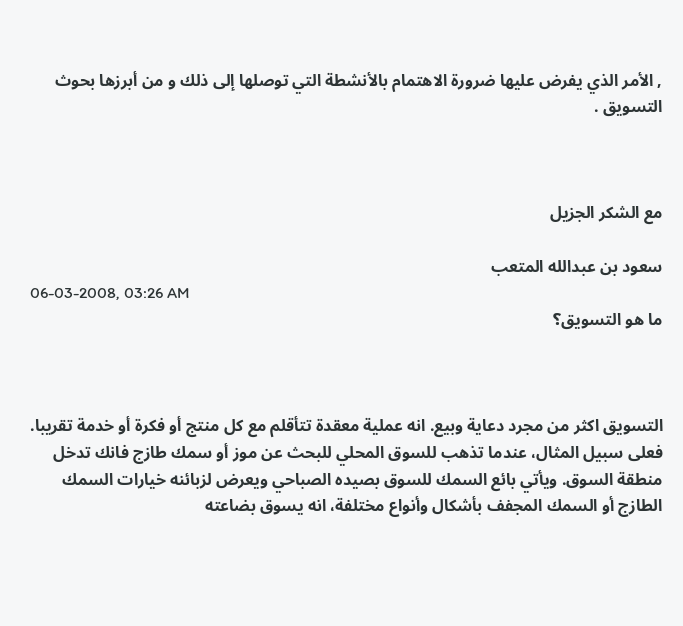, الأمر الذي يفرض عليها ضرورة الاهتمام بالأنشطة التي توصلها إلى ذلك و من أبرزها بحوث التسويق .



مع الشكر الجزيل

سعود بن عبدالله المتعب
06-03-2008, 03:26 AM
ما هو التسويق؟



التسويق اكثر من مجرد دعاية وبيع. انه عملية معقدة تتأقلم مع كل منتج أو فكرة أو خدمة تقريبا. فعلى سبيل المثال، عندما تذهب للسوق المحلي للبحث عن موز أو سمك طازج فانك تدخل منطقة السوق. ويأتي بائع السمك للسوق بصيده الصباحي ويعرض لزبائنه خيارات السمك الطازج أو السمك المجفف بأشكال وأنواع مختلفة، انه يسوق بضاعته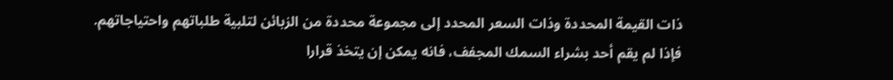ذات القيمة المحددة وذات السعر المحدد إلى مجموعة محددة من الزبائن لتلبية طلباتهم واحتياجاتهم. فإذا لم يقم أحد بشراء السمك المجفف، فانه يمكن إن يتخذ قرارا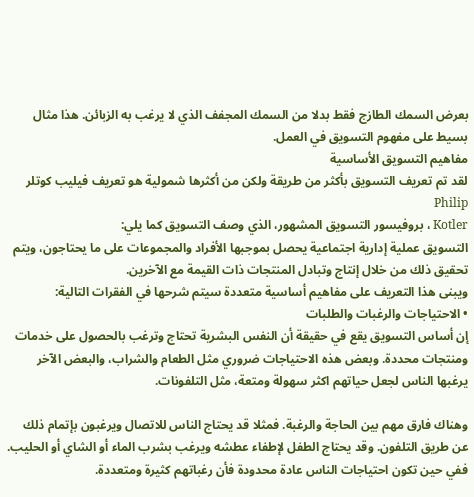بعرض السمك الطازج فقط بدلا من السمك المجفف الذي لا يرغب به الزبائن. هذا مثال بسيط على مفهوم التسويق في العمل.
مفاهيم التسويق الأساسية
لقد تم تعريف التسويق بأكثر من طريقة ولكن من أكثرها شمولية هو تعريف فيليب كوتلر Philip
Kotler ، بروفيسور التسويق المشهور، الذي وصف التسويق كما يلي:
التسويق عملية إدارية اجتماعية يحصل بموجبها الأفراد والمجموعات على ما يحتاجون، ويتم تحقيق ذلك من خلال إنتاج وتبادل المنتجات ذات القيمة مع الآخرين.
ويبنى هذا التعريف على مفاهيم أساسية متعددة سيتم شرحها في الفقرات التالية:
• الاحتياجات والرغبات والطلبات
إن أساس التسويق يقع في حقيقة أن النفس البشرية تحتاج وترغب بالحصول على خدمات ومنتجات محددة. وبعض هذه الاحتياجات ضروري مثل الطعام والشراب، والبعض الآخر يرغبها الناس لجعل حياتهم اكثر سهولة ومتعة، مثل التلفونات.

وهناك فارق مهم بين الحاجة والرغبة. فمثلا قد يحتاج الناس للاتصال ويرغبون بإتمام ذلك عن طريق التلفون. وقد يحتاج الطفل لإطفاء عطشه ويرغب بشرب الماء أو الشاي أو الحليب. ففي حين تكون احتياجات الناس عادة محدودة فأن رغباتهم كثيرة ومتعددة.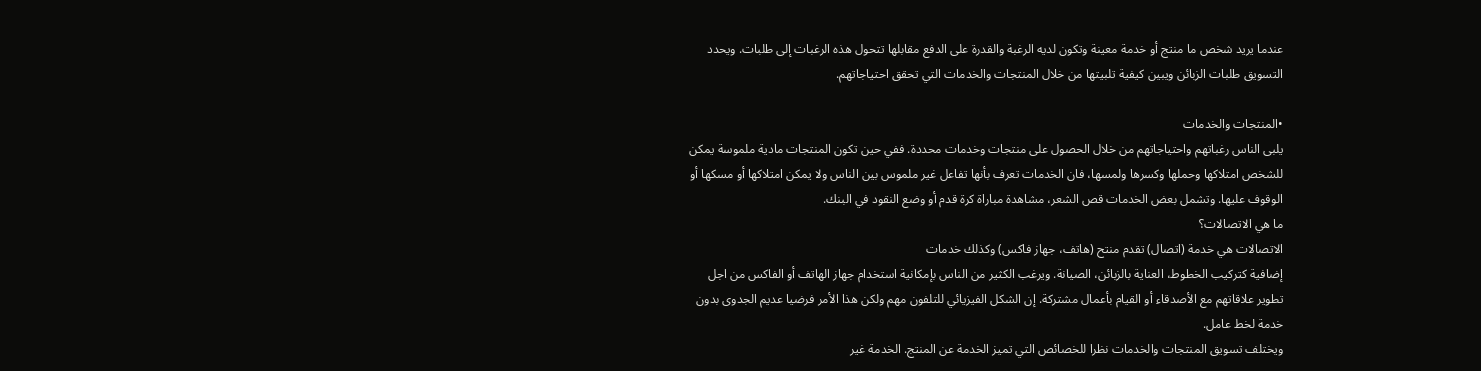عندما يريد شخص ما منتج أو خدمة معينة وتكون لديه الرغبة والقدرة على الدفع مقابلها تتحول هذه الرغبات إلى طلبات. ويحدد التسويق طلبات الزبائن ويبين كيفية تلبيتها من خلال المنتجات والخدمات التي تحقق احتياجاتهم.

•المنتجات والخدمات
يلبى الناس رغباتهم واحتياجاتهم من خلال الحصول على منتجات وخدمات محددة. ففي حين تكون المنتجات مادية ملموسة يمكن للشخص امتلاكها وحملها وكسرها ولمسها، فان الخدمات تعرف بأنها تفاعل غير ملموس بين الناس ولا يمكن امتلاكها أو مسكها أو الوقوف عليها. وتشمل بعض الخدمات قص الشعر، مشاهدة مباراة كرة قدم أو وضع النقود في البنك.
ما هي الاتصالات؟
الاتصالات هي خدمة (اتصال) تقدم منتح (هاتف، جهاز فاكس) وكذلك خدمات
إضافية كتركيب الخطوط، العناية بالزبائن، الصيانة. ويرغب الكثير من الناس بإمكانية استخدام جهاز الهاتف أو الفاكس من اجل تطوير علاقاتهم مع الأصدقاء أو القيام بأعمال مشتركة. إن الشكل الفيزيائي للتلفون مهم ولكن هذا الأمر فرضيا عديم الجدوى بدون خدمة لخط عامل.
ويختلف تسويق المنتجات والخدمات نظرا للخصائص التي تميز الخدمة عن المنتج. الخدمة غير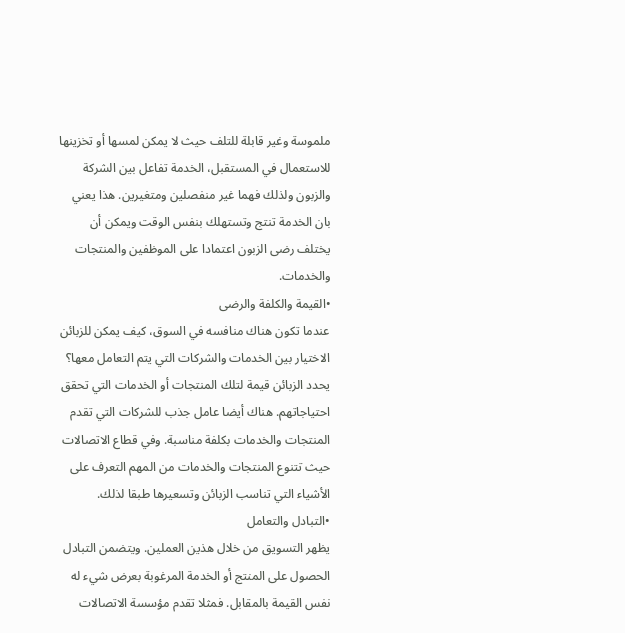ملموسة وغير قابلة للتلف حيث لا يمكن لمسها أو تخزينها للاستعمال في المستقبل، الخدمة تفاعل بين الشركة والزبون ولذلك فهما غير منفصلين ومتغيرين. هذا يعني بان الخدمة تنتج وتستهلك بنفس الوقت ويمكن أن يختلف رضى الزبون اعتمادا على الموظفين والمنتجات والخدمات.
•القيمة والكلفة والرضى
عندما تكون هناك منافسه في السوق، كيف يمكن للزبائن الاختيار بين الخدمات والشركات التي يتم التعامل معها؟ يحدد الزبائن قيمة لتلك المنتجات أو الخدمات التي تحقق احتياجاتهم. هناك أيضا عامل جذب للشركات التي تقدم المنتجات والخدمات بكلفة مناسبة. وفي قطاع الاتصالات حيث تتنوع المنتجات والخدمات من المهم التعرف على الأشياء التي تناسب الزبائن وتسعيرها طبقا لذلك.
•التبادل والتعامل
يظهر التسويق من خلال هذين العملين. ويتضمن التبادل الحصول على المنتج أو الخدمة المرغوبة بعرض شيء له نفس القيمة بالمقابل. فمثلا تقدم مؤسسة الاتصالات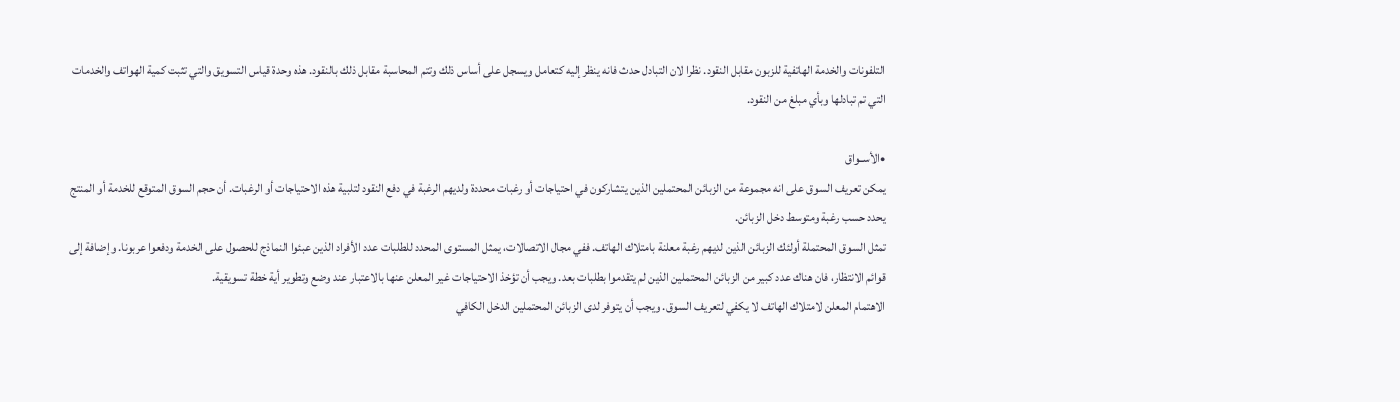التلفونات والخدمة الهاتفية للزبون مقابل النقود. نظرا لان التبادل حدث فانه ينظر إليه كتعامل ويسجل على أساس ذلك وتتم المحاسبة مقابل ذلك بالنقود. هذه وحدة قياس التسويق والتي تثبت كمية الهواتف والخدمات التي تم تبادلها وبأي مبلغ من النقود.

•الأســواق
يمكن تعريف السوق على انه مجموعة من الزبائن المحتملين الذين يتشاركون في احتياجات أو رغبات محددة ولديهم الرغبة في دفع النقود لتلبية هذه الاحتياجات أو الرغبات. أن حجم السوق المتوقع للخدمة أو المنتج يحدد حسب رغبة ومتوسط دخل الزبائن.
تمثل السوق المحتملة أولئك الزبائن الذين لديهم رغبة معلنة بامتلاك الهاتف. ففي مجال الاتصالات، يمثل المستوى المحدد للطلبات عدد الأفراد الذين عبئوا النماذج للحصول على الخدمة ودفعوا عربونا. وإضافة إلى قوائم الانتظار، فان هناك عدد كبير من الزبائن المحتملين الذين لم يتقدموا بطلبات بعد. ويجب أن تؤخذ الاحتياجات غير المعلن عنها بالاعتبار عند وضع وتطوير أية خطة تسويقية.
الاهتمام المعلن لامتلاك الهاتف لا يكفي لتعريف السوق. ويجب أن يتوفر لدى الزبائن المحتملين الدخل الكافي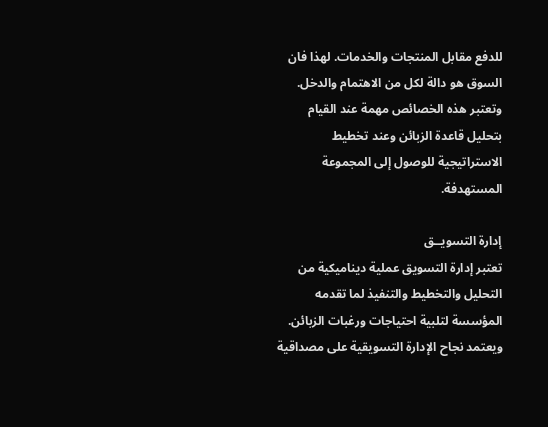للدفع مقابل المنتجات والخدمات. لهذا فان السوق هو دالة لكل من الاهتمام والدخل. وتعتبر هذه الخصائص مهمة عند القيام بتحليل قاعدة الزبائن وعند تخطيط الاستراتيجية للوصول إلى المجموعة المستهدفة.

إدارة التسويــق
تعتبر إدارة التسويق عملية ديناميكية من التحليل والتخطيط والتنفيذ لما تقدمه المؤسسة لتلبية احتياجات ورغبات الزبائن. ويعتمد نجاح الإدارة التسويقية على مصداقية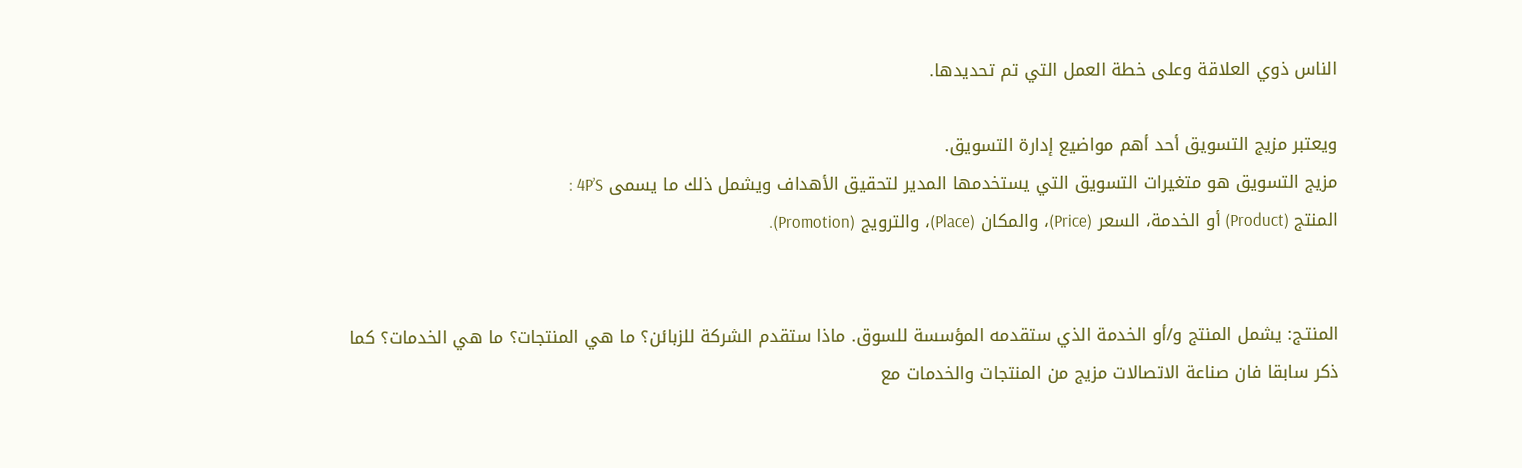الناس ذوي العلاقة وعلى خطة العمل التي تم تحديدها.

ويعتبر مزيج التسويق أحد أهم مواضيع إدارة التسويق.
مزيج التسويق هو متغيرات التسويق التي يستخدمها المدير لتحقيق الأهداف ويشمل ذلك ما يسمى 4P’S :
المنتج (Product) أو الخدمة، السعر (Price)، والمكان (Place)، والترويج (Promotion).


المنتـج: يشمل المنتج و/أو الخدمة الذي ستقدمه المؤسسة للسوق. ماذا ستقدم الشركة للزبائن؟ ما هي المنتجات؟ ما هي الخدمات؟ كما ذكر سابقا فان صناعة الاتصالات مزيج من المنتجات والخدمات مع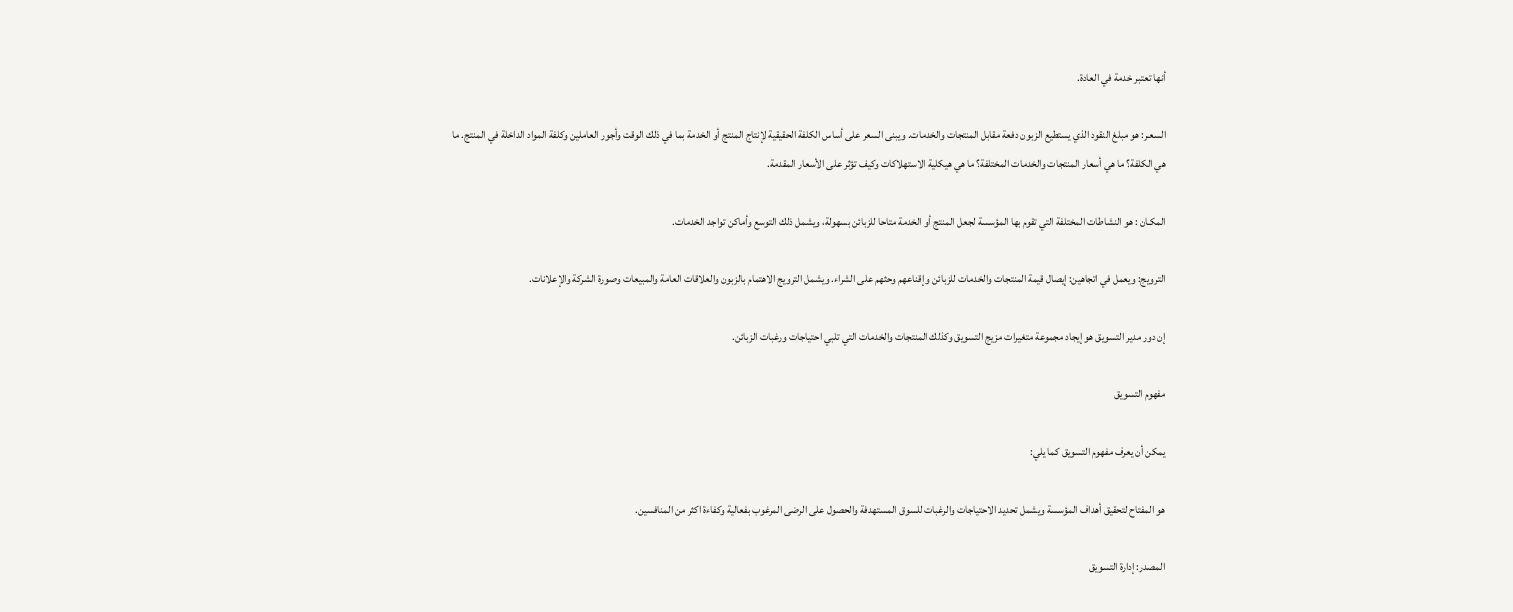أنها تعتبر خدمة في العادة.

السعـر: هو مبلغ النقود الذي يستطيع الزبون دفعة مقابل المنتجات والخدمات. ويبنى السعر على أساس الكلفة الحقيقية لإنتاج المنتج أو الخدمة بما في ذلك الوقت وأجور العاملين وكلفة المواد الداخلة في المنتج. ما
هي الكلفة؟ ما هي أسعار المنتجات والخدمات المختلفة؟ ما هي هيكلية الاستهلاكات وكيف تؤثر على الأسعار المقدمة.

المكـان : هو النشاطات المختلفة التي تقوم بها المؤسسة لجعل المنتج أو الخدمة متاحا للزبائن بسهولة، ويشمل ذلك التوسع وأماكن تواجد الخدمات.

الترويج: ويعمل في اتجاهين: إيصال قيمة المنتجات والخدمات للزبائن وإقناعهم وحثهم على الشراء. ويشمل الترويج الاهتمام بالزبون والعلاقات العامة والمبيعات وصورة الشركة والإعلانات.

إن دور مدير التسويق هو إيجاد مجموعة متغيرات مزيج التسويق وكذلك المنتجات والخدمات التي تلبي احتياجات ورغبات الزبائن.

مفهوم التسويق

يمكن أن يعرف مفهوم التسويق كما يلي:

هو المفتاح لتحقيق أهداف المؤسسة ويشمل تحديد الاحتياجات والرغبات للسوق المستهدفة والحصول على الرضى المرغوب بفعالية وكفاءة اكثر من المنافسين.

المصدر: إدارة التسويق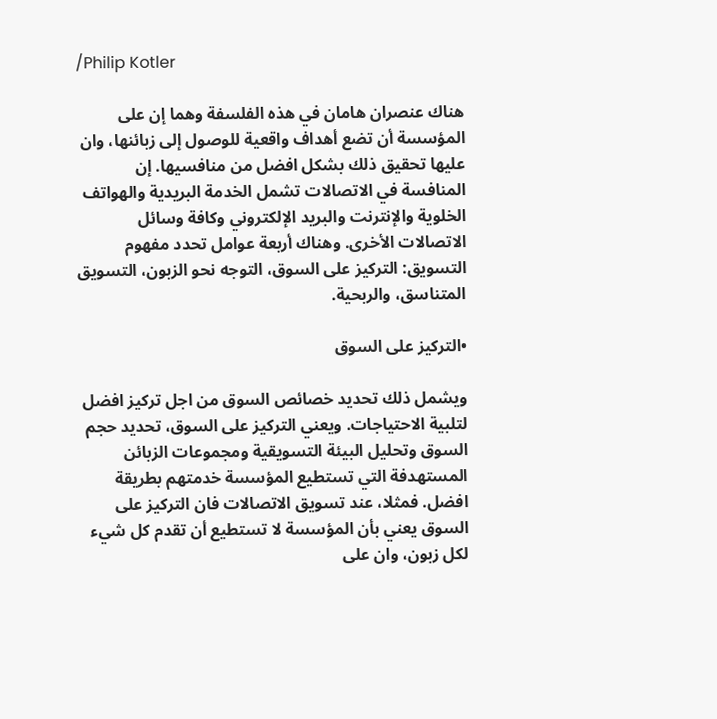/Philip Kotler

هناك عنصران هامان في هذه الفلسفة وهما إن على المؤسسة أن تضع أهداف واقعية للوصول إلى زبائنها، وان عليها تحقيق ذلك بشكل افضل من منافسيها. إن المنافسة في الاتصالات تشمل الخدمة البريدية والهواتف الخلوية والإنترنت والبريد الإلكتروني وكافة وسائل الاتصالات الأخرى. وهناك أربعة عوامل تحدد مفهوم التسويق: التركيز على السوق، التوجه نحو الزبون، التسويق المتناسق، والربحية.

•التركيز على السوق

ويشمل ذلك تحديد خصائص السوق من اجل تركيز افضل لتلبية الاحتياجات. ويعني التركيز على السوق، تحديد حجم السوق وتحليل البيئة التسويقية ومجموعات الزبائن المستهدفة التي تستطيع المؤسسة خدمتهم بطريقة افضل. فمثلا، عند تسويق الاتصالات فان التركيز على السوق يعني بأن المؤسسة لا تستطيع أن تقدم كل شيء لكل زبون، وان على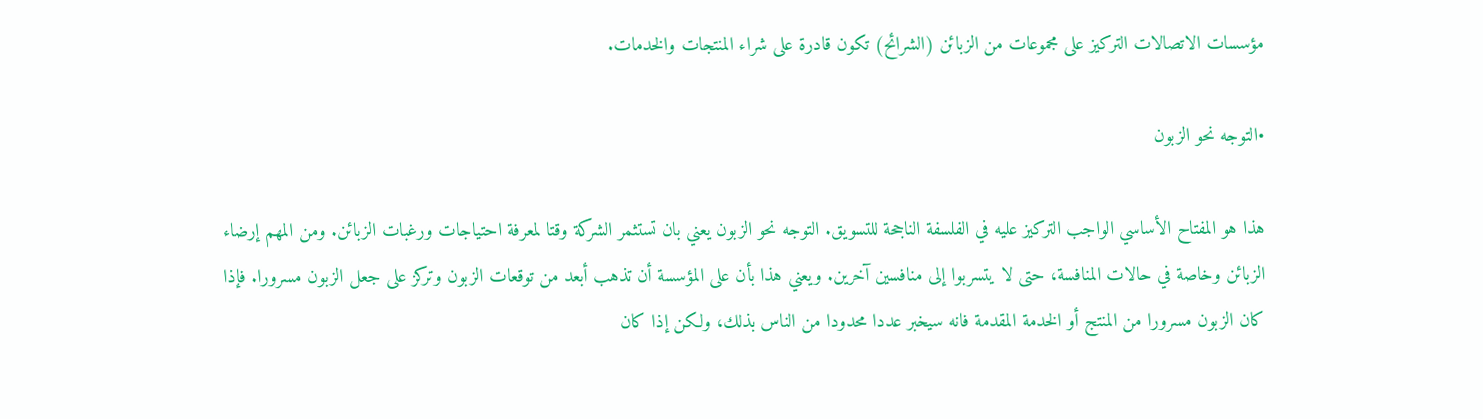مؤسسات الاتصالات التركيز على مجموعات من الزبائن (الشرائح) تكون قادرة على شراء المنتجات والخدمات.

•التوجه نحو الزبون

هذا هو المفتاح الأساسي الواجب التركيز عليه في الفلسفة الناجحة للتسويق. التوجه نحو الزبون يعني بان تستثمر الشركة وقتا لمعرفة احتياجات ورغبات الزبائن. ومن المهم إرضاء الزبائن وخاصة في حالات المنافسة، حتى لا يتسربوا إلى منافسين آخرين. ويعني هذا بأن على المؤسسة أن تذهب أبعد من توقعات الزبون وتركز على جعل الزبون مسرورا. فإذا كان الزبون مسرورا من المنتج أو الخدمة المقدمة فانه سيخبر عددا محدودا من الناس بذلك، ولكن إذا كان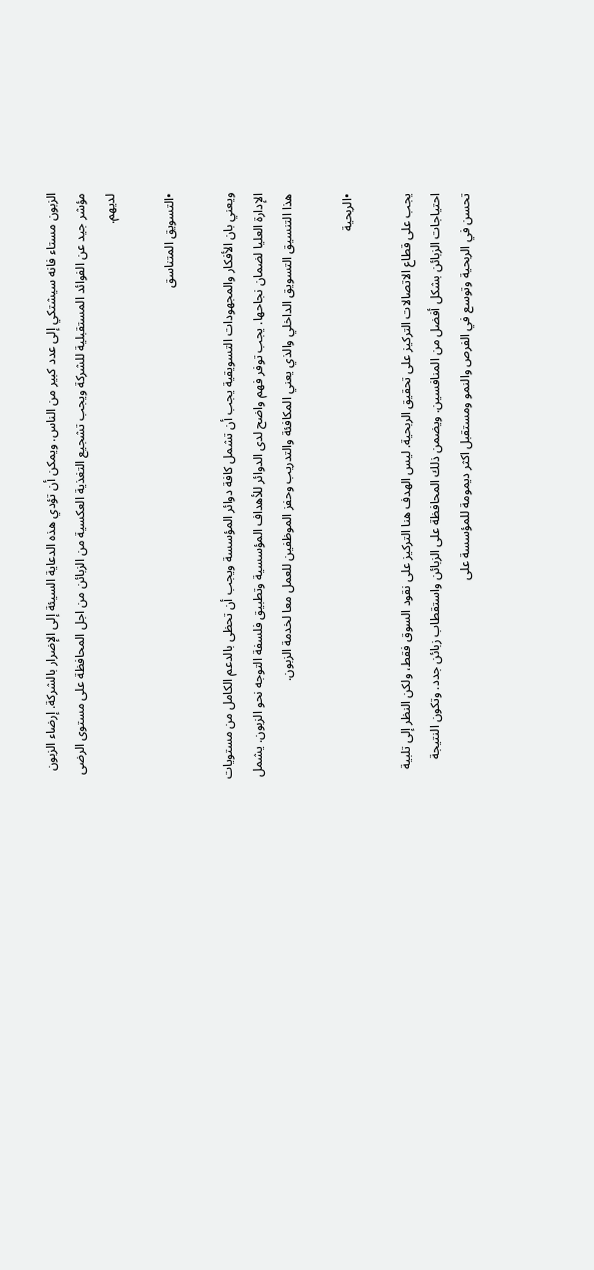الزبون مستاء فانه سيشتكي إلى عدد كبير من الناس. ويمكن أن تؤدي هذه الدعاية السيئة إلى الإضرار بالشركة. إرضاء الزبون مؤشر جيد عن الفوائد المستقبلية للشركة ويجب تشجيع التغذية العكسية من الزبائن من اجل المحافظة على مستوى الرضى لديهم.

•التسويق المتناسق

ويعني بان الأفكار والمجهودات التسويقية يجب أن تشمل كافة دوائر المؤسسة ويجب أن تحظى بالدعم الكامل من مستويات الإدارة العليا لضمان نجاحها. يجب توفر فهم واضح لدى الدوائر للأهداف المؤسسية وتطبيق فلسفة التوجه نحو الزبون. يشمل هذا التنسيق التسويق الداخلي والذي يعني المكافئة والتدريب وحفز الموظفين للعمل معا لخدمة الزبون.

•الربحية

يجب على قطاع الاتصالات التركيز على تحقيق الربحية. ليس الهدف هنا التركيز على نقود السوق فقط، ولكن النظر إلى تلبية احتياجات الزبائن بشكل أفضل من المنافسين. ويضمن ذلك المحافظة على الزبائن واستقطاب زبائن جدد. وتكون النتيجة تحسن في الربحية وتوسع في الفرص والنمو ومستقبل اكثر ديمومة للمؤسسة على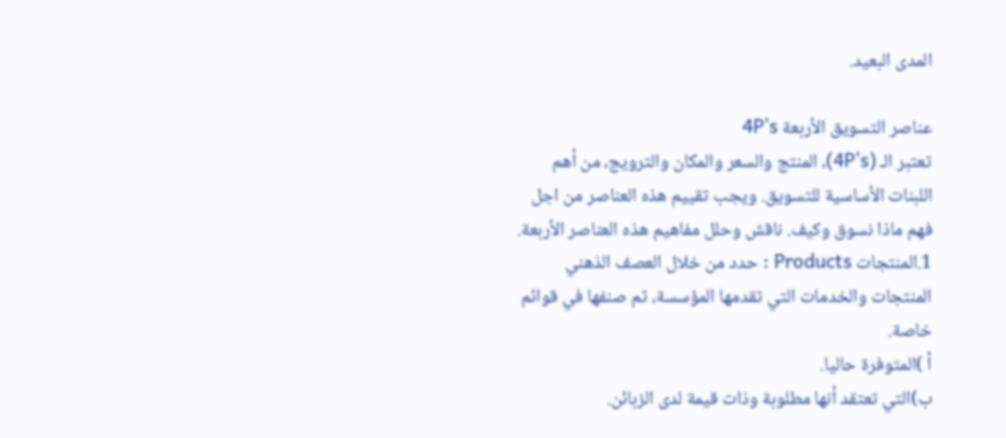المدى البعيد.

عناصر التسويق الأربعة 4P’s
تعتبر الـ (4P’s)، المنتج والسعر والمكان والترويج، من أهم اللبنات الأساسية للتسويق. ويجب تقييم هذه العناصر من اجل فهم ماذا نسوق وكيف. ناقش وحلل مفاهيم هذه العناصر الأربعة.
1.المنتجات Products : حدد من خلال العصف الذهني المنتجات والخدمات التي تقدمها المؤسسة، ثم صنفها في قوائم خاصة.
أ )المتوفرة حاليا.
ب)التي تعتقد أنها مطلوبة وذات قيمة لدى الزبائن.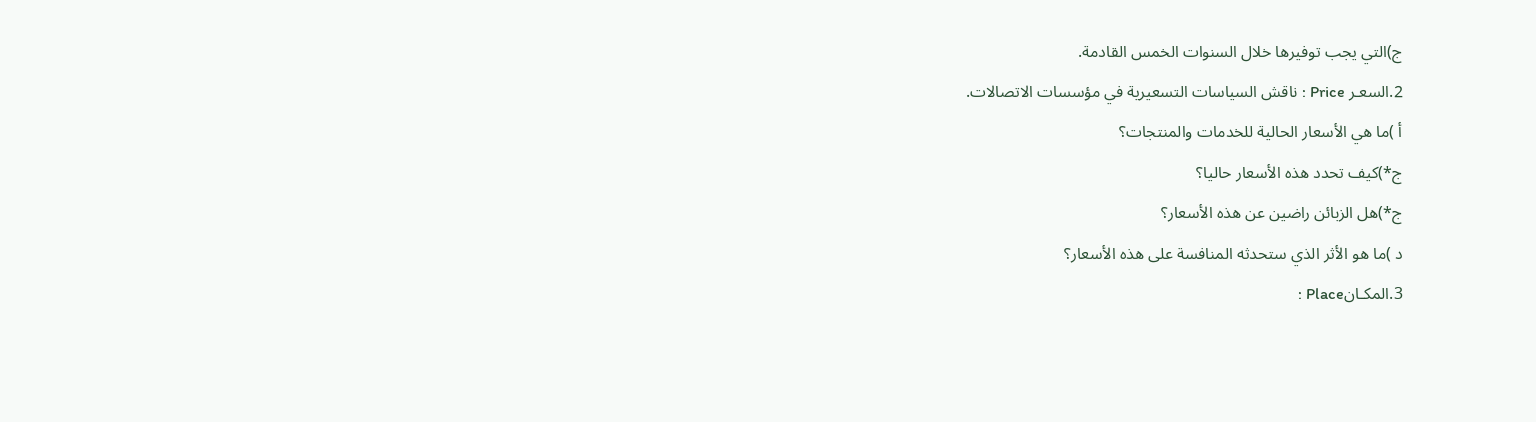ج)التي يجب توفيرها خلال السنوات الخمس القادمة.
2.السعـر Price : ناقش السياسات التسعيرية في مؤسسات الاتصالات.
أ )ما هي الأسعار الحالية للخدمات والمنتجات؟
ج*)كيف تحدد هذه الأسعار حاليا؟
ج*)هل الزبائن راضين عن هذه الأسعار؟
د )ما هو الأثر الذي ستحدثه المنافسة على هذه الأسعار؟
3.المكـانPlace :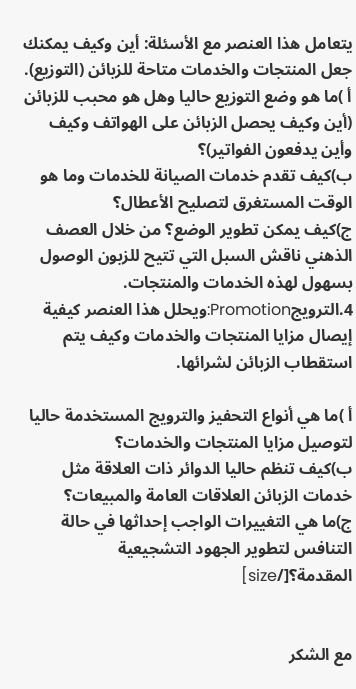يتعامل هذا العنصر مع الأسئلة: أين وكيف يمكنك جعل المنتجات والخدمات متاحة للزبائن (التوزيع).
أ )ما هو وضع التوزيع حاليا وهل هو محبب للزبائن (أين وكيف يحصل الزبائن على الهواتف وكيف وأين يدفعون الفواتير)؟
ب)كيف تقدم خدمات الصيانة للخدمات وما هو الوقت المستغرق لتصليح الأعطال؟
ج)كيف يمكن تطوير الوضع؟ من خلال العصف الذهني ناقش السبل التي تتيح للزبون الوصول بسهول لهذه الخدمات والمنتجات.
4.الترويجPromotion:ويحلل هذا العنصر كيفية إيصال مزايا المنتجات والخدمات وكيف يتم استقطاب الزبائن لشرائها.

أ )ما هي أنواع التحفيز والترويج المستخدمة حاليا لتوصيل مزايا المنتجات والخدمات؟
ب)كيف تنظم حاليا الدوائر ذات العلاقة مثل خدمات الزبائن العلاقات العامة والمبيعات؟
ج)ما هي التغييرات الواجب إحداثها في حالة التنافس لتطوير الجهود التشجيعية المقدمة؟[/size]


مع الشكر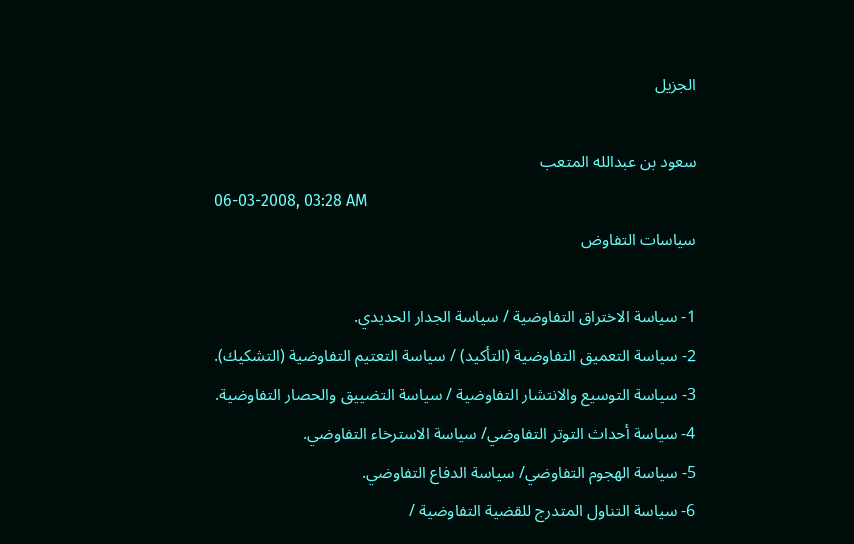الجزيل

سعود بن عبدالله المتعب
06-03-2008, 03:28 AM
سياسات التفاوض

1- سياسة الاختراق التفاوضية / سياسة الجدار الحديدي.
2- سياسة التعميق التفاوضية (التأكيد) / سياسة التعتيم التفاوضية (التشكيك).
3- سياسة التوسيع والانتشار التفاوضية / سياسة التضييق والحصار التفاوضية.
4- سياسة أحداث التوتر التفاوضي/ سياسة الاسترخاء التفاوضي.
5- سياسة الهجوم التفاوضي/ سياسة الدفاع التفاوضي.
6- سياسة التناول المتدرج للقضية التفاوضية /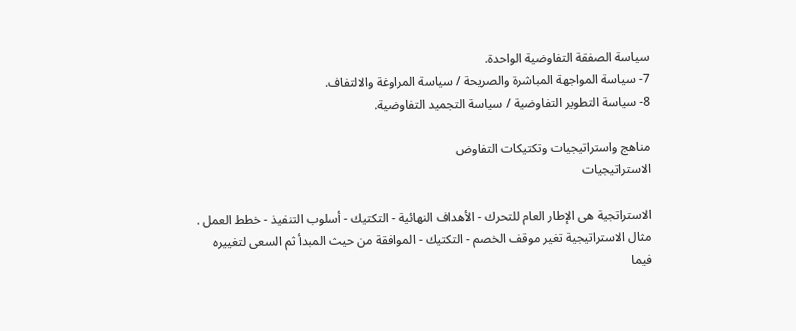سياسة الصفقة التفاوضية الواحدة.
7- سياسة المواجهة المباشرة والصريحة / سياسة المراوغة والالتفاف.
8- سياسة التطوير التفاوضية / سياسة التجميد التفاوضية.

مناهج واستراتيجيات وتكتيكات التفاوض
الاستراتيجيات

الاستراتجية هى الإطار العام للتحرك - الأهداف النهائية - التكتيك - أسلوب التنفيذ - خطط العمل .
مثال الاستراتيجية تغير موقف الخصم - التكتيك - الموافقة من حيث المبدأ ثم السعى لتغييره فيما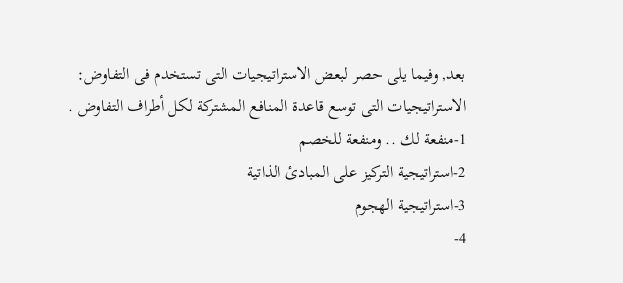بعد, وفيما يلى حصر لبعض الاستراتيجيات التى تستخدم فى التفاوض:
الاستراتيجيات التى توسع قاعدة المنافع المشتركة لكل أطراف التفاوض .
1-منفعة لك .. ومنفعة للخصم
2-استراتيجية التركيز على المبادئ الذاتية
3-استراتيجية الهجوم
4-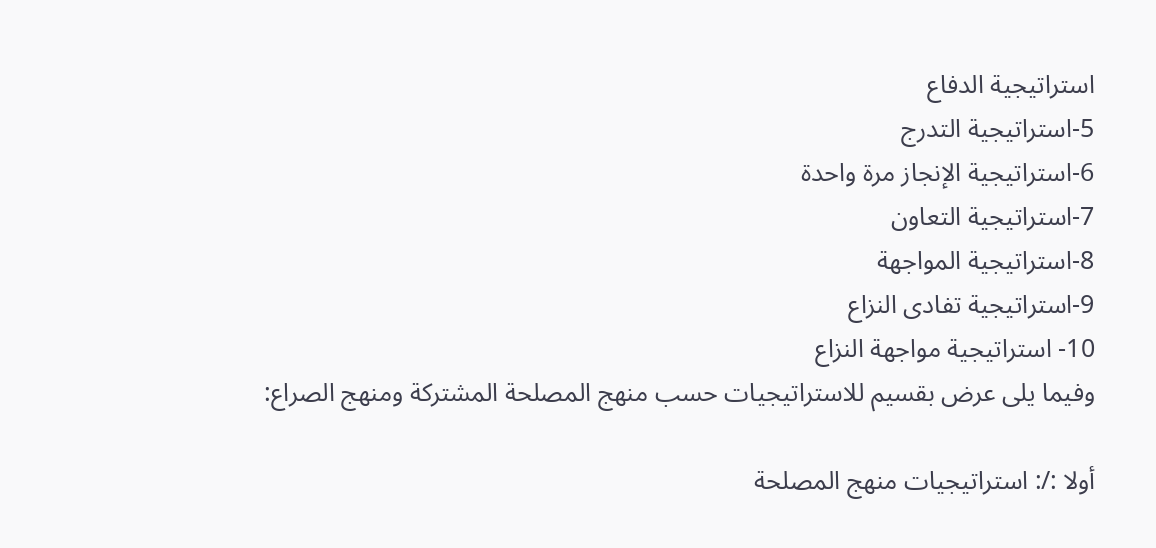استراتيجية الدفاع
5-استراتيجية التدرج
6-استراتيجية الإنجاز مرة واحدة
7-استراتيجية التعاون
8-استراتيجية المواجهة
9-استراتيجية تفادى النزاع
10- استراتيجية مواجهة النزاع
وفيما يلى عرض بقسيم للاستراتيجيات حسب منهج المصلحة المشتركة ومنهج الصراع:

أولا :/: استراتيجيات منهج المصلحة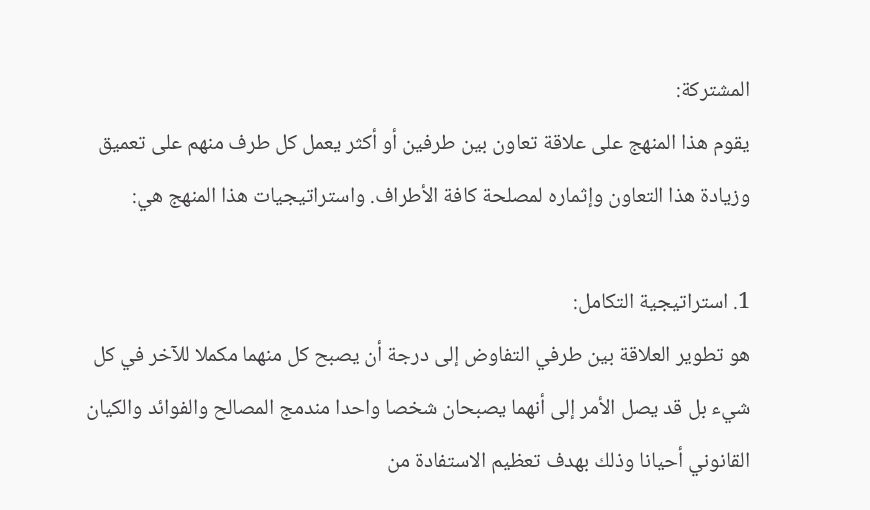المشتركة:
يقوم هذا المنهج على علاقة تعاون بين طرفين أو أكثر يعمل كل طرف منهم على تعميق وزيادة هذا التعاون وإثماره لمصلحة كافة الأطراف. واستراتيجيات هذا المنهج هي:

1. استراتيجية التكامل:
هو تطوير العلاقة بين طرفي التفاوض إلى درجة أن يصبح كل منهما مكملا للآخر في كل شيء بل قد يصل الأمر إلى أنهما يصبحان شخصا واحدا مندمج المصالح والفوائد والكيان القانوني أحيانا وذلك بهدف تعظيم الاستفادة من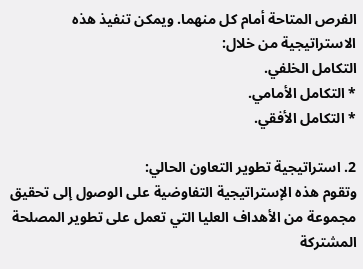الفرص المتاحة أمام كل منهما. ويمكن تنفيذ هذه الاستراتيجية من خلال:
التكامل الخلفي.
* التكامل الأمامي.
* التكامل الأفقي.

2. استراتيجية تطوير التعاون الحالي:
وتقوم هذه الإستراتيجية التفاوضية على الوصول إلى تحقيق مجموعة من الأهداف العليا التي تعمل على تطوير المصلحة المشتركة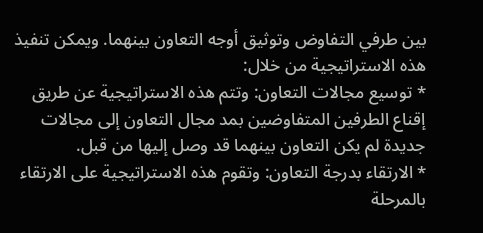بين طرفي التفاوض وتوثيق أوجه التعاون بينهما. ويمكن تنفيذ هذه الاستراتيجية من خلال:
* توسيع مجالات التعاون: وتتم هذه الاستراتيجية عن طريق إقناع الطرفين المتفاوضين بمد مجال التعاون إلى مجالات جديدة لم يكن التعاون بينهما قد وصل إليها من قبل.
* الارتقاء بدرجة التعاون: وتقوم هذه الاستراتيجية على الارتقاء بالمرحلة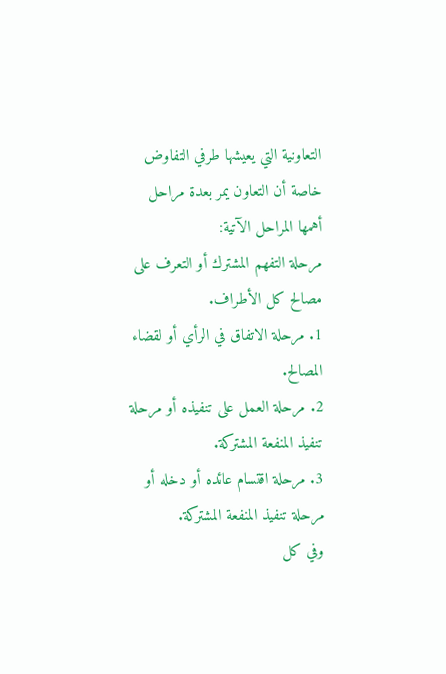التعاونية التي يعيشها طرفي التفاوض خاصة أن التعاون يمر بعدة مراحل أهمها المراحل الآتية:
مرحلة التفهم المشترك أو التعرف على مصالح كل الأطراف.
1. مرحلة الاتفاق في الرأي أو لقضاء المصالح.
2. مرحلة العمل على تنفيذه أو مرحلة تنفيذ المنفعة المشتركة.
3. مرحلة اقتسام عائده أو دخله أو مرحلة تنفيذ المنفعة المشتركة.
وفي كل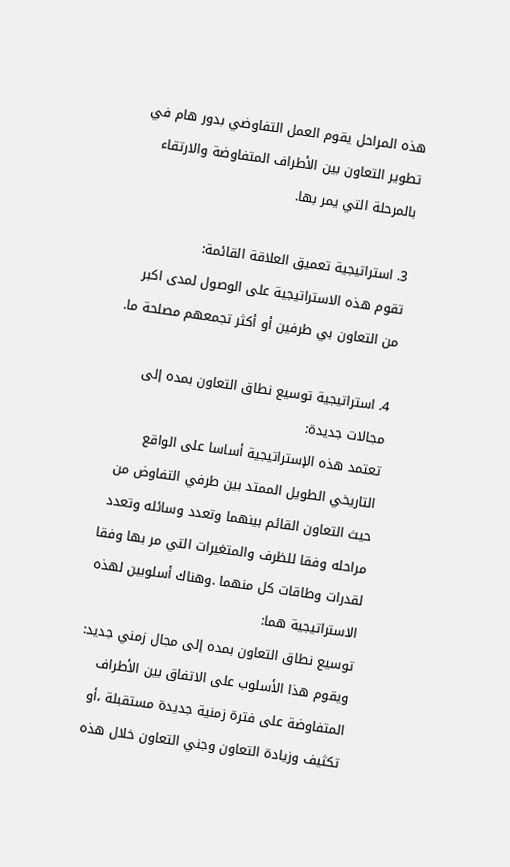هذه المراحل يقوم العمل التفاوضي بدور هام في تطوير التعاون بين الأطراف المتفاوضة والارتقاء بالمرحلة التي يمر بها.

3. استراتيجية تعميق العلاقة القائمة:
تقوم هذه الاستراتيجية على الوصول لمدى اكبر من التعاون بي طرفين أو أكثر تجمعهم مصلحة ما.

4. استراتيجية توسيع نطاق التعاون بمده إلى مجالات جديدة:
تعتمد هذه الإستراتيجية أساسا على الواقع التاريخي الطويل الممتد بين طرفي التفاوض من حيث التعاون القائم بينهما وتعدد وسائله وتعدد مراحله وفقا للظرف والمتغيرات التي مر بها وفقا لقدرات وطاقات كل منهما .وهناك أسلوبين لهذه الاستراتيجية هما:
توسيع نطاق التعاون بمده إلى مجال زمني جديد: ويقوم هذا الأسلوب على الاتفاق بين الأطراف المتفاوضة على فترة زمنية جديدة مستقبلة ،أو تكثيف وزيادة التعاون وجني التعاون خلال هذه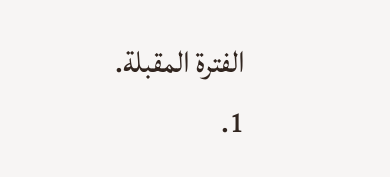الفترة المقبلة.
1.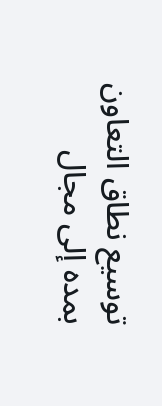توسيع نطاق التعاون بمده إلى مجال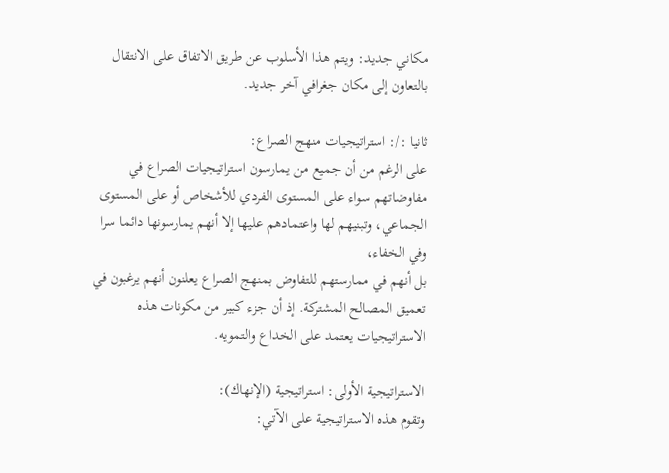مكاني جديد: ويتم هذا الأسلوب عن طريق الاتفاق على الانتقال بالتعاون إلى مكان جغرافي آخر جديد.

ثانيا :/: استراتيجيات منهج الصراع:
على الرغم من أن جميع من يمارسون استراتيجيات الصراع في مفاوضاتهم سواء على المستوى الفردي للأشخاص أو على المستوى الجماعي، وتبنيهم لها واعتمادهم عليها إلا أنهم يمارسونها دائما سرا وفي الخفاء،
بل أنهم في ممارستهم للتفاوض بمنهج الصراع يعلنون أنهم يرغبون في تعميق المصالح المشتركة. إذ أن جزء كبير من مكونات هذه
الاستراتيجيات يعتمد على الخداع والتمويه.

الاستراتيجية الأولى: استراتيجية (الإنهاك):
وتقوم هذه الاستراتيجية على الآتي: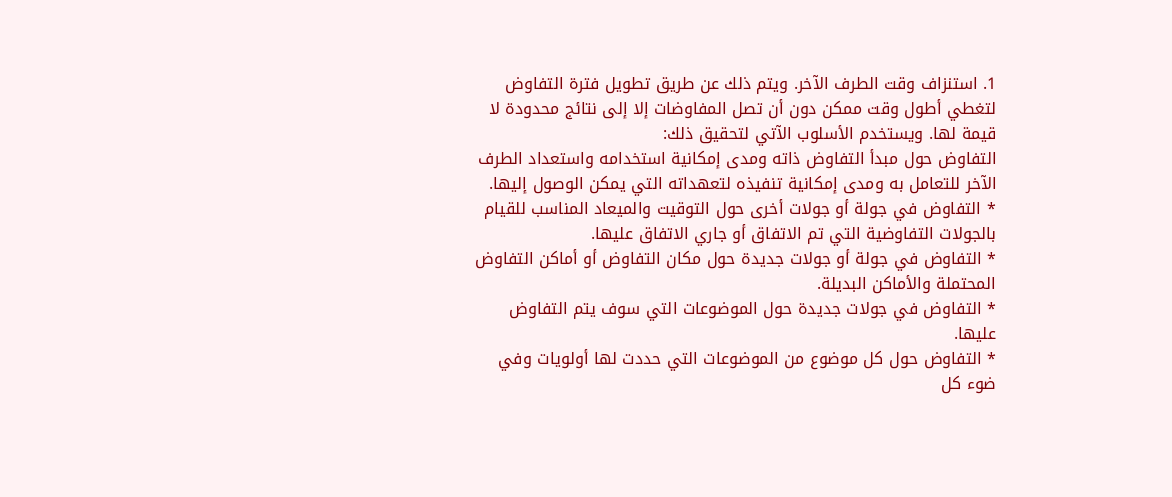1. استنزاف وقت الطرف الآخر. ويتم ذلك عن طريق تطويل فترة التفاوض لتغطي أطول وقت ممكن دون أن تصل المفاوضات إلا إلى نتائج محدودة لا قيمة لها. ويستخدم الأسلوب الآتي لتحقيق ذلك:
التفاوض حول مبدأ التفاوض ذاته ومدى إمكانية استخدامه واستعداد الطرف الآخر للتعامل به ومدى إمكانية تنفيذه لتعهداته التي يمكن الوصول إليها.
* التفاوض في جولة أو جولات أخرى حول التوقيت والميعاد المناسب للقيام بالجولات التفاوضية التي تم الاتفاق أو جاري الاتفاق عليها.
* التفاوض في جولة أو جولات جديدة حول مكان التفاوض أو أماكن التفاوض المحتملة والأماكن البديلة.
* التفاوض في جولات جديدة حول الموضوعات التي سوف يتم التفاوض عليها.
* التفاوض حول كل موضوع من الموضوعات التي حددت لها أولويات وفي ضوء كل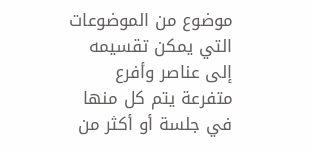موضوع من الموضوعات التي يمكن تقسيمه إلى عناصر وأفرع متفرعة يتم كل منها في جلسة أو أكثر من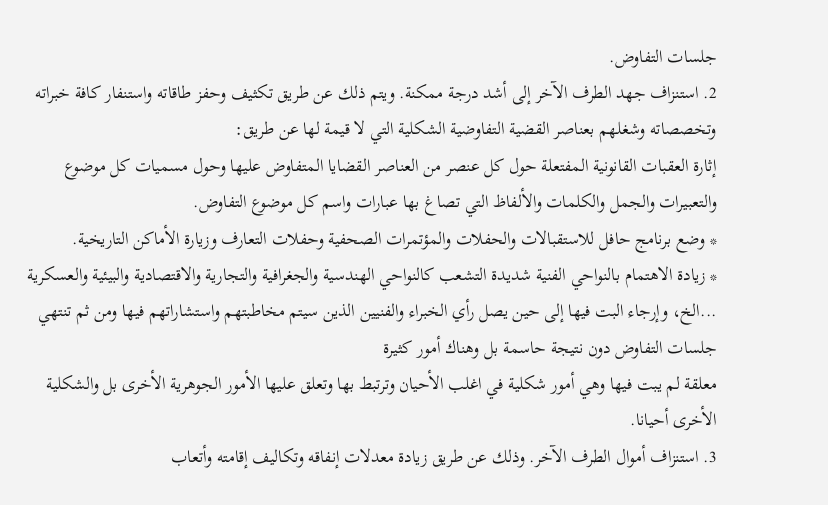جلسات التفاوض.
2. استنزاف جهد الطرف الآخر إلى أشد درجة ممكنة. ويتم ذلك عن طريق تكثيف وحفز طاقاته واستنفار كافة خبراته وتخصصاته وشغلهم بعناصر القضية التفاوضية الشكلية التي لا قيمة لها عن طريق:
إثارة العقبات القانونية المفتعلة حول كل عنصر من العناصر القضايا المتفاوض عليها وحول مسميات كل موضوع والتعبيرات والجمل والكلمات والألفاظ التي تصاغ بها عبارات واسم كل موضوع التفاوض.
* وضع برنامج حافل للاستقبالات والحفلات والمؤتمرات الصحفية وحفلات التعارف وزيارة الأماكن التاريخية.
* زيادة الاهتمام بالنواحي الفنية شديدة التشعب كالنواحي الهندسية والجغرافية والتجارية والاقتصادية والبيئية والعسكرية ...الخ، وإرجاء البت فيها إلى حين يصل رأي الخبراء والفنيين الذين سيتم مخاطبتهم واستشاراتهم فيها ومن ثم تنتهي جلسات التفاوض دون نتيجة حاسمة بل وهناك أمور كثيرة
معلقة لم يبت فيها وهي أمور شكلية في اغلب الأحيان وترتبط بها وتعلق عليها الأمور الجوهرية الأخرى بل والشكلية الأخرى أحيانا.
3. استنزاف أموال الطرف الآخر. وذلك عن طريق زيادة معدلات إنفاقه وتكاليف إقامته وأتعاب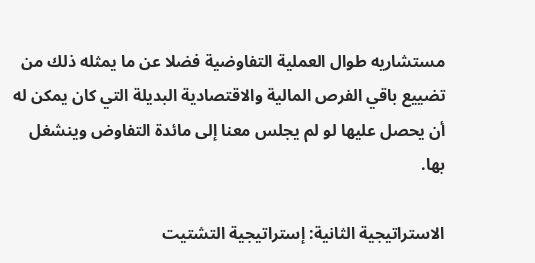مستشاريه طوال العملية التفاوضية فضلا عن ما يمثله ذلك من تضييع باقي الفرص المالية والاقتصادية البديلة التي كان يمكن له أن يحصل عليها لو لم يجلس معنا إلى مائدة التفاوض وينشغل بها.

الاستراتيجية الثانية: إستراتيجية التشتيت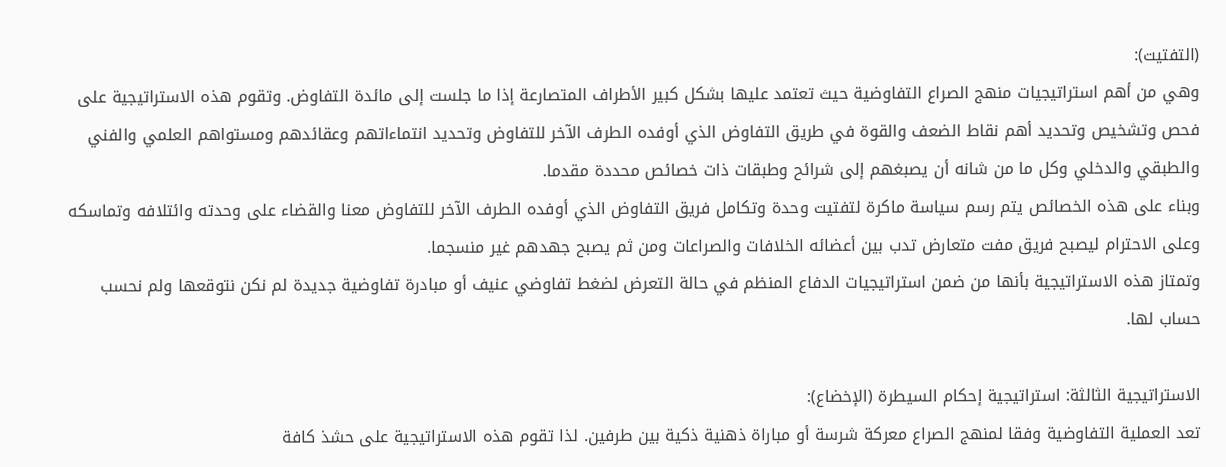(التفتيت):
وهي من أهم استراتيجيات منهج الصراع التفاوضية حيث تعتمد عليها بشكل كبير الأطراف المتصارعة إذا ما جلست إلى مائدة التفاوض. وتقوم هذه الاستراتيجية على فحص وتشخيص وتحديد أهم نقاط الضعف والقوة في طريق التفاوض الذي أوفده الطرف الآخر للتفاوض وتحديد انتماءاتهم وعقائدهم ومستواهم العلمي والفني والطبقي والدخلي وكل ما من شانه أن يصبغهم إلى شرائح وطبقات ذات خصائص محددة مقدما.
وبناء على هذه الخصائص يتم رسم سياسة ماكرة لتفتيت وحدة وتكامل فريق التفاوض الذي أوفده الطرف الآخر للتفاوض معنا والقضاء على وحدته وائتلافه وتماسكه وعلى الاحترام ليصبح فريق مفت متعارض تدب بين أعضائه الخلافات والصراعات ومن ثم يصبح جهدهم غير منسجما.
وتمتاز هذه الاستراتيجية بأنها من ضمن استراتيجيات الدفاع المنظم في حالة التعرض لضغط تفاوضي عنيف أو مبادرة تفاوضية جديدة لم نكن نتوقعها ولم نحسب حساب لها.

الاستراتيجية الثالثة: استراتيجية إحكام السيطرة (الإخضاع):
تعد العملية التفاوضية وفقا لمنهج الصراع معركة شرسة أو مباراة ذهنية ذكية بين طرفين. لذا تقوم هذه الاستراتيجية على حشذ كافة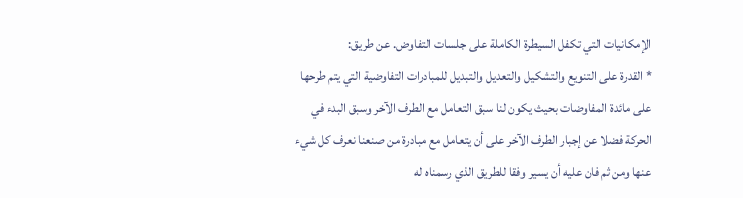الإمكانيات التي تكفل السيطرة الكاملة على جلسات التفاوض. عن طريق:
* القدرة على التنويع والتشكيل والتعديل والتبديل للمبادرات التفاوضية التي يتم طرحها على مائدة المفاوضات بحيث يكون لنا سبق التعامل مع الطرف الآخر وسبق البدء في الحركة فضلا عن إجبار الطرف الآخر على أن يتعامل مع مبادرة من صنعنا نعرف كل شيء عنها ومن ثم فان عليه أن يسير وفقا للطريق الذي رسمناه له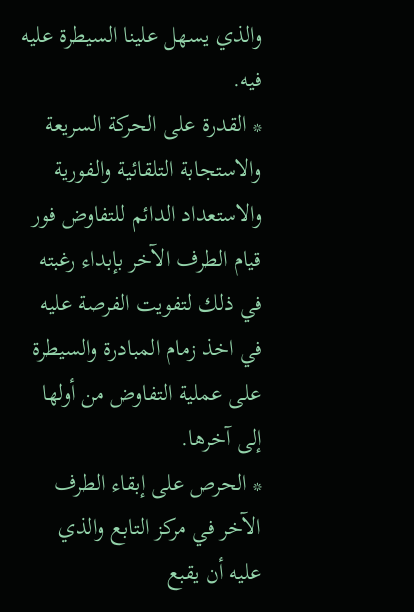والذي يسهل علينا السيطرة عليه فيه.
* القدرة على الحركة السريعة والاستجابة التلقائية والفورية والاستعداد الدائم للتفاوض فور قيام الطرف الآخر بإبداء رغبته في ذلك لتفويت الفرصة عليه في اخذ زمام المبادرة والسيطرة على عملية التفاوض من أولها إلى آخرها.
* الحرص على إبقاء الطرف الآخر في مركز التابع والذي عليه أن يقبع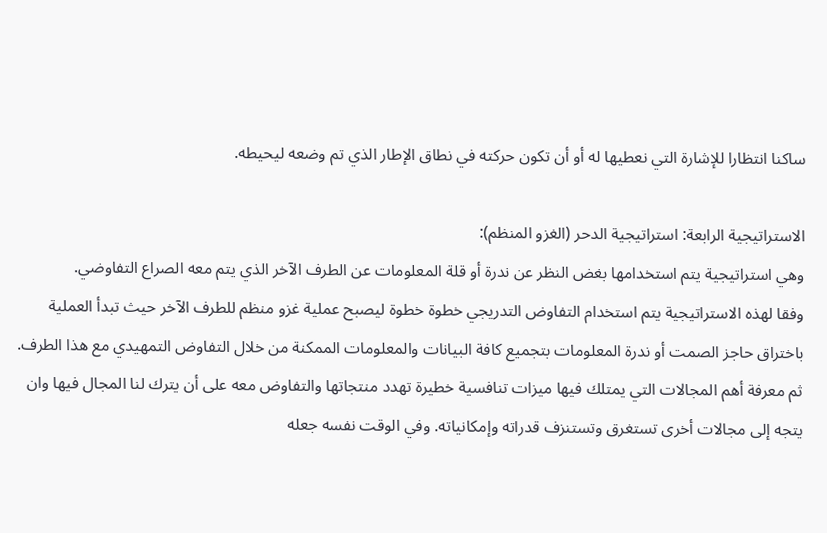ساكنا انتظارا للإشارة التي نعطيها له أو أن تكون حركته في نطاق الإطار الذي تم وضعه ليحيطه.

الاستراتيجية الرابعة: استراتيجية الدحر (الغزو المنظم):
وهي استراتيجية يتم استخدامها بغض النظر عن ندرة أو قلة المعلومات عن الطرف الآخر الذي يتم معه الصراع التفاوضي.
وفقا لهذه الاستراتيجية يتم استخدام التفاوض التدريجي خطوة خطوة ليصبح عملية غزو منظم للطرف الآخر حيث تبدأ العملية باختراق حاجز الصمت أو ندرة المعلومات بتجميع كافة البيانات والمعلومات الممكنة من خلال التفاوض التمهيدي مع هذا الطرف. ثم معرفة أهم المجالات التي يمتلك فيها ميزات تنافسية خطيرة تهدد منتجاتها والتفاوض معه على أن يترك لنا المجال فيها وان يتجه إلى مجالات أخرى تستغرق وتستنزف قدراته وإمكانياته. وفي الوقت نفسه جعله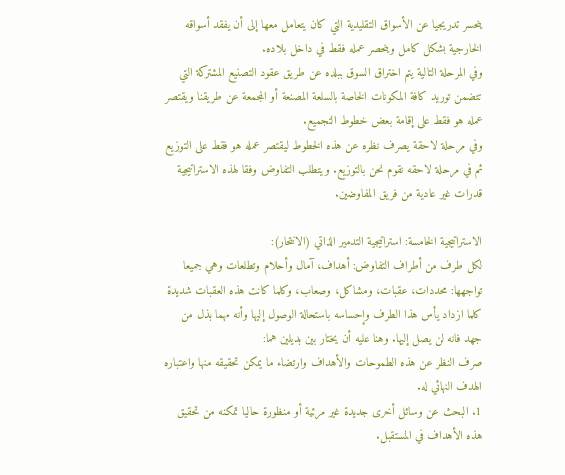ينحسر تدريجيا عن الأسواق التقليدية التي كان يتعامل معها إلى أن يفقد أسواقه الخارجية بشكل كامل وينحصر عمله فقط في داخل بلاده.
وفي المرحلة التالية يتم اختراق السوق ببلده عن طريق عقود التصنيع المشتركة التي تتضمن توريد كافة المكونات الخاصة بالسلعة المصنعة أو المجمعة عن طريقنا ويقتصر عمله هو فقط على إقامة بعض خطوط التجميع.
وفي مرحلة لاحقة يصرف نظره عن هذه الخطوط ليقتصر عمله هو فقط على التوزيع ثم في مرحلة لاحقه نقوم نحن بالتوزيع. ويتطلب التفاوض وفقا لهذه الاستراتيجية قدرات غير عادية من فريق المفاوضين.

الاستراتيجية الخامسة: استراتيجية التدمير الذاتي (الانتحار):
لكل طرف من أطراف التفاوض: أهداف، آمال وأحلام وتطلعات وهي جميعا تواجهها: محددات، عقبات، ومشاكل، وصعاب، وكلما كانت هذه العقبات شديدة كلما ازداد يأس هذا الطرف وإحساسه باستحالة الوصول إليها وأنه مهما بذل من جهد فانه لن يصل إليها. وهنا عليه أن يختار بين بديلين هما:
صرف النظر عن هذه الطموحات والأهداف وارتضاء ما يمكن تحقيقه منها واعتباره الهدف النهائي له.
1. البحث عن وسائل أخرى جديدة غير مرئية أو منظورة حاليا تمكنه من تحقيق هذه الأهداف في المستقبل.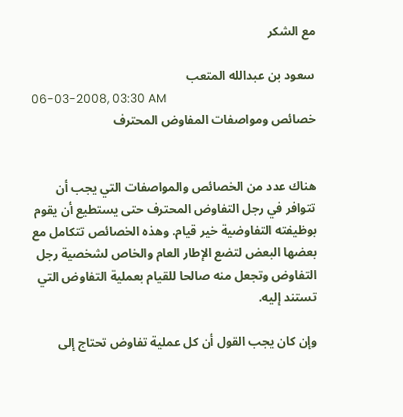مع الشكر

سعود بن عبدالله المتعب
06-03-2008, 03:30 AM
خصائص ومواصفات المفاوض المحترف


هناك عدد من الخصائص والمواصفات التي يجب أن تتوافر في رجل التفاوض المحترف حتى يستطيع أن يقوم بوظيفته التفاوضية خير قيام. وهذه الخصائص تتكامل مع بعضها البعض لتضع الإطار العام والخاص لشخصية رجل التفاوض وتجعل منه صالحا للقيام بعملية التفاوض التي تستند إليه.

وإن كان يجب القول أن كل عملية تفاوض تحتاج إلى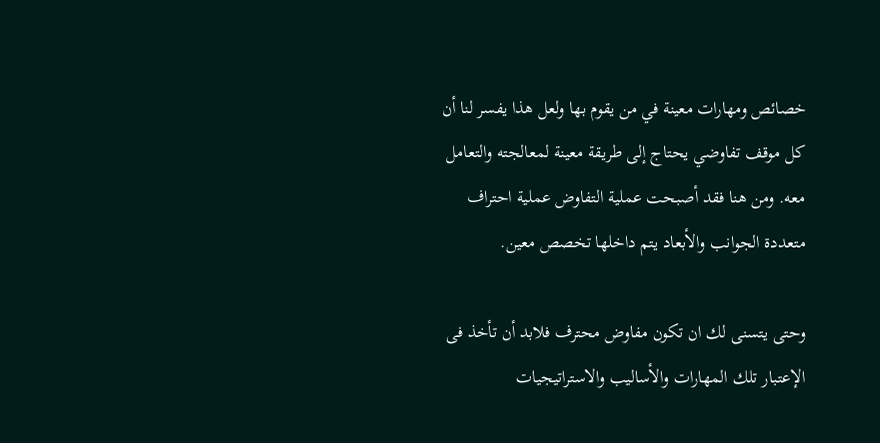خصائص ومهارات معينة في من يقوم بها ولعل هذا يفسر لنا أن كل موقف تفاوضي يحتاج إلى طريقة معينة لمعالجته والتعامل معه. ومن هنا فقد أصبحت عملية التفاوض عملية احتراف متعددة الجوانب والأبعاد يتم داخلها تخصص معين.

وحتى يتسنى لك ان تكون مفاوض محترف فلابد أن تأخذ فى الإعتبار تلك المهارات والأساليب والاستراتيجيات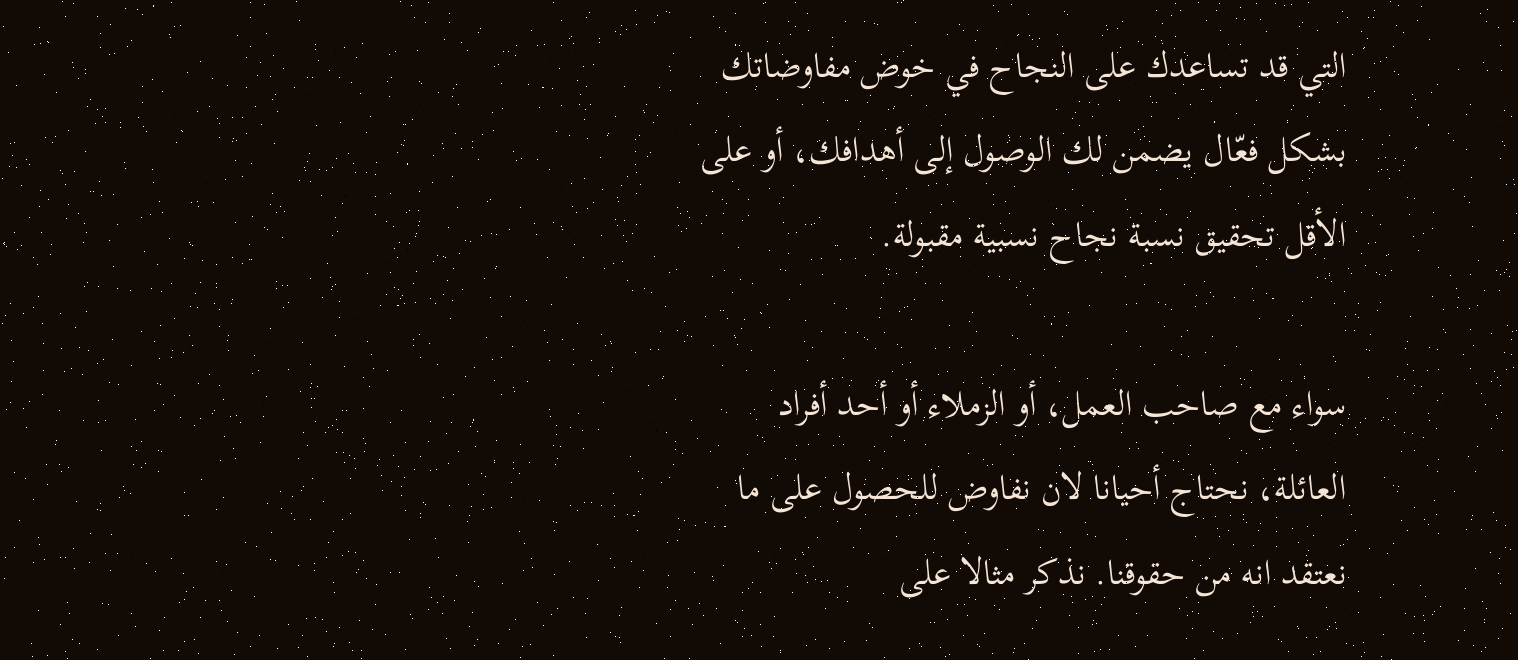التي قد تساعدك على النجاح في خوض مفاوضاتك بشكل فعّال يضمن لك الوصول إلى أهدافك، أو على الأقل تحقيق نسبة نجاح نسبية مقبولة.

سواء مع صاحب العمل، أو الزملاء أو أحد أفراد العائلة، نحتاج أحيانا لان نفاوض للحصول على ما نعتقد انه من حقوقنا. نذكر مثالا على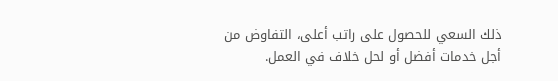ذلك السعي للحصول على راتب أعلى، التفاوض من أجل خدمات أفضل أو لحل خلاف في العمل.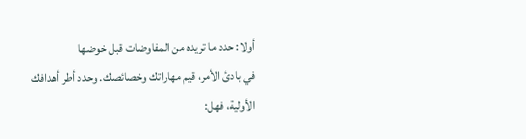أولا: حدد ما تريده من المفاوضات قبل خوضها
في بادئ الأمر، قيم مهاراتك وخصائصك. وحدد أطر أهدافك الأولية، فهل: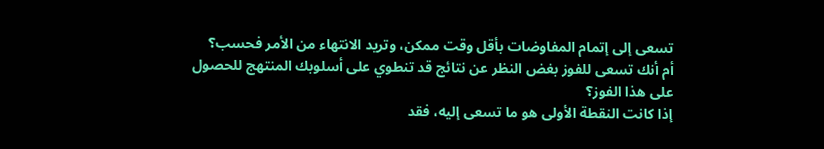تسعى إلى إتمام المفاوضات بأقل وقت ممكن، وتريد الانتهاء من الأمر فحسب؟
أم أنك تسعى للفوز بغض النظر عن نتائج قد تنطوي على أسلوبك المنتهج للحصول على هذا الفوز؟
إذا كانت النقطة الأولى هو ما تسعى إليه، فقد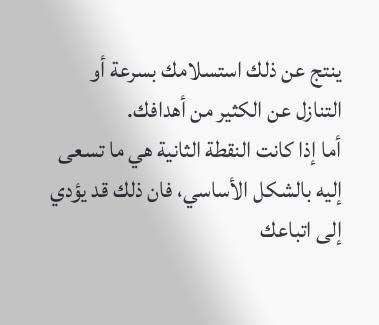ينتج عن ذلك استسلامك بسرعة أو التنازل عن الكثير من أهدافك.
أما إذا كانت النقطة الثانية هي ما تسعى إليه بالشكل الأساسي، فان ذلك قد يؤدي إلى اتباعك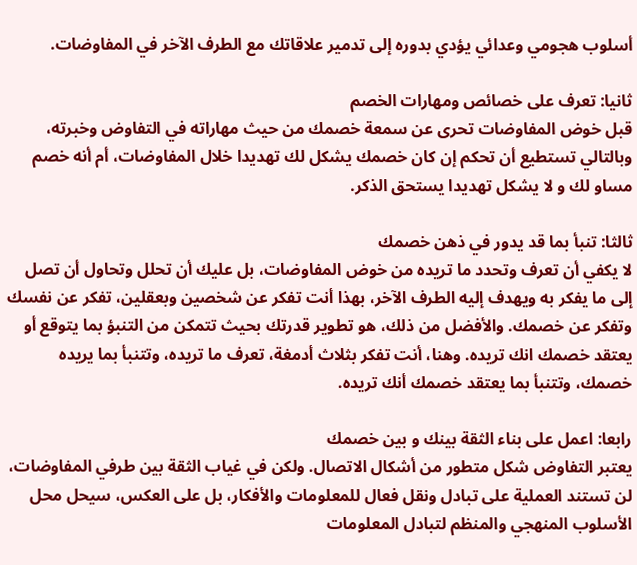أسلوب هجومي وعدائي يؤدي بدوره إلى تدمير علاقاتك مع الطرف الآخر في المفاوضات.

ثانيا: تعرف على خصائص ومهارات الخصم
قبل خوض المفاوضات تحرى عن سمعة خصمك من حيث مهاراته في التفاوض وخبرته، وبالتالي تستطيع أن تحكم إن كان خصمك يشكل لك تهديدا خلال المفاوضات، أم أنه خصم مساو لك و لا يشكل تهديدا يستحق الذكر.

ثالثا: تنبأ بما قد يدور في ذهن خصمك
لا يكفي أن تعرف وتحدد ما تريده من خوض المفاوضات، بل عليك أن تحلل وتحاول أن تصل إلى ما يفكر به ويهدف إليه الطرف الآخر، بهذا أنت تفكر عن شخصين وبعقلين، تفكر عن نفسك وتفكر عن خصمك. والأفضل من ذلك، هو تطوير قدرتك بحيث تتمكن من التنبؤ بما يتوقع أو يعتقد خصمك انك تريده. وهنا، أنت تفكر بثلاث أدمغة، تعرف ما تريده، وتتنبأ بما يريده خصمك، وتتنبأ بما يعتقد خصمك أنك تريده.

رابعا: اعمل على بناء الثقة بينك و بين خصمك
يعتبر التفاوض شكل متطور من أشكال الاتصال. ولكن في غياب الثقة بين طرفي المفاوضات، لن تستند العملية على تبادل ونقل فعال للمعلومات والأفكار، بل على العكس، سيحل محل الأسلوب المنهجي والمنظم لتبادل المعلومات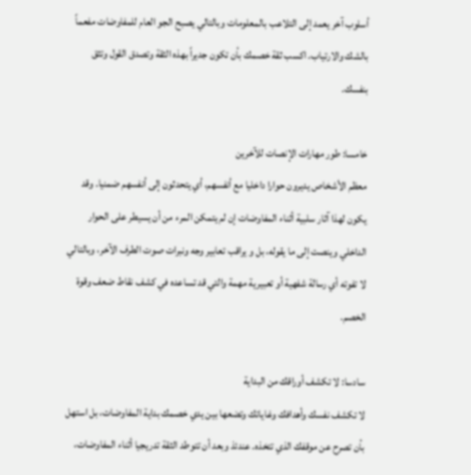أسلوب آخر يعمد إلى التلاعب بالمعلومات وبالتالي يصبح الجو العام للمفاوضات مفعماً بالشك والارتياب. اكسب ثقة خصمك بأن تكون جديراً بهذه الثقة وتصدق القول وتثق بنفسك.

خامسا: طور مهارات الإنصات للآخرين
معظم الأشخاص يديرون حوارا داخليا مع أنفسهم، أي يتحدثون إلى أنفسهم ضمنيا. وقد يكون لهذا آثار سلبية أثناء المفاوضات إن لم يتمكن المرء من أن يسيطر على الحوار الداخلي وينصت إلى ما يقوله، بل و يراقب تعابير وجه ونبرات صوت الطرف الآخر، وبالتالي لا تفوته أي رسالة شفهية أو تعبيرية مهمة والتي قد تساعده في كشف نقاط ضعف وقوة الخصم.

سادسا: لا تكشف أوراقك من البداية
لا تكشف نفسك وأهدافك وغاياتك وتضعها بين يدي خصمك بداية المفاوضات، بل استهل بأن تصرح عن موقفك الذي تتخذه. عندئذ وبعد أن تتوطد الثقة تدريجيا أثناء المفاوضات،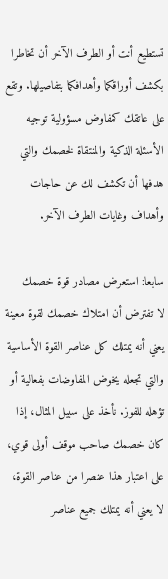تستطيع أنت أو الطرف الآخر أن تخاطرا بكشف أوراقكما وأهدافكما بتفاصيلها. وتقع على عاتقك كمفاوض مسؤولية توجيه الأسئلة الذكية والمنتقاة لخصمك والتي هدفها أن تكشف لك عن حاجات وأهداف وغايات الطرف الآخر.

سابعا: استعرض مصادر قوة خصمك
لا تفترض أن امتلاك خصمك لقوة معينة يعني أنه يمتلك كل عناصر القوة الأساسية والتي تجعله يخوض المفاوضات بفعالية أو تؤهله للفوز. نأخذ على سبيل المثال، إذا كان خصمك صاحب موقف أولى قوي، على اعتبار هذا عنصرا من عناصر القوة، لا يعني أنه يمتلك جميع عناصر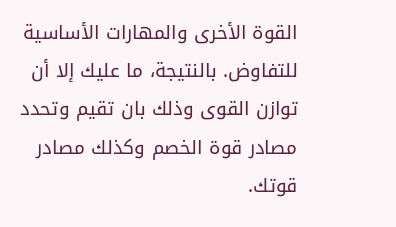القوة الأخرى والمهارات الأساسية للتفاوض. بالنتيجة، ما عليك إلا أن توازن القوى وذلك بان تقيم وتحدد مصادر قوة الخصم وكذلك مصادر قوتك.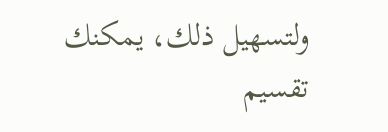ولتسهيل ذلك، يمكنك تقسيم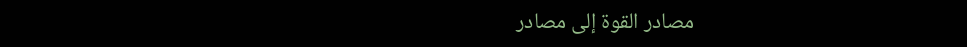مصادر القوة إلى مصادر